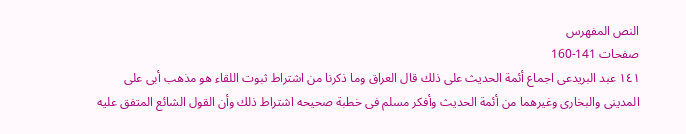النص المفهرس
صفحات 141-160
١٤١ عبد البريدعى اجماع أئمة الحديث على ذلك قال العراق وما ذكرنا من اشتراط ثبوت اللقاء هو مذهب أبى على المدينى والبخارى وغيرهما من أئمة الحديث وأفكر مسلم فى خطبة صحيحه اشتراط ذلك وأن القول الشائع المتفق عليه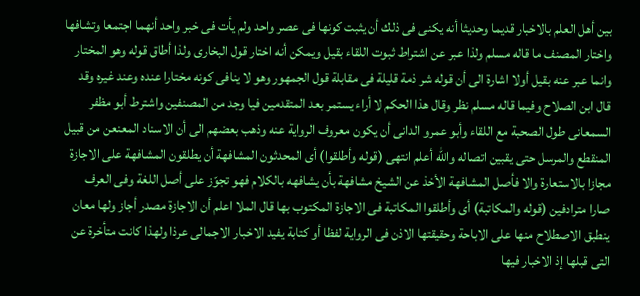بين أهل العلم بالاخبار قديما وحديثا أنه يكنى فى ذلك أن يثبت كونها فى عصر واحد ولم يأت فى خبر واحد أنهما اجتمعا وتشافها واختار المصنف ما قاله مسلم ولذا عبر عن اشتراط ثبوت اللقاء بقيل ويمكن أنه اختار قول البخارى ولذا أطاق قوله وهو المختار وانما عبر عنه بقيل أولا اشارة الى أن قوله شر ذمة قليلة فى مقابلة قول الجمهور وهو لا ينافى كونه مختارا عنده وعند غيره وقد قال ابن الصلاح وفيما قاله مسلم نظر وقال هذا الحكم لا أراء يستمر بعد المتقدمين فيا وجد من المصنفين واشترط أبو مظفر السمعانى طول الصحبة مع اللقاء وأبو عمرو الدانى أن يكون معروف الرواية عنه وذهب بعضهم الى أن الاسناد المعنعن من قبيل المنقطع والمرسل حتى يقبين اتصاله والله أعلم انتهى (قوله وأطلقوا) أى المحدثون المشافهة أن يطلقون المشافهة على الاجازة مجازا بالاستعارة والا فأصل المشافهة الأخذ عن الشيخ مشافهة بأن يشافهه بالكلام فهو تجوّز على أصل اللغة وفى العرف صارا مترادفين (قوله والمكاتبة) أى وأطلقوا المكاتبة فى الاجازة المكتوب بها قال الملا اعلم أن الاجازة مصدر أجاز ولها معان ينطبق الاصطلاح منها على الاباحة وحقيقتها الاذن فى الرواية لفظا أو كتابة يفيد الاخبار الاجمالى عرذا ولهذا كانت متأخرة عن التى قبلها إذ الاخبار فيها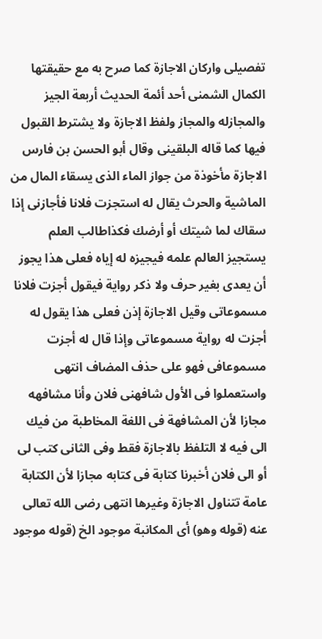تفصيلى واركان الاجازة كما صرح به مع حقيقتها الكمال الشمنى أحد أئمة الحديث أربعة الجيز والمجازله والمجاز ولفظ الاجازة ولا يشترط القبول فيها كما قاله البلقينى وقال أبو الحسن بن فارس الاجازة مأخوذة من جواز الماء الذى يسقاء المال من الماشية والحرث يقال له استجزت فلانا فأجازنى إذا سقاك لما شيتك أو أرضك فكذاطالب العلم يستجيز العالم علمه فيجيزه له إياه فعلى هذا يجوز أن يعدى بغير حرف ولا ذكر رواية فيقول أجزت فلانا مسموعاتى وقيل الاجازة إذن فعلى هذا يقول له أجزت له رواية مسموعاتى وإذا قال له أجزت مسموعافى فهو على حذف المضاف انتهى واستعملوا فى الأول شافهنى فلان وأنا مشافهه مجازا لأن المشافهة فى اللغة المخاطبة من فيك الى فيه لا التلفظ بالاجازة فقط وفى الثانى كتب لى أو الى فلان أخبرنا كتابة فى كتابه مجازا لأن الكتابة عامة تتناول الاجازة وغيرها انتهى رضى الله تعالى عنه (قوله وهو) أى المكانبة موجود الخ (قوله موجود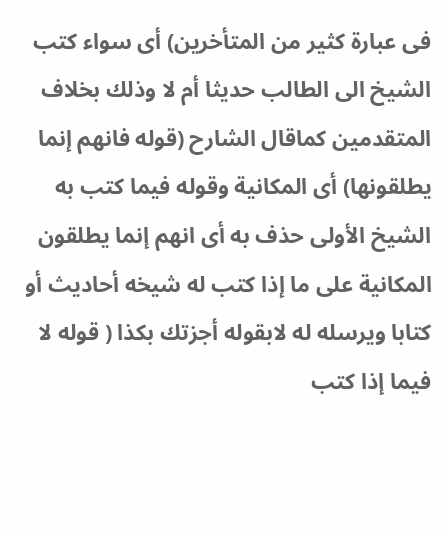فى عبارة كثير من المتأخرين) أى سواء كتب الشيخ الى الطالب حديثا أم لا وذلك بخلاف المتقدمين كماقال الشارح (قوله فانهم إنما يطلقونها) أى المكانية وقوله فيما كتب به الشيخ الأولى حذف به أى انهم إنما يطلقون المكانية على ما إذا كتب له شيخه أحاديث أو كتابا ويرسله له لابقوله أجزتك بكذا ( قوله لا فيما إذا كتب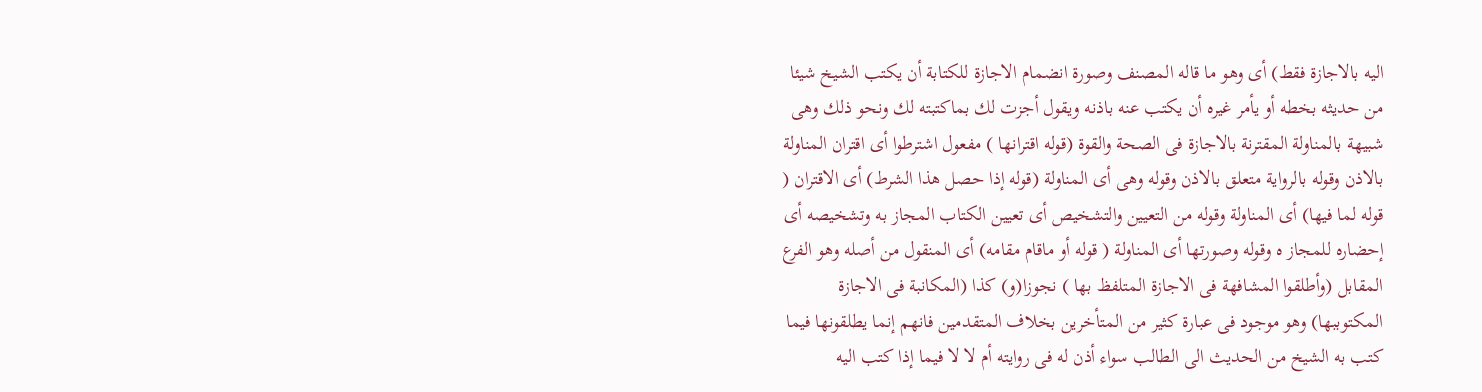اليه بالاجازة فقط) أى وهو ما قاله المصنف وصورة انضمام الاجازة للكتابة أن يكتب الشيخ شيئا من حديثه بخطه أو يأمر غيره أن يكتب عنه باذنه ويقول أجزت لك بماكتبته لك ونحو ذلك وهى شبيهة بالمناولة المقترنة بالاجازة فى الصحة والقوة (قوله اقترانها ) مفعول اشترطوا أى اقتران المناولة بالاذن وقوله بالرواية متعلق بالاذن وقوله وهى أى المناولة (قوله إذا حصل هذا الشرط) أى الاقتران ( قوله لما فيها) أى المناولة وقوله من التعيين والتشخيص أى تعيين الكتاب المجاز به وتشخيصه أى إحضاره للمجاز ه وقوله وصورتها أى المناولة ( قوله أو ماقام مقامه) أى المنقول من أصله وهو الفرع المقابل (وأطلقوا المشافهة فى الاجازة المتلفظ بها ) نجوزا(و) كذا (المكانبة فى الاجازة المكتوببها) وهو موجود فى عبارة كثير من المتأخرين بخلاف المتقدمين فانهم إنما يطلقونها فيما كتب به الشيخ من الحديث الى الطالب سواء أذن له فى روايته أم لا لا فيما إذا كتب اليه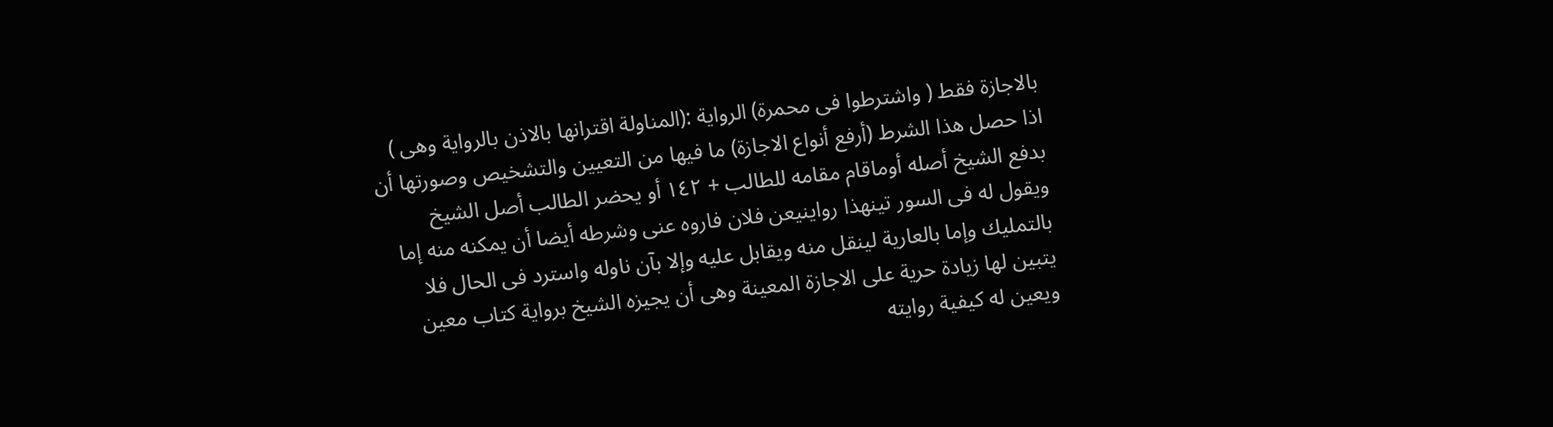بالاجازة فقط ( واشترطوا فى محمرة) الرواية :(المناولة اقترانها بالاذن بالرواية وهى ) اذا حصل هذا الشرط (أرفع أنواع الاجازة) ما فيها من التعيين والتشخيص وصورتها أن بدفع الشيخ أصله أوماقام مقامه للطالب + ١٤٢ أو يحضر الطالب أصل الشيخ ويقول له فى السور تینهذا رواینیعن فلان فاروه عنى وشرطه أيضا أن يمكنه منه إما بالتمليك وإما بالعارية لينقل منه ويقابل عليه وإلا بآن ناوله واسترد فى الحال فلا يتبين لها زيادة حرية على الاجازة المعينة وهى أن يجيزه الشيخ برواية كتاب معين ويعين له كيفية روايته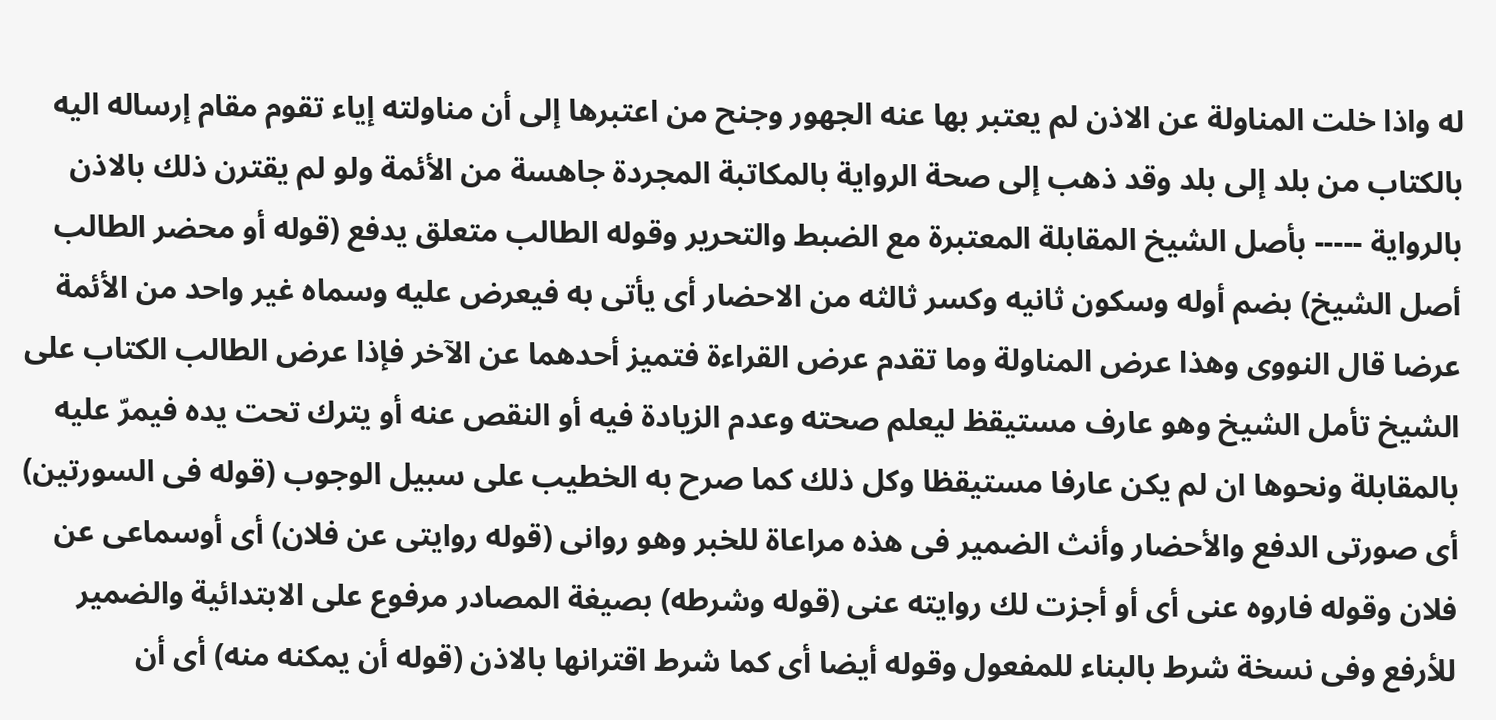له واذا خلت المناولة عن الاذن لم يعتبر بها عنه الجهور وجنح من اعتبرها إلى أن مناولته إياء تقوم مقام إرساله اليه بالكتاب من بلد إلى بلد وقد ذهب إلى صحة الرواية بالمكاتبة المجردة جاهسة من الأئمة ولو لم يقترن ذلك بالاذن بالرواية ----- بأصل الشيخ المقابلة المعتبرة مع الضبط والتحرير وقوله الطالب متعلق يدفع (قوله أو محضر الطالب أصل الشيخ) بضم أوله وسكون ثانيه وكسر ثالثه من الاحضار أى يأتى به فيعرض عليه وسماه غير واحد من الأئمة عرضا قال النووى وهذا عرض المناولة وما تقدم عرض القراءة فتميز أحدهما عن الآخر فإذا عرض الطالب الكتاب على الشيخ تأمل الشيخ وهو عارف مستيقظ ليعلم صحته وعدم الزيادة فيه أو النقص عنه أو يترك تحت يده فيمرّ عليه بالمقابلة ونحوها ان لم يكن عارفا مستيقظا وكل ذلك كما صرح به الخطيب على سبيل الوجوب (قوله فى السورتين) أى صورتى الدفع والأحضار وأنث الضمير فى هذه مراعاة للخبر وهو روانى (قوله روايتى عن فلان) أى أوسماعى عن فلان وقوله فاروه عنى أى أو أجزت لك روايته عنى (قوله وشرطه) بصيغة المصادر مرفوع على الابتدائية والضمير للأرفع وفى نسخة شرط بالبناء للمفعول وقوله أيضا أى كما شرط اقترانها بالاذن (قوله أن يمكنه منه) أى أن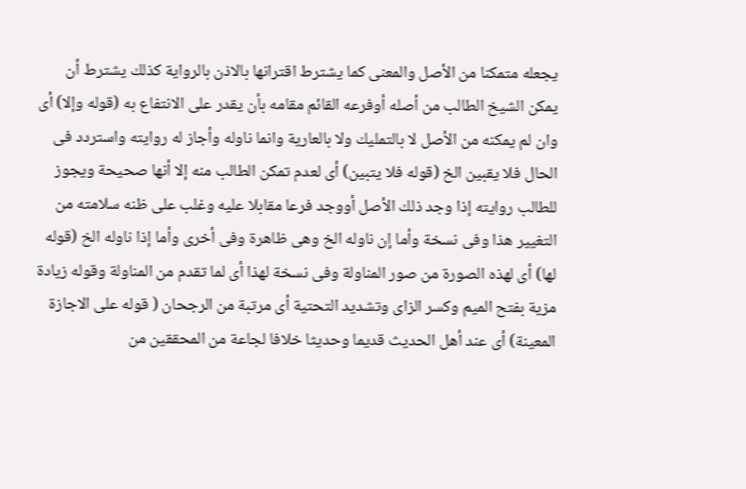يجعله متمكنا من الأصل والمعنى كما يشترط اقترانها بالاذن بالرواية كذلك يشترط أن يمكن الشيخ الطالب من أصله أوفرعه القائم مقامه بأن يقدر على الانتفاع به (قوله وإلا) أى وان لم يمكنه من الأصل لا بالتمليك ولا بالعارية وانما ناوله وأجاز له روايته واستردد فى الحال فلا يقبين الخ (قوله فلا يتبين) أى لعدم تمكن الطالب منه إلا أنها صحيحة ويجوز للطالب روايته إذا وجد ذلك الأصل أووجد فرعا مقابلا عليه وغلب على ظنه سلامته من التغيير هذا وفى نسخة وأما إن ناوله الخ وهى ظاهرة وفى أخرى وأما إذا ناوله الخ (قوله لها) أى لهذه الصورة من صور المناولة وفى نسخة لهذا أى لما تقدم من المناولة وقوله زيادة مزية بفتح الميم وكسر الزاى وتشديد التحتية أى مرتبة من الرجحان ( قوله على الاجازة المعينة) أى عند أهل الحديث قديما وحديثا خلافا لجاعة من المحققين من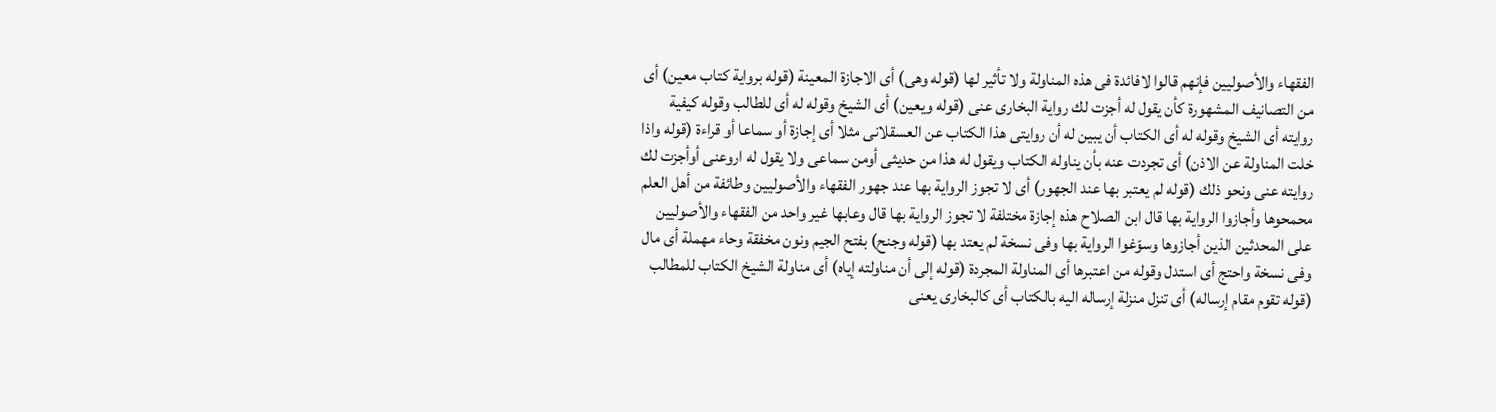الفقهاء والأصوليين فإنهم قالوا لافائدة فى هذه المناولة ولا تأثير لها (قوله وهى) أى الاجازة المعينة (قوله برواية كتاب معين) أى من التصانيف المشهورة كأن يقول له أجزت لك رواية البخارى عنى (قوله ویعین) أى الشيخ وقوله له أى للطالب وقوله كيفية روايته أى الشيخ وقوله له أى الكتاب أن يبين له أن روايتى هذا الكتاب عن العسقلانى مثلا أى إجازة أو سماعا أو قراءة (قوله واذا خلت المناولة عن الاذن) أى تجردت عنه بأن يناوله الكتاب ويقول له هذا من حديثی أومن سماعى ولا يقول له اروعنى أوأجزت لك روايته عنى ونحو ذلك (قوله لم يعتبر بها عند الجهور) أى لا تجوز الرواية بها عند جهور الفقهاء والأصوليين وطائفة من أهل العلم محمحوها وأجازوا الرواية بها قال ابن الصلاح هذه إجازة مختلفة لا تجوز الرواية بها قال وعابها غير واحد من الفقهاء والأصوليين على المحدثين الذين أجازوها وسوّغوا الرواية بها وفى نسخة لم يعتد بها (قوله وجنح) بفتح الجيم ونون مخفقة وحاء مهملة أى مال وفى نسخة واحتج أى استدل وقوله من اعتبرها أى المناولة المجردة (قوله إلى أن مناولته إياه) أى مناولة الشيخ الكتاب للمطالب (قوله تقوم مقام إرساله) أى تنزل منزلة إرساله اليه بالكتاب أى كالبخارى يعنى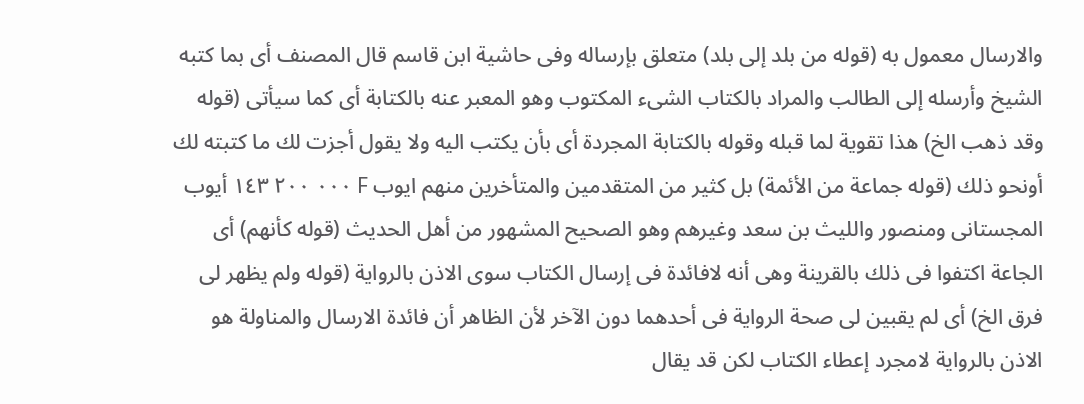والارسال معمول به (قوله من بلد إلى بلد) متعلق بإرساله وفى حاشية ابن قاسم قال المصنف أى بما كتبه الشيخ وأرسله إلى الطالب والمراد بالكتاب الشىء المكتوب وهو المعبر عنه بالكتابة أى كما سيأتى (قوله وقد ذهب الخ) هذا تقوية لما قبله وقوله بالكتابة المجردة أى بأن يكتب اليه ولا يقول أجزت لك ما كتبته لك أونحو ذلك (قوله جماعة من الأئمة) بل كثير من المتقدمين والمتأخرين منهم ایوب F ٠٠٠ ٢٠٠ ١٤٣ أيوب المجستانى ومنصور والليث بن سعد وغيرهم وهو الصحيح المشهور من أهل الحديث (قوله كأنهم) أى الجاعة اكتفوا فى ذلك بالقرينة وهى أنه لافائدة فى إرسال الکتاب سوى الاذن بالرواية (قوله ولم يظهر لى فرق الخ) أى لم يقبين لى صحة الرواية فى أحدهما دون الآخر لأن الظاهر أن فائدة الارسال والمناولة هو الاذن بالرواية لامجرد إعطاء الكتاب لكن قد يقال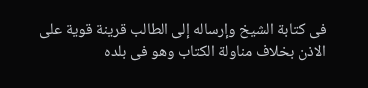فى كتابة الشيخ وإرساله إلى الطالب قرينة قوية على الاذن بخلاف مناولة الكتاب وهو فى بلده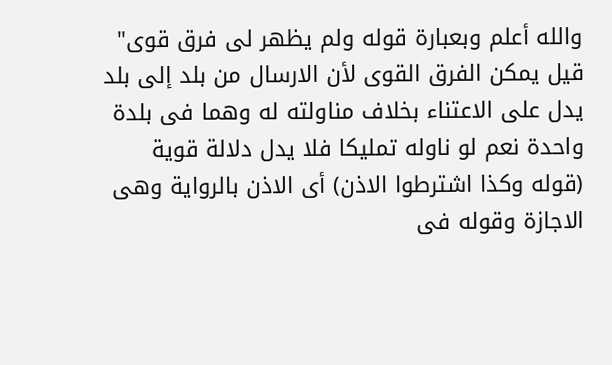والله أعلم وبعبارة قوله ولم يظهر لى فرق قوى" قيل يمكن الفرق القوى لأن الارسال من بلد إلى بلد يدل على الاعتناء بخلاف مناولته له وهما فى بلدة واحدة نعم لو ناوله تمليكا فلا يدل دلالة قوية (قوله وكذا اشترطوا الاذن) أى الاذن بالرواية وهى الاجازة وقوله فى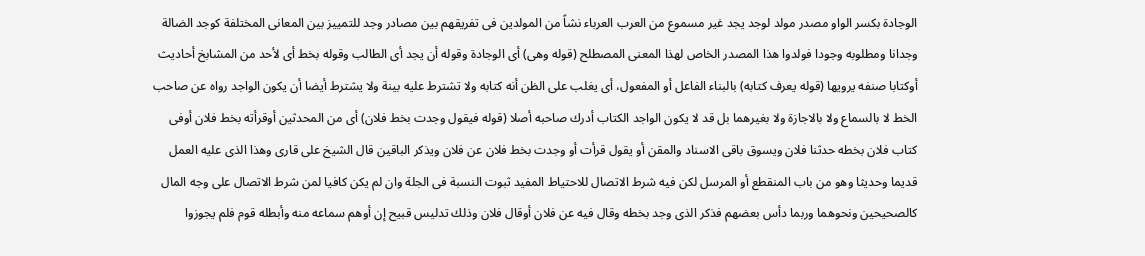الوجادة بكسر الواو مصدر مولد لوجد يجد غير مسموع من العرب العرباء نشاً من المولدين فى تفريقهم بين مصادر وجد للتمييز بين المعانى المختلفة كوجد الضالة وجدانا ومطلوبه وجودا فولدوا هذا المصدر الخاص لهذا المعنى المصطلح (قوله وهى) أى الوجادة وقوله أن يجد أى الطالب وقوله بخط أى لأحد من المشابخ أحاديث أوكتابا صنفه يرويها (قوله يعرف كتابه) بالبناء الفاعل أو المفعول، أى يغلب على الظن أنه كتابه ولا تشترط عليه بينة ولا يشترط أيضا أن يكون الواجد رواه عن صاحب الخط لا بالسماع ولا بالاجازة ولا بغيرهما بل قد لا يكون الواجد الكتاب أدرك صاحبه أصلا (قوله فيقول وجدت بخط فلان) أى من المحدثين أوقرأته بخط فلان أوفى كتاب فلان بخطه حدثنا فلان ويسوق باقى الاسناد والمقن أو يقول قرأت أو وجدت بخط فلان عن فلان ويذكر الباقين قال الشيخ على قارى وهذا الذى عليه العمل قديما وحديثا وهو من باب المنقطع أو المرسل لكن فيه شرط الاتصال للاحتياط المفيد ثبوت النسبة فى الجلة وان لم يكن كافيا لمن شرط الاتصال على وجه المال كالصحيحين ونحوهما وربما دأس بعضهم فذكر الذى وجد بخطه وقال فيه عن فلان أوقال فلان وذلك تدليس قبيح إن أوهم سماعه منه وأبطله قوم فلم يجوزوا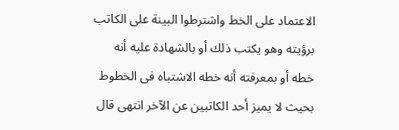الاعتماد على الخط واشترطوا البينة على الكاتب برؤيته وهو يكتب ذلك أو بالشهادة عليه أنه خطه أو بمعرفته أنه خطه الاشتباه فى الخطوط بحيث لا يميز أحد الكاتبين عن الآخر انتهى قال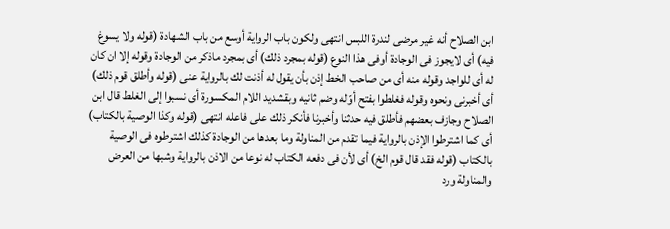ابن الصلاح أنه غير مرضى لندرة اللبس انتهى ولكون باب الرواية أوسع من باب الشهادة (قوله ولا يسوغ فيه) أى لايجوز فى الوجادة أوفى هذا النوع (قوله بمجرد ذلك) أى بمجرد ماذكر من الوجادة وقوله إلا ان كان له أى للواجد وقوله منه أى من صاحب الخط إذن بأن يقول له أذنت لك بالرواية عنى (قوله وأطلق قوم ذلك) أى أخبرنى ونحوه وقوله فغلطوا بفتح أوّله وضم ثانيه وبقشديد اللام المكسورة أى نسبوا إلى الغلط قال ابن الصلاح وجازف بعضهم فأطلق فيه حدثنا وأخبرنا فأنكر ذلك على فاعله انتهى (قوله وكذا الوصية بالكتاب) أى كما اشترطوا الإذن بالرواية فيما تقدم من المناولة وما بعدها من الوجادة كذلك اشترطوه فى الوصية بالكتاب (قوله فقد قال قوم الخ) أى لأن فى دفعه الكتاب له نوعا من الاذن بالرواية وشبها من العرض والمناولة ورد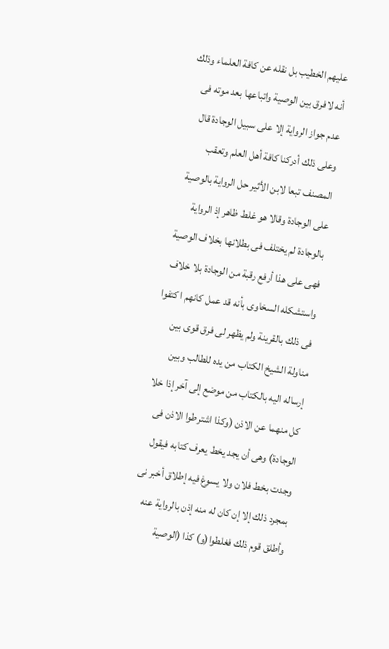عليهم الخطيب بل نقله عن كافة العلماء وذلك أنه لافرق بين الوصية واتباعها بعد موته فى عدم جواز الرواية إلا على سبيل الوجادة قال وعلى ذلك أدركنا كافة أهل العلم وتعقب المصنف تبعا لابن الأثير حل الرواية بالوصية على الوجادة وقالا هو غلط ظاهر إذ الرواية بالوجادة لم يختلف فى بطلانها بخلاف الوصية فهى على هذا أرفع رقبة من الوجادة بلا خلاف واستشكله السخاوى بأنه قد عمل کانهم ا کتفوا فی ذلك بالقرينة ولم يظهر لى فرق قوى بين مناولة الشيخ الكتاب من يده للطالب وبين إرساله اليه بالكتاب من موضع إلى آخر إذا خلا كل منهما عن الاذن (وكذا اشترطوا الاذن فى الوجادة) وهى أن يجد يخط يعرف كتابه فيقول وجدت بخط فلان ولا يسوغ فيه إطلاق أخبر نى بمجرد ذلك إلا إن كان له منه إذن بالرواية عنه وأطلق قوم ذلك فغلطوا(و) كذا (الوصية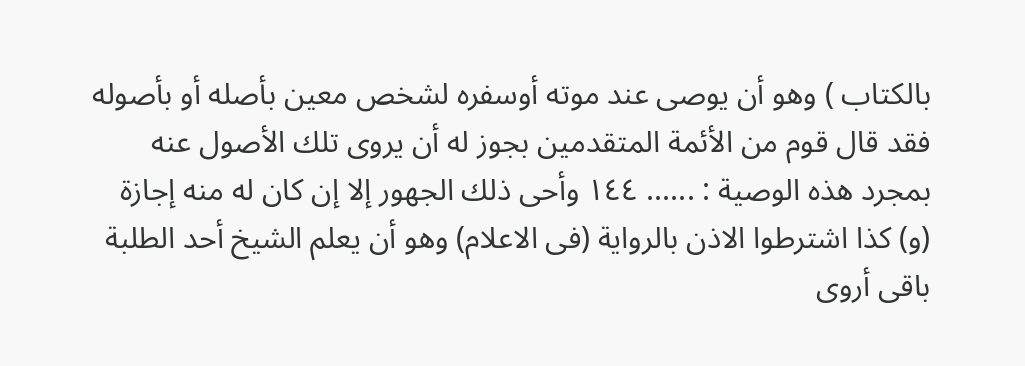بالكتاب ) وهو أن يوصى عند موته أوسفره لشخص معين بأصله أو بأصوله فقد قال قوم من الأئمة المتقدمين بجوز له أن يروى تلك الأصول عنه بمجرد هذه الوصية : ...... ١٤٤ وأحی ذلك الجهور إلا إن كان له منه إجازة (و) كذا اشترطوا الاذن بالرواية (فى الاعلام) وهو أن يعلم الشيخ أحد الطلبة باقى أروى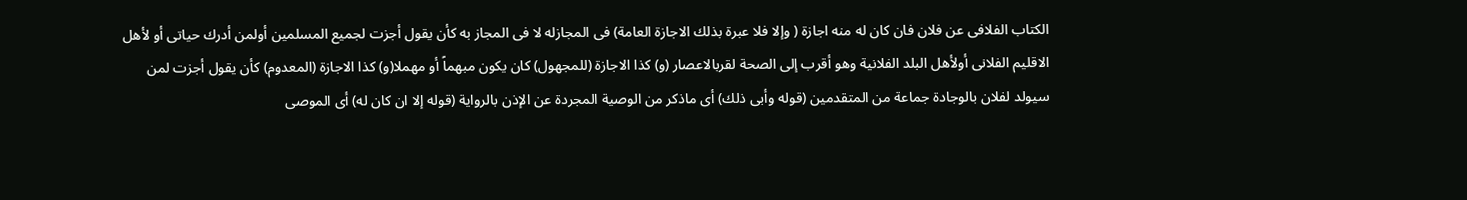الكتاب الفلافى عن فلان فان كان له منه اجازة ( وإلا فلا عبرة بذلك الاجازة العامة) فى المجازله لا فى المجاز به كأن يقول أجزت لجميع المسلمین أولمن أدرك حياتى أو لأهل الاقليم الفلانى أولأهل البلد الفلانية وهو أقرب إلى الصحة لقربالاعصار (و) كذا الاجازة (للمجهول) كان يكون مبهماً أو مهملا(و) كذا الاجازة (المعدوم) كأن يقول أجزت لمن سيولد لفلان بالوجادة جماعة من المتقدمين (قوله وأبى ذلك) أى ماذكر من الوصية المجردة عن الإذن بالرواية (قوله إلا ان كان له) أى الموصى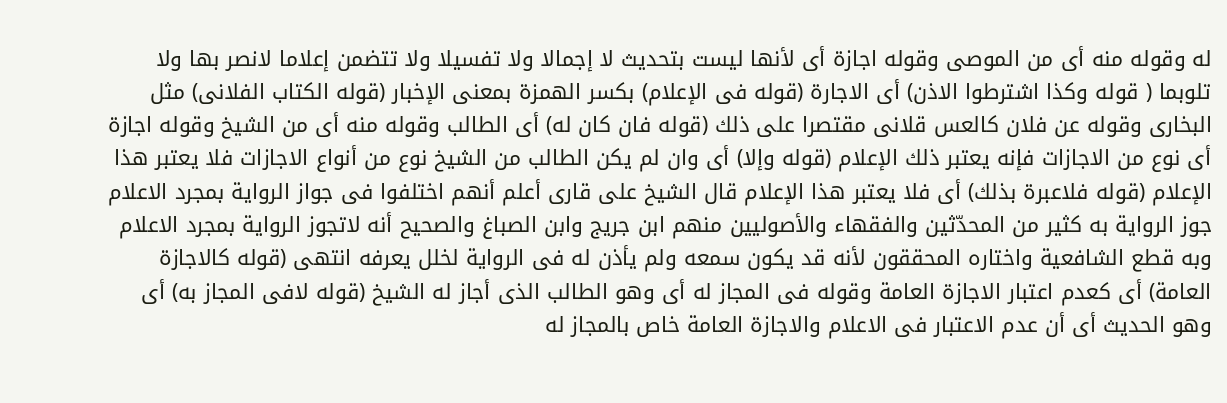له وقوله منه أى من الموصى وقوله اجازة أى لأنها ليست بتحديث لا إجمالا ولا تفسيلا ولا تتضمن إعلاما لانصر بها ولا تلوبما ( قوله وكذا اشترطوا الاذن) أى الاجارة (قوله فى الإعلام) بكسر الهمزة بمعنى الإخبار (قوله الكتاب الفلانى) مثل البخارى وقوله عن فلان كالعس قلانى مقتصرا على ذلك (قوله فان كان له) أى الطالب وقوله منه أى من الشيخ وقوله اجازة أى نوع من الاجازات فإنه يعتبر ذلك الإعلام (قوله وإلا) أى وان لم يكن الطالب من الشيخ نوع من أنواع الاجازات فلا يعتبر هذا الإعلام (قوله فلاعبرة بذلك) أى فلا يعتبر هذا الإعلام قال الشيخ على قارى أعلم أنهم اختلفوا فى جواز الرواية بمجرد الاعلام جوز الرواية به كثير من المحدّثين والفقهاء والأصوليين منهم ابن جريج وابن الصباغ والصحيح أنه لاتجوز الرواية بمجرد الاعلام وبه قطع الشافعية واختاره المحققون لأنه قد يكون سمعه ولم يأذن له فى الرواية لخلل يعرفه انتهى (قوله كالاجازة العامة) أى كعدم اعتبار الاجازة العامة وقوله فى المجاز له أى وهو الطالب الذى أجاز له الشيخ (قوله لافى المجاز به) أى وهو الحديث أى أن عدم الاعتبار فى الاعلام والاجازة العامة خاص بالمجاز له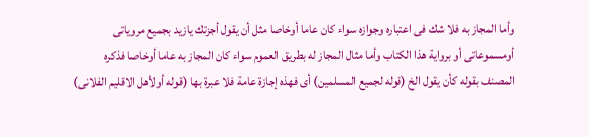وأما المجاز به فلا شك فى اعتباره وجوازه سواء كان عاما أوخاصا مثل أن يقول أجزتك يازيد بجميع مروياتى أومسموعاتى أو برواية هذا الكتاب وأما مثال المجاز له بطريق العموم سواء كان المجاز به عاما أوخاصا فذكره المصنف بقوله كأن يقول الخ (قوله لجميع المسلمين) أى فهذه إجازة عامة فلا عبرة بها (قوله أولأهل الاقليم الفلانى)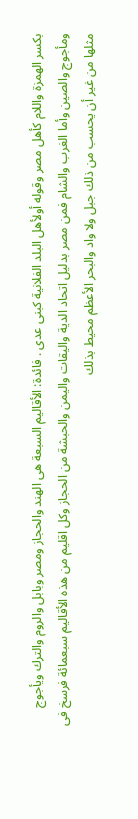بكسر الهمزة واللام كأهل مصر وقوله أولأهل البلد الفلانية كبنى عدى . فائدة: الأقاليم السبعة هى الهند والحجاز ومصر وبابل والروم والترك ويأجوج ومأجوج والصين وأما الغرب والشام فمن مصر بدليل اتحاد الدية واليقات واليمن والحبشة من الحجاز وكل اقليم من هذه الأقاليم سبعمائة فرسخ فى مثلها من غير أن يحسب من ذلك جبل ولا واد والبحر الأعظم محيط بذلك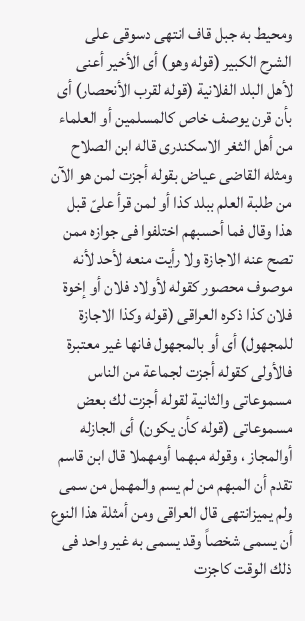ومحيط به جبل قاف انتهى دسوقى على الشرح الكبير (قوله وهو) أى الأخير أعنى لأهل البلد الفلانية (قوله لقرب الأنحصار) أى بأن قرن يوصف خاص كالمسلمين أو العلماء من أهل الثغر الاسكندرى قاله ابن الصلاح ومثله القاضى عياض بقوله أجزت لمن هو الآن من طلبة العلم ببلد كذا أو لمن قرأ علىّ قبل هذا وقال فما أحسبهم اختلفوا فى جوازه ممن تصح عنه الاجازة ولا رأيت منعه لأحد لأنه موصوف محصور كقوله لأولاد فلان أو إخوة فلان كذا ذكره العراقى (قوله وكذا الاجازة للمجهول) أى أو بالمجهول فانها غير معتبرة فالأولى كقوله أجزت لجماعة من الناس مسموعاتى والثانية لقوله أجزت لك بعض مسموعاتى (قوله كأن يكون) أى الجازله أوالمجاز ، وقوله مبهما أومهملا قال ابن قاسم تقدم أن المبهم من لم يسم والمهمل من سمى ولم يميزانتهى قال العراقى ومن أمثلة هذا النوع أن يسمى شخصاً وقد يسمى به غير واحد فى ذلك الوقت كاجزت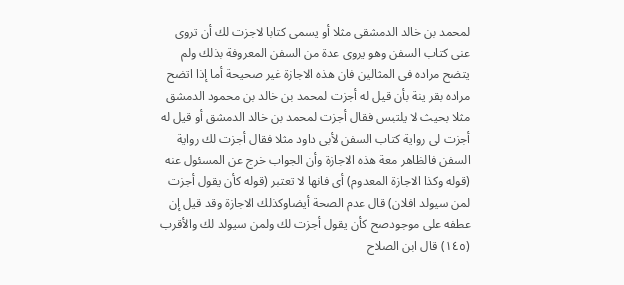لمحمد بن خالد الدمشقى مثلا أو يسمى كتابا لاجزت لك أن تروى عنى كتاب السفن وهو يروى عدة من السفن المعروفة بذلك ولم يتضح مراده فى المثالين فان هذه الاجازة غير صحيحة أما إذا اتضح مراده بقر ينة بأن قيل له أجزت لمحمد بن خالد بن محمود الدمشق مثلا بحيث لا يلتبس فقال أجزت لمحمد بن خالد الدمشق أو قيل له أجزت لى رواية كتاب السفن لأبى داود مثلا فقال أجزت لك رواية السفن فالظاهر معة هذه الاجازة وأن الجواب خرج عن المسئول عنه (قوله وكذا الاجازة المعدوم) أى فانها لا تعتبر (قوله كأن يقول أجزت لمن سيولد افلان) قال عدم الصحة أيضاوكذلك الاجازة وقد قيل إن عطفه على موجودصح كأن يقول أجزت لك ولمن سيولد لك والأقرب (١٤٥) قال ابن الصلاح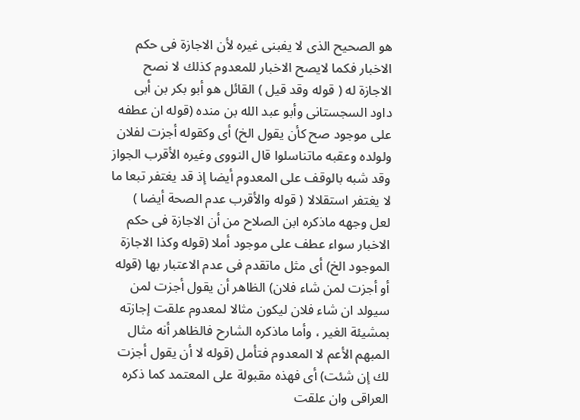هو الصحيح الذى لا يفبنى غيره لأن الاجازة فى حكم الاخبار فكما لايصح الاخبار للمعدوم كذلك لا نصح الاجازة له ( قوله وقد قيل ) القائل هو أبو بكر بن أبى داود السجستانى وأبو عبد الله بن منده (قوله ان عطفه على موجود صح كأن يقول الخ) أى وكقوله أجزت لفلان ولولده وعقبه ماتناسلوا قال النووى وغيره الأقرب الجواز وقد شبه بالوقف على المعدوم أيضا إذ قد يغتفر تبعا ما لا يغتفر استقلالا ( قوله والأقرب عدم الصحة أيضا ) لعل وجهه ماذكره ابن الصلاح من أن الاجازة فى حكم الاخبار سواء عطف على موجود أملا (قوله وكذا الاجازة الموجود الخ) أى مثل ماتقدم فى عدم الاعتبار بها (قوله أو أجزت لمن شاء فلان) الظاهر أن يقول أجزت لمن سيولد ان شاء فلان ليكون مثالا لمعدوم علقت إجازته بمشيئة الغير ، وأما ماذكره الشارح فالظاهر أنه مثال المبهم الأعم لا المعدوم فتأمل (قوله لا أن يقول أجزت لك إن شئت) أى فهذه مقبولة على المعتمد كما ذكره العراقى وان علقت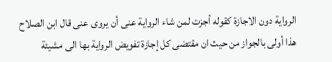الرواية دون الاجازة كقوله أجزت لمن شاء الرواية عنى أن يروى عنى قال ابن الصلاح هذا أولى بالجواز من حيث ان مقتضى كل إجازة تفويض الرواية بها الى مشيئة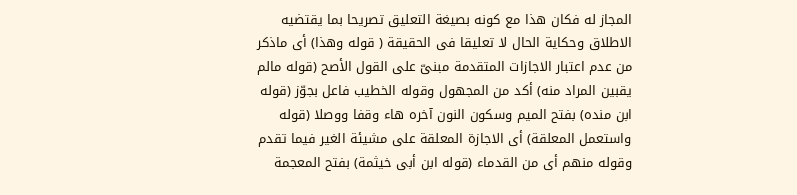المجاز له فكان هذا مع كونه بصيغة التعليق تصريحا بما يقتضيه الاطلاق وحكاية الحال لا تعليقا فى الحقيقة ( قوله وهذا) أى ماذكر من عدم اعتبار الاجازات المتقدمة مبنىّ على القول الأصح (قوله مالم يقبين المراد منه) أكد من المجهول وقوله الخطيب فاعل بجوّز (قوله ابن منده) بفتح الميم وسكون النون آخره هاء وقفا ووصلا (قوله واستعمل المعلقة) أى الاجازة المعلقة على مشيئة الغير فيما تقدم وقوله منهم أى من القدماء (قوله ابن أبى خيثمة) بفتح المعجمة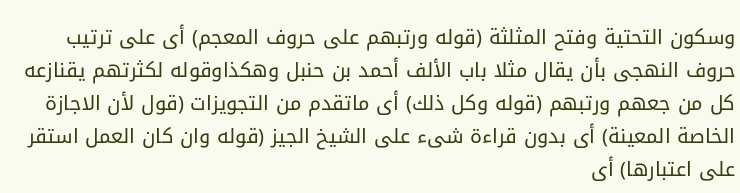وسكون التحتية وفتح المثلثة (قوله ورتبهم على حروف المعجم) أى على ترتيب حروف النهجى بأن يقال مثلا باب الألف أحمد بن حنبل وهكذاوقوله لكثرتهم يقنازعه كل من جعهم ورتبهم (قوله وكل ذلك) أى ماتقدم من التجويزات (قول لأن الاجازة الخاصة المعينة) أى بدون قراءة شىء على الشيخ الجيز (قوله وان كان العمل استقر على اعتبارها) أى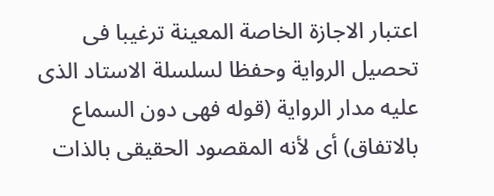اعتبار الاجازة الخاصة المعينة ترغيبا فى تحصيل الرواية وحفظا لسلسلة الاستاد الذى عليه مدار الرواية (قوله فهى دون السماع بالاتفاق) أى لأنه المقصود الحقيقى بالذات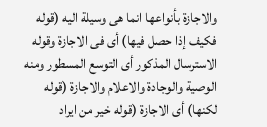والاجازة بأنواعها انما هى وسيلة اليه (قوله فكيف إذا حصل فيها) أى فى الاجازة وقوله الاسترسال المذكور أى التوسع المسطور ومنه الوصية والوجادة والاعلام والاجازة (قوله لكنها) أى الاجازة (قوله خير من ايراد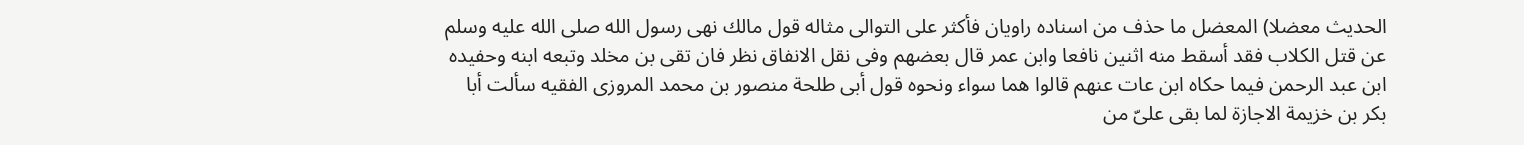الحديث معضلا) المعضل ما حذف من اسناده راويان فأكثر على التوالى مثاله قول مالك نهى رسول الله صلى الله عليه وسلم عن قتل الكلاب فقد أسقط منه اثنين نافعا وابن عمر قال بعضهم وفى نقل الانفاق نظر فان تقى بن مخلد وتبعه ابنه وحفيده ابن عبد الرحمن فيما حكاه ابن عات عنهم قالوا هما سواء ونحوه قول أبى طلحة منصور بن محمد المروزى الفقيه سألت أبا بكر بن خزيمة الاجازة لما بقى علىّ من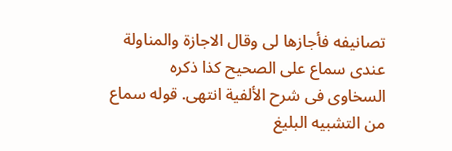تصانيفه فأجازها لى وقال الاجازة والمناولة عندى سماع على الصحيح كذا ذكره السخاوى فى شرح الألفية انتهى. قوله سماع من التشبيه البليغ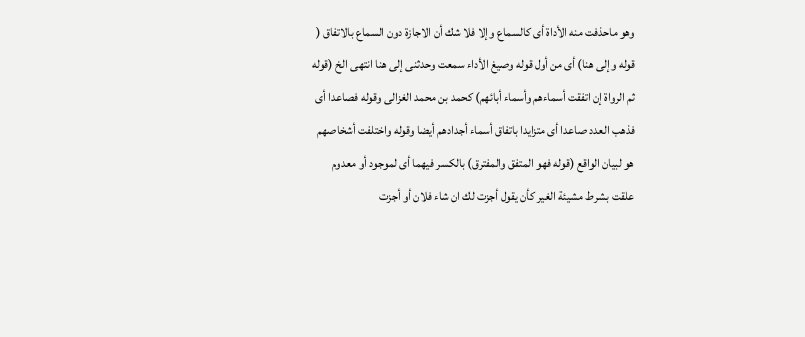وهو ماحذفت منه الأداة أى كالسماع وإلا فلا شك أن الاجازة دون السماع بالاتفاق ( قوله وإلى هنا) أى من أول قوله وصيغ الأداء سمعت وحدثنى إلى هنا انتهى الخ (قوله ثم الرواة إن اتفقت أسماءهم وأسماء أبائهم) كحمد بن محمد الغزالى وقوله فصاعدا أى فذهب العدد صاعدا أى متزايدا باتفاق أسماء أجدادهم أيضا وقوله واختلفت أشخاصهم هو لبيان الواقع (قوله فهو المتفق والمفترق) بالكسر فيهما أى لموجود أو معدوم علقت بشرط مشيئة الغير كأن يقول أجزت لك ان شاء فلان أو أجزت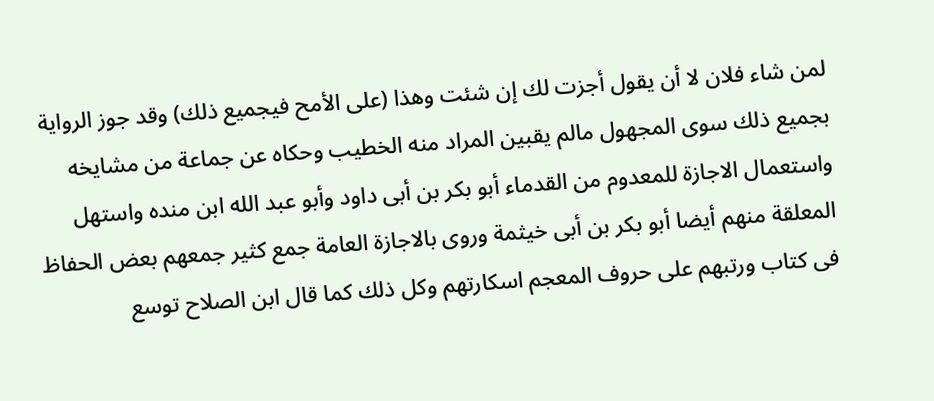لمن شاء فلان لا أن يقول أجزت لك إن شئت وهذا (علی الأمح فیجمیع ذلك) وقد جوز الرواية بجميع ذلك سوى المجهول مالم يقبين المراد منه الخطيب وحكاه عن جماعة من مشايخه واستعمال الاجازة للمعدوم من القدماء أبو بكر بن أبى داود وأبو عبد الله ابن منده واستهل المعلقة منهم أيضا أبو بكر بن أبى خيثمة وروى بالاجازة العامة جمع كثير جمعهم بعض الحفاظ فى كتاب ورتبهم على حروف المعجم اسكارتهم وكل ذلك كما قال ابن الصلاح توسع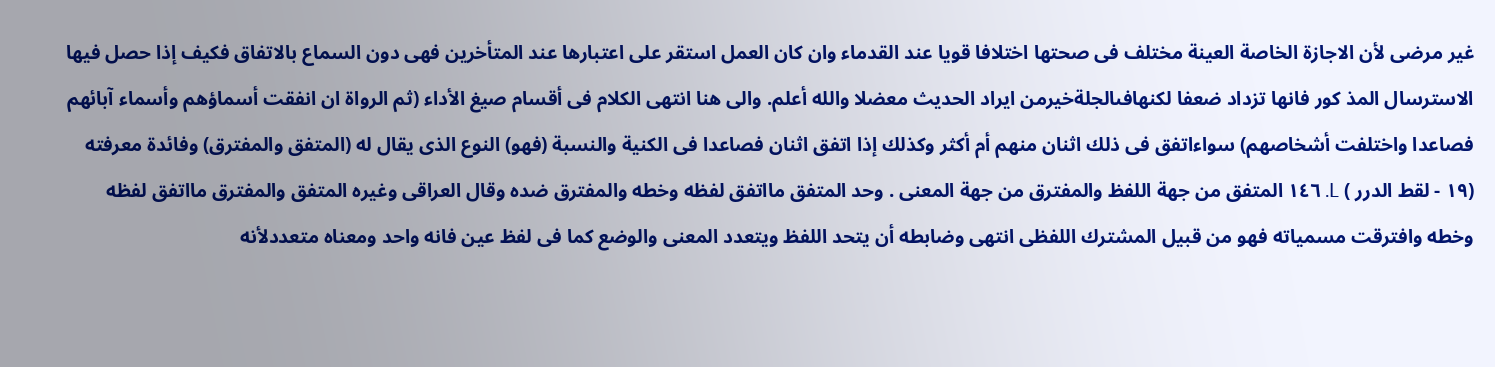غير مرضى لأن الاجازة الخاصة العينة مختلف فى صحتها اختلافا قويا عند القدماء وان كان العمل استقر على اعتبارها عند المتأخرين فهى دون السماع بالاتفاق فكيف إذا حصل فيها الاسترسال المذ کور فانها تزداد ضعفا لكنهافىالجلةخيرمن ايراد الحديث معضلا والله أعلم. والى هنا انتهى الكلام فى أقسام صيغ الأداء (ثم الرواة ان انفقت أسماؤهم وأسماء آبائهم فصاعدا واختلفت أشخاصهم) سواءاتفق فى ذلك اثنان منهم أم أكثر وكذلك إذا اتفق اثنان فصاعدا فى الكنية والنسبة (فهو) النوع الذى يقال له (المتفق والمفترق) وفائدة معرفته (١٩ - لقط الدرر ) L. ١٤٦ المتفق من جهة اللفظ والمفترق من جهة المعنى . وحد المتفق مااتفق لفظه وخطه والمفترق ضده وقال العراقى وغيره المتفق والمفترق مااتفق لفظه وخطه وافترقت مسمياته فهو من قبيل المشترك اللفظى انتهى وضابطه أن يتحد اللفظ ويتعدد المعنى والوضع كما فى لفظ عين فانه واحد ومعناه متعددلأنه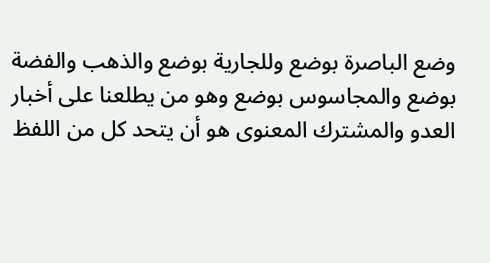وضع الباصرة بوضع وللجارية بوضع والذهب والفضة بوضع والمجاسوس بوضع وهو من يطلعنا على أخبار العدو والمشترك المعنوى هو أن يتحد كل من اللفظ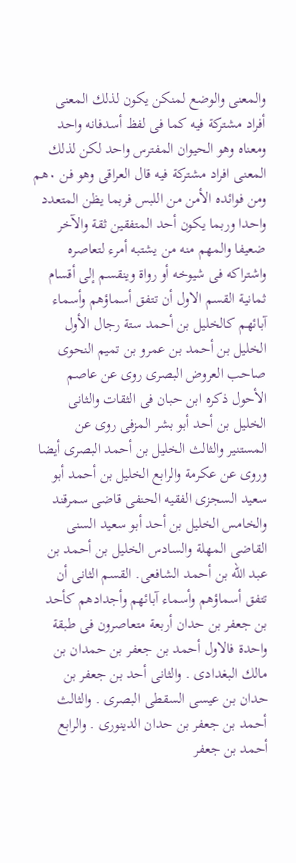والمعنى والوضع لمنكن يكون لذلك المعنى أفراد مشتركة فيه كما فى لفظ أسدفانه واحد ومعناه وهو الحيوان المفترس واحد لكن لذلك المعنى افراد مشتركة فيه قال العراقى وهو فن ٠هم ومن فوائده الأمن من اللبس فربما يظن المتعدد واحدا وربما يكون أحد المتفقين ثقة والآخر ضعيفا والمهم منه من يشتبه أمرء لتعاصره واشتراكه فى شيوخه أو رواة وينقسم إلى أقسام ثمانية القسم الاول أن تتفق أسماؤهم وأسماء آبائهم كالخليل بن أحمد ستة رجال الأول الخليل بن أحمد بن عمرو بن تميم النحوى صاحب العروض البصرى روى عن عاصم الأحول ذكره ابن حبان فى الثقات والثانى الخليل بن أحد أبو بشر المزفى روى عن المستنير والثالث الخليل بن أحمد البصرى أيضا وروى عن عكرمة والرابع الخليل بن أحمد أبو سعيد السجزى الفقيه الحنفى قاضى سمرقند والخامس الخليل بن أحد أبو سعيد السنى القاضى المهلة والسادس الخليل بن أحمد بن عبد الله بن أحمد الشافعى. القسم الثانى أن تتفق أسماؤهم وأسماء آبائهم وأجدادهم كأحد بن جعفر بن حدان أربعة متعاصرون فى طبقة واحدة فالاول أحمد بن جعفر بن حمدان بن مالك البغدادى . والثانى أحد بن جعفر بن حدان بن عيسى السقطى البصرى . والثالث أحمد بن جعفر بن حدان الدينورى . والرابع أحمد بن جعفر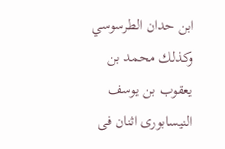ابن حدان الطرسوسي وكذلك محمد بن يعقوب بن يوسف النيسابورى اثنان فى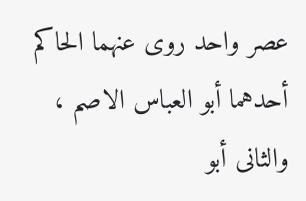عصر واحد روى عنهما الحاكم أحدهما أبو العباس الاصم ، والثانى أبو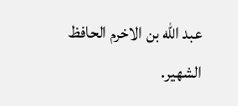عبد الله بن الاخرم الحافظ الشهير.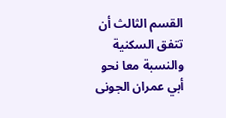القسم الثالث أن تتفق السكنية والنسبة معا نحو أبي عمران الجونى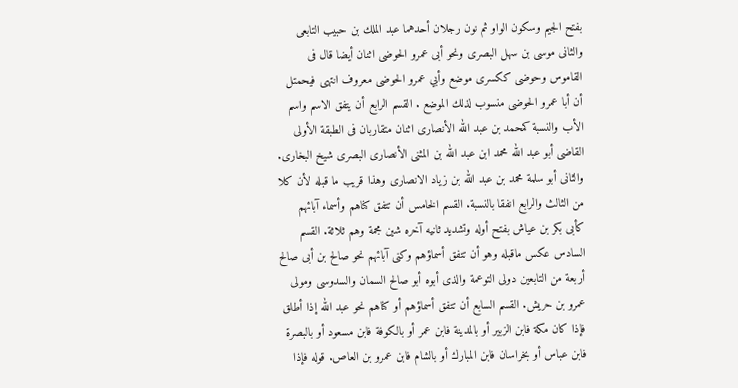بفتح الجيم وسكون الواو ثم نون رجلان أحدهما عبد الملك بن حبيب التابعى والثانى موسى بن سهل البصرى ونحو أبى عمرو الحوضى اثنان أيضا قال فى القاموس وحوضى ككسرى موضع وأبي عمرو الحوضى معروف انتهى فيحمتل أن أبا عمرو الحوضى منسوب لذلك الموضع . القسم الرابع أن يتفق الاسم واسم الأب والنسبة كمحمد بن عبد الله الأنصارى اثنان متقاربان فى الطبقة الأولى القاضى أبو عبد الله محمد ابن عبد الله بن المثنى الأنصارى البصرى شيخ البخارى. والثانى أبو سلمة محمد بن عبد الله بن زياد الانصارى وهذا قريب ما قبله لأن كلا من الثالث والرابع انفقا بالنسبة. القسم الخامس أن تتفق كناهم وأسماء آبائهم كأبى بكر بن عياش بفتح أوله وتشديد ثانيه آخره شين مجمة وهم ثلاثة. القسم السادس عكس ماقبله وهو أن تتفق أسماؤهم وكنى آبائهم نحو صالح بن أبى صالح أربعة من التابعين دولى التوعمة والذى أبوه أبو صالح السمان والسدوسى ومولى عمرو بن حريش. القسم السابع أن تتفق أسماؤهم أو كناهم نحو عبد الله إذا أطلق فإذا كان مكة فابن الزبير أو بالمدينة فابن عمر أو بالكوفة فابن مسعود أو بالبصرة فابن عباس أو بخراسان فابن المبارك أو بالشام فابن عمرو بن العاص. قوله فإذا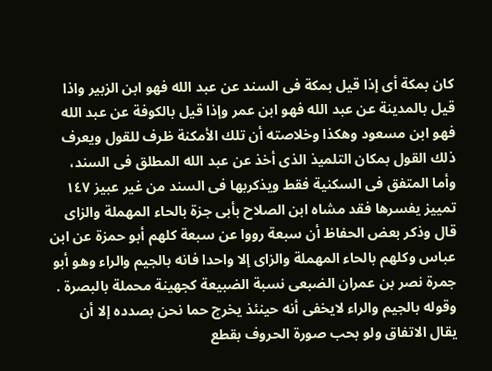كان بمكة أى إذا قيل بمكة فى السند عن عبد الله فهو ابن الزبير واذا قيل بالمدينة عن عبد الله فهو ابن عمر وإذا قيل بالكوفة عن عبد الله فهو ابن مسعود وهكذا وخلاصته أن تلك الأمكنة ظرف للقول ويعرف ذلك القول بمكان التلميذ الذى أخذ عن عبد الله المطلق فى السند، وأما المتفق فى السكنية فقط ويذكربها فى السند من غير عبيز ١٤٧ تمييز يفسرها فقد مشاه ابن الصلاح بأبى جزة بالحاء المهملة والزاى قال وذكر بعض الحفاظ أن سبعة رووا عن سبعة كلهم أبو حمزة عن ابن عباس وكلهم بالحاء المهملة والزاى إلا واحدا فانه بالجيم والراء وهو أبو جمرة نصر بن عمران الضبعى نسبة الضبيعة كجهينة محملة بالبصرة . وقوله بالجيم والراء لايخفى أنه حينئذ يخرج حما نحن بصدده إلا أن يقال الاتفاق ولو بحب صورة الحروف بقطع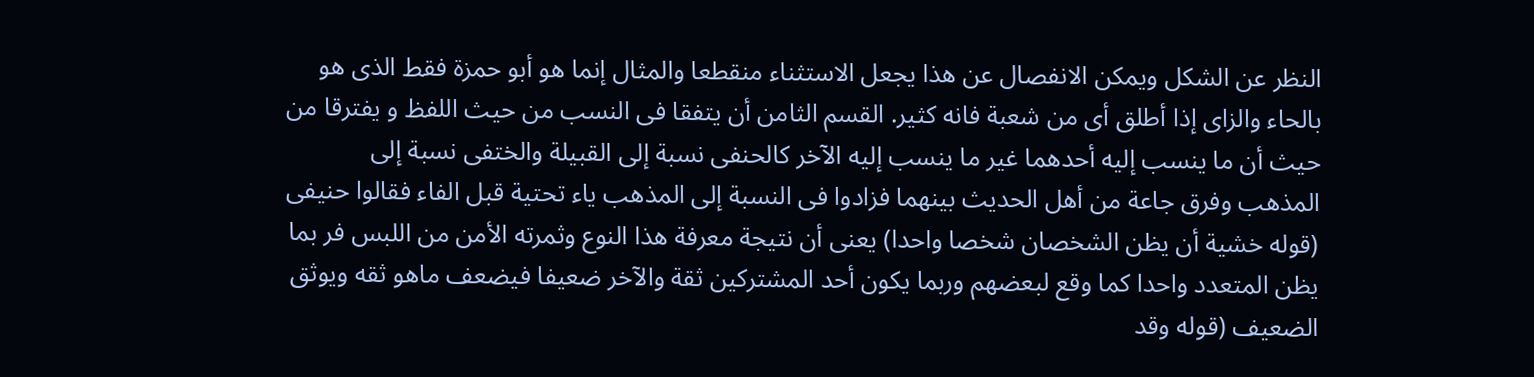النظر عن الشكل ويمكن الانفصال عن هذا يجعل الاستثناء منقطعا والمثال إنما هو أبو حمزة فقط الذى هو بالحاء والزاى إذا أطلق أى من شعبة فانه كثير. القسم الثامن أن يتفقا فى النسب من حيث اللفظ و يفترقا من حيث أن ما ينسب إليه أحدهما غير ما ينسب إليه الآخر كالحنفى نسبة إلى القبيلة والختفى نسبة إلى المذهب وفرق جاعة من أهل الحديث بينهما فزادوا فى النسبة إلى المذهب ياء تحتية قبل الفاء فقالوا حنيفى (قوله خشية أن يظن الشخصان شخصا واحدا) يعنى أن نتيجة معرفة هذا النوع وثمرته الأمن من اللبس فر بما يظن المتعدد واحدا كما وقع لبعضهم وربما يكون أحد المشتركين ثقة والآخر ضعيفا فيضعف ماهو ثقه ويوثق الضعيف (قوله وقد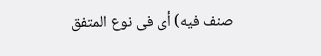صنف فيه) أى فى نوع المتفق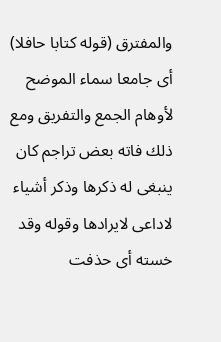والمفترق (قوله كتابا حافلا) أى جامعا سماء الموضح لأوهام الجمع والتفريق ومع ذلك فاته بعض تراجم كان ينبغى له ذكرها وذكر أشياء لاداعى لايرادها وقوله وقد خسته أى حذفت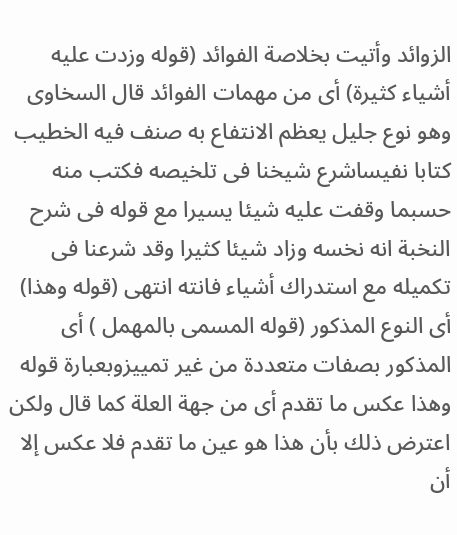الزوائد وأتيت بخلاصة الفوائد (قوله وزدت عليه أشياء كثيرة) أى من مهمات الفوائد قال السخاوى وهو نوع جليل يعظم الانتفاع به صنف فيه الخطيب كتابا نفيساشرع شيخنا فى تلخيصه فكتب منه حسبما وقفت عليه شيئا يسيرا مع قوله فى شرح النخبة انه نخسه وزاد شيئا كثيرا وقد شرعنا فى تكميله مع استدراك أشياء فانته انتهى (قوله وهذا) أى النوع المذكور (قوله المسمى بالمهمل ) أى المذكور بصفات متعددة من غير تمييزوبعبارة قوله وهذا عكس ما تقدم أى من جهة العلة كما قال ولكن اعترض ذلك بأن هذا هو عين ما تقدم فلا عكس إلا أن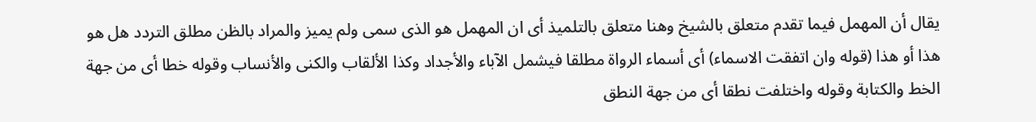يقال أن المهمل فيما تقدم متعلق بالشيخ وهنا متعلق بالتلميذ أى ان المهمل هو الذى سمى ولم يميز والمراد بالظن مطلق التردد هل هو هذا أو هذا (قوله وان اتفقت الاسماء) أى أسماء الرواة مطلقا فيشمل الآباء والأجداد وكذا الألقاب والكنى والأنساب وقوله خطا أى من جهة الخط والكتابة وقوله واختلفت نطقا أى من جهة النطق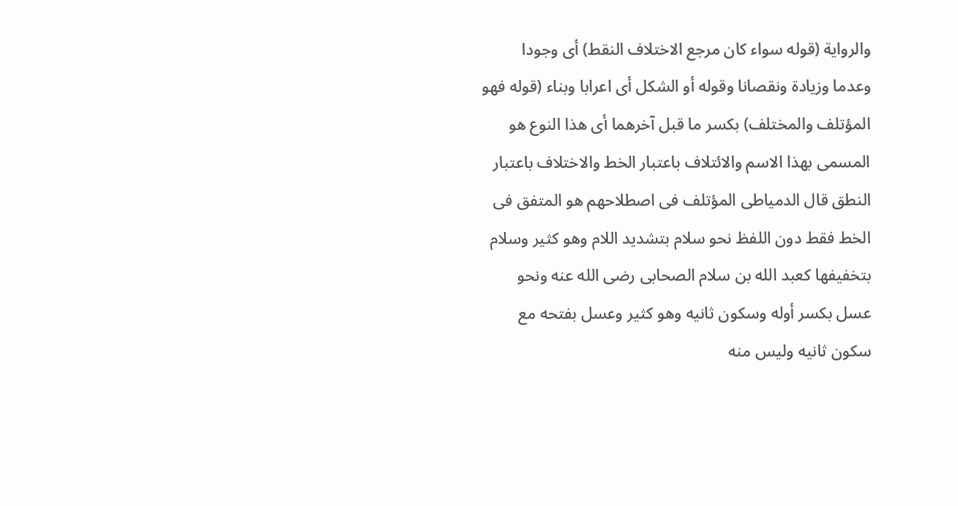والرواية (قوله سواء كان مرجع الاختلاف النقط) أى وجودا وعدما وزيادة ونقصانا وقوله أو الشكل أى اعرابا وبناء (قوله فهو المؤتلف والمختلف) بكسر ما قبل آخرهما أى هذا النوع هو المسمى بهذا الاسم والائتلاف باعتبار الخط والاختلاف باعتبار النطق قال الدمياطى المؤتلف فى اصطلاحهم هو المتفق فى الخط فقط دون اللفظ نحو سلام بتشديد اللام وهو كثير وسلام بتخفيفها كعبد الله بن سلام الصحابى رضى الله عنه ونحو عسل بكسر أوله وسكون ثانيه وهو كثير وعسل بفتحه مع سكون ثانيه وليس منه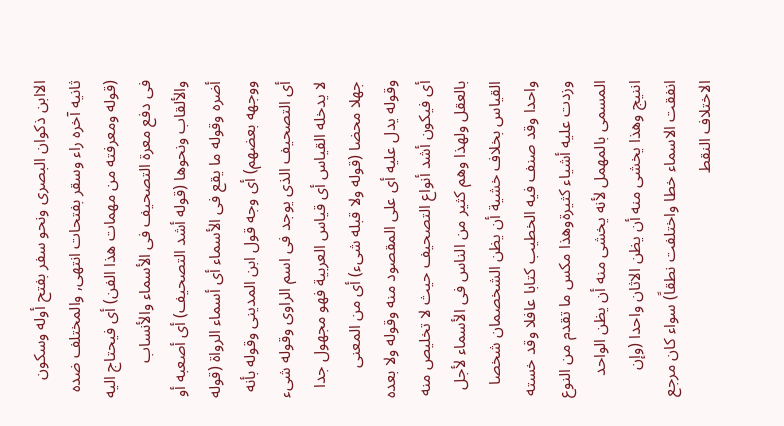الاابن ذكوان البصرى ونحو سفر بفتح أوله وسكون ثانيه آخره راء وسقر بفتحات انتهى, والمختلف ضده (قوله ومعرفته من مهمات هذا الفن) أى فيحتاج اليه فى دفع معرة التصحيف فى الأسماء والأنساب والألقاب ونحوها (قوله أشد التصحيف) أى أصعبه أو أضره وقوله ما يقع فى الأسماء أى أسماء الرواة (قوله ووجهه بعضهم) أى وجه قول ابن المدينى وقوله بأنه أى التصحيف الذى يوجد فى اسم الراوى وقوله شىء لا يدخله القياس أى قياس العربية فهو مجهول جدا جهلا محضا (قوله ولا قبله شىء) أى من المعنى وقوله يدل عليه أى على المقصود منه وقوله ولا بعده أى فيكون أشد أنواع التصحيف حيث لا تخليص منه بالعقل ولهذا وهم كثير من الناس فى الأسماء لأجل القياس بخلاف خشية أن يظن الشخصمان شخصا واحدا وقد صنف فيه الخطيب كتابا عافلا وقد خسته وزدت عليه أشياء كثيرةوهذا مكس ما تقدم من النوع المسمى بالمهمل لأنه يخشى منه أن يظن الواحد اننيج وهذا يخشى منه أن يظن الاثان واحدا (وإن انفقت الاسماء خطا واختلفت نطقاً) سواء كان مرجع الاختلاف النقط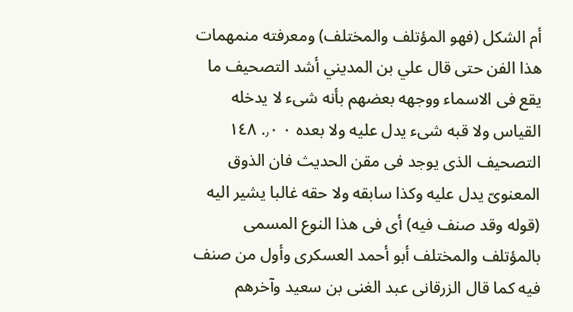أم الشكل (فهو المؤتلف والمختلف) ومعرفته منمهمات هذا الفن حتى قال علي بن المديني أشد التصحيف ما يقع فى الاسماء ووجهه بعضهم بأنه شىء لا يدخله القياس ولا قبه شىء يدل عليه ولا بعده ٠ ٫٠. ١٤٨ التصحيف الذى يوجد فى مقن الحديث فان الذوق المعنوىّ يدل عليه وكذا سابقه ولا حقه غالبا يشير اليه (قوله وقد صنف فيه) أى فى هذا النوع المسمى بالمؤتلف والمختلف أبو أحمد العسكرى وأول من صنف فيه كما قال الزرقانى عبد الغنى بن سعيد وآخرهم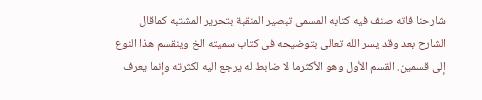شارحنا فاته صنف فيه كتابه المسمى تبصير المنقبة بتحرير المشتبه كماقال الشارح بعد وقد يسر الله تعالى بتوضيحه فى كتاب سميته الخ وينقسم هذا النوع إلى قسمين. القسم الأول وهو الأكثرما لا ضابط له يرجع اليه لكثرته وإنما يعرف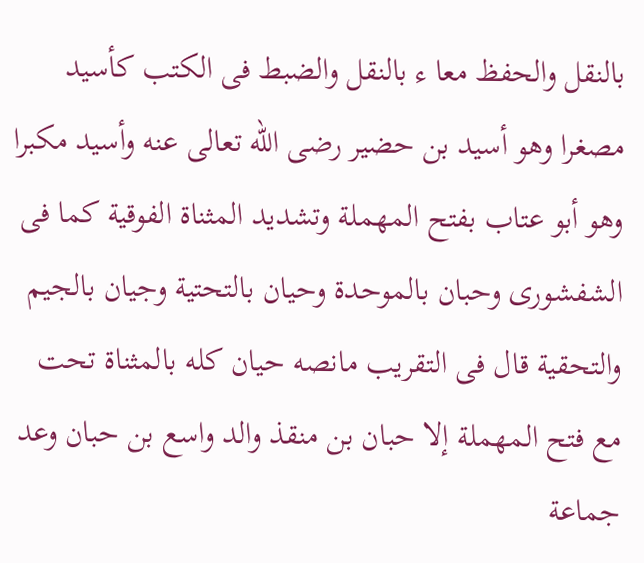بالنقل والحفظ معا ء بالنقل والضبط فى الكتب كأسيد مصغرا وهو أسيد بن حضير رضى الله تعالى عنه وأسيد مكبرا وهو أبو عتاب بفتح المهملة وتشديد المثناة الفوقية كما فى الشفشورى وحبان بالموحدة وحيان بالتحتية وجيان بالجيم والتحقية قال فى التقريب مانصه حيان كله بالمثناة تحت مع فتح المهملة إلا حبان بن منقذ والد واسع بن حبان وعد جماعة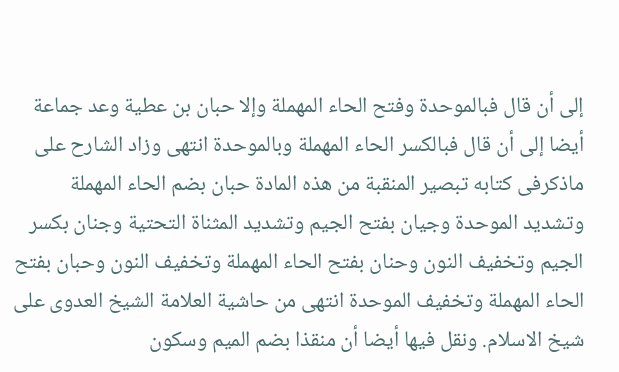إلى أن قال فبالموحدة وفتح الحاء المهملة وإلا حبان بن عطية وعد جماعة أيضا إلى أن قال فبالكسر الحاء المهملة وبالموحدة انتهى وزاد الشارح على ماذكرفى كتابه تبصير المنقبة من هذه المادة حبان بضم الحاء المهملة وتشديد الموحدة وجيان بفتح الجيم وتشديد المثناة التحتية وجنان بكسر الجيم وتخفيف النون وحنان بفتح الحاء المهملة وتخفيف النون وحبان بفتح الحاء المهملة وتخفيف الموحدة انتهى من حاشية العلامة الشيخ العدوى على شيخ الاسلام. ونقل فيها أيضا أن منقذا بضم الميم وسكون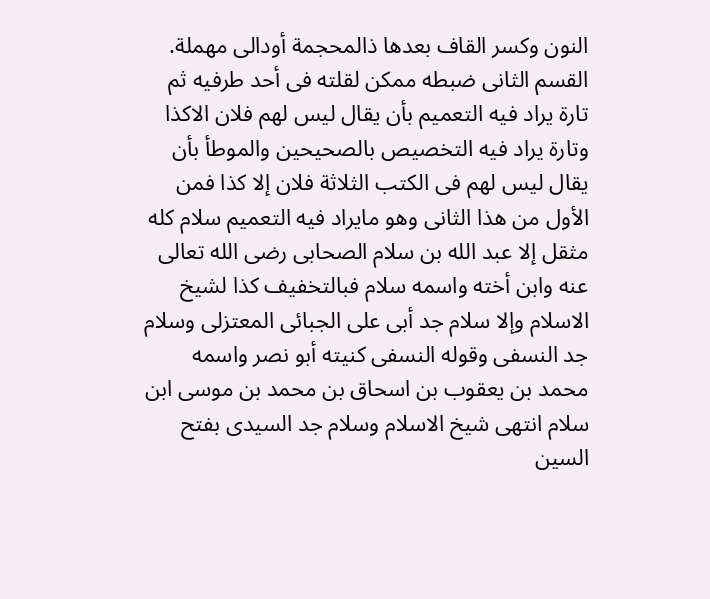النون وكسر القاف بعدها ذالمحجمة أودالى مهملة. القسم الثانى ضبطه ممكن لقلته فى أحد طرفيه ثم تارة يراد فيه التعميم بأن يقال ليس لهم فلان الاكذا وتارة يراد فيه التخصيص بالصحيحين والموطأ بأن يقال ليس لهم فى الكتب الثلاثة فلان إلا كذا فمن الأول من هذا الثانى وهو مايراد فيه التعميم سلام كله مثقل إلا عبد الله بن سلام الصحابى رضى الله تعالى عنه وابن أخته واسمه سلام فبالتخفيف كذا لشيخ الاسلام وإلا سلام جد أبى على الجبائى المعتزلى وسلام جد النسفى وقوله النسفى كنيته أبو نصر واسمه محمد بن يعقوب بن اسحاق بن محمد بن موسى ابن سلام انتهى شيخ الاسلام وسلام جد السيدى بفتح السين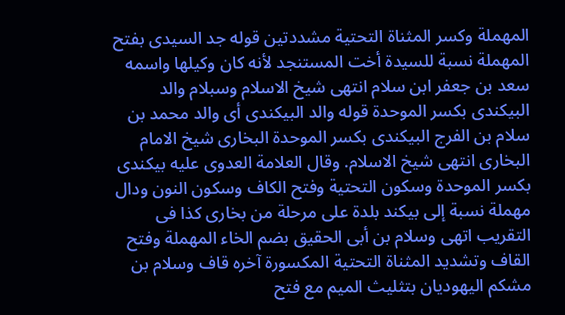المهملة وكسر المثناة التحتية مشددتين قوله جد السيدى بفتح المهملة نسبة للسيدة أخت المستنجد لأنه كان وكيلها واسمه سعد بن جعفر ابن سلام انتهى شيخ الاسلام وسبلام والد البیکندی بکسر الموحدة قوله والد البیکندی أی والد محمد بن سلام بن الفرج البيكندى بكسر الموحدة البخارى شيخ الامام البخارى انتهى شيخ الاسلام. وقال العلامة العدوى عليه بيكندى بكسر الموحدة وسكون التحتية وفتح الكاف وسكون النون ودال مهملة نسبة إلى بيكند بلدة على مرحلة من بخارى كذا فى التقريب اتهى وسلام بن أبى الحقيق بضم الخاء المهملة وفتح القاف وتشديد المثناة التحتية المكسورة آخره قاف وسلام بن مشكم اليهوديان بتثليث الميم مع فتح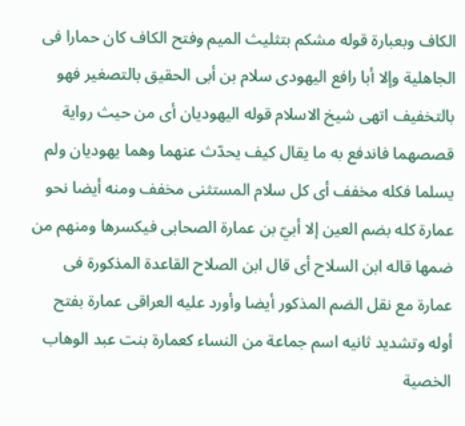الكاف وبعبارة قوله مشكم بتثليث الميم وفتح الكاف كان حمارا فى الجاهلية وإلا أبا رافع اليهودى سلام بن أبى الحقيق بالتصغير فهو بالتخفيف اتهى شيخ الاسلام قوله اليهوديان أى من حيث رواية قصصهما فاندفع به ما يقال كيف يحدّث عنهما وهما يهوديان ولم يسلما فكله مخفف أى كل سلام المستثنى مخفف ومنه أيضا نحو عمارة كله بضم العين إلا أبيّ بن عمارة الصحابى فيكسرها ومنهم من ضمها قاله ابن السلاح أى قال ابن الصلاح القاعدة المذكورة فى عمارة مع نقل الضم المذكور أيضا وأورد عليه العراقى عمارة بفتح أوله وتشديد ثانيه اسم جماعة من النساء كعمارة بنت عبد الوهاب الخصية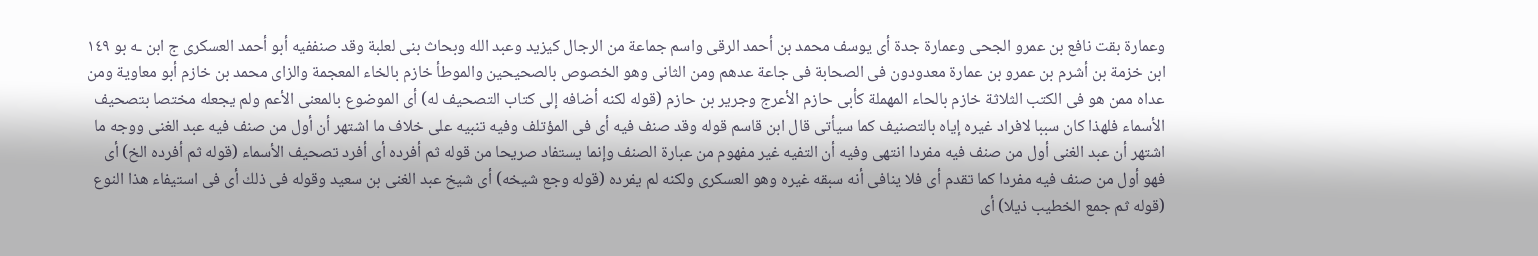وعمارة بقت نافع بن عمرو الجحى وعمارة جدة أى يوسف محمد بن أحمد الرقى واسم جماعة من الرجال كيزيد وعبد الله وبحاث بنى لعلبة وقد صنففيه أبو أحمد العسكرى ج ابن ـه بو ١٤٩ ابن خزمة بن أشرم بن عمرو بن عمارة معدودون فى الصحابة فى جاعة عدهم ومن الثانى وهو الخصوص بالصحيحين والموطأ خازم بالخاء المعجمة والزاى محمد بن خازم أبو معاوية ومن عداه ممن هو فى الكتب الثلاثة خازم بالحاء المهملة كأبى حازم الأعرج وجرير بن حازم (قوله لكنه أضافه إلى كتاب التصحيف له) أى الموضوع بالمعنى الأعم ولم يجعله مختصا بتصحيف الأسماء فلهذا كان سببا لافراد غيره إياه بالتصنيف كما سيأتى قال ابن قاسم قوله وقد صنف فيه أى فى المؤتلف وفيه تنبيه على خلاف ما اشتهر أن أول من صنف فيه عبد الغنى ووجه ما اشتهر أن عبد الغنى أول من صنف فيه مفردا انتهى وفيه أن التفيه غير مفهوم من عبارة الصنف وإنما يستفاد صريحا من قوله ثم أفرده أى أفرد تصحيف الأسماء (قوله ثم أفرده الخ) أى فهو أول من صنف فيه مفردا كما تقدم أى فلا ينافى أنه سبقه غيره وهو العسكرى ولكنه لم يفرده (قوله وجع شيخه) أى شيخ عبد الغنى بن سعيد وقوله فى ذلك أى فى استيفاء هذا النوع (قوله ثم جمع الخطيب ذيلا) أى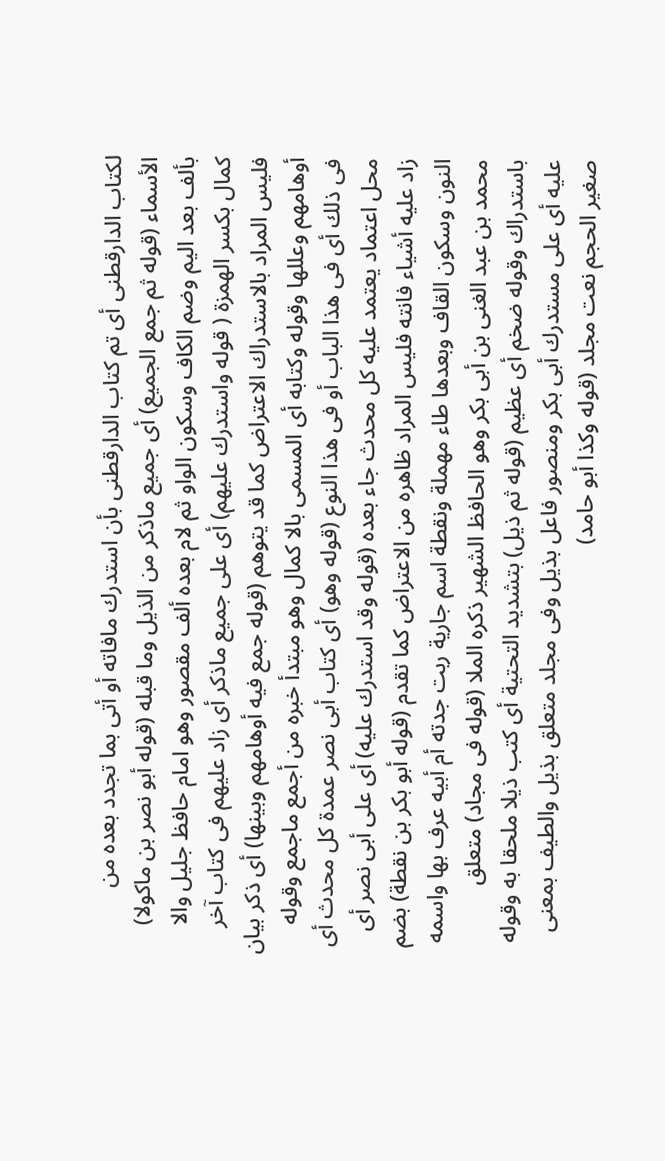لكتاب الدارقطنى أى تم كتاب الدارقطنى بأن استدرك مافاته أو أتى بما تجدد بعده من الأسماء (قوله ثم جمع الجميع) أى جميع ماذكر من الذيل وما قبله (قوله أبو نصر بن ماكولا) بألف بعد اليم وضم الكاف وسكون الواو ثم لام بعده ألف مقصور وهو امام حافظ جليل والا كمال بكسر الهمزة ( قوله واستدرك عليهم) أى على جميع ماذكر أى زاد عليهم فى كتاب آخر فليس المراد بالاستدراك الاعتراض كما قد يتوهم (قوله جمع فيه أوهامهم وبينها) أى ذكر بيان أوهامهم وعللها وقوله وكتابه أى المسمى بالا كمال وهو مبتدأ خبره من أجمع ماجمع وقوله فى ذلك أى فى هذا الباب أو فى هذا النوع (قوله وهو) أى كتاب أبى نصر عمدة كل محدث أى محل اعتماد يعتمد عليه كل محدث جاء بعده (قوله وقد استدرك عليه) أى على أبى نصر أى زاد عليه أشياء فانته فليس المراد ظاهره من الاعتراض كما تقدم (قوله أبو بكر بن نقطة) بضم النون وسكون القاف وبعدها طاء مهملة ونقطة اسم جارية ربت جدته أم أبيه عرف بها واسمه محمد بن عبد الغنى بن أبى بكر وهو الحافظ الشهير ذكره الملا (قوله فى مجاد) متعلق باستدراك وقوله ضخم أى عظيم (قوله ثم ذيل) بتشديد التحتية أى كتب ذيلا ملحقا به وقوله عليه أى على مستدرك أبى بكر ومنصور فاعل بذيل وفى مجلد متعلق بذيل والطيف بمعنى صغير الحجم نعت مجلد (قوله وكذا أبو حامد)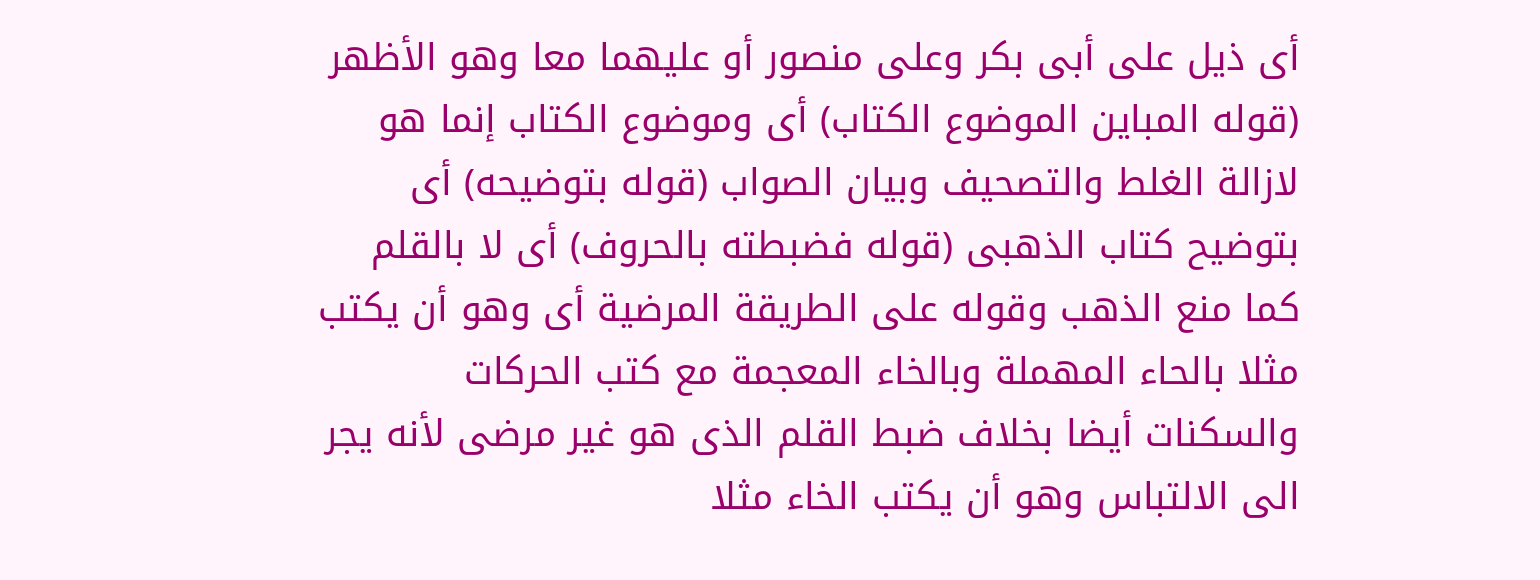أى ذيل على أبى بكر وعلى منصور أو عليهما معا وهو الأظهر (قوله المباين الموضوع الكتاب) أى وموضوع الكتاب إنما هو لازالة الغلط والتصحيف وبيان الصواب (قوله بتوضيحه) أى بتوضيح كتاب الذهبى (قوله فضبطته بالحروف) أى لا بالقلم كما منع الذهب وقوله على الطريقة المرضية أى وهو أن يكتب مثلا بالحاء المهملة وبالخاء المعجمة مع كتب الحركات والسكنات أيضا بخلاف ضبط القلم الذى هو غير مرضى لأنه يجر الى الالتباس وهو أن يكتب الخاء مثلا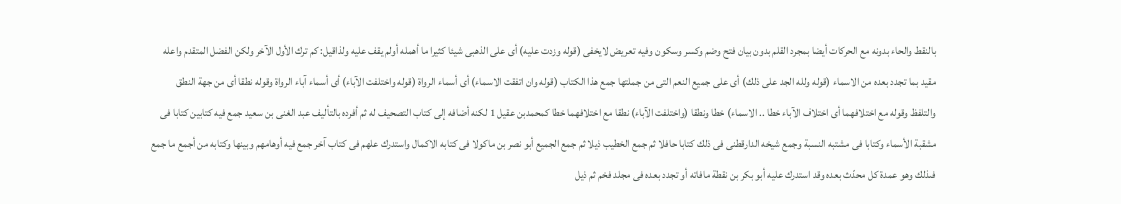بالنقط والحاء بدونه مع الحركات أيضا بمجرد القلم بدون بيان فتح وضم وكسر وسكون وفيه تعريض لايخفى (قوله وزدت عليه) أى على الذهبى شيئا كثيرا ما أهمله أولم يقف عليه ولذاقيل: كم ترك الأول الآخر ولكن الفضل المتقدم واعله مقيد بما تجدد بعده من الاسماء (قوله ولله الجد على ذلك) أى على جميع النعم التى من جملتها جمع هذا الكتاب (قوله وان اتفقت الاسماء) أى أسماء الرواة (قوله واختلفت الآباء) أى أسماء آباء الرواة وقوله نطقا أى من جهة النطق والتلفظ وقوله مع اختلافهما أى اختلاف الآباء خطا .. الاسماء) خطا ونطقا (واختلفت الآباء) نطقا مع اختلافهما خطا كمحمدبن عقيل 1 لكنه أضافه إلى كتاب التصحيف له ثم أفرده بالتأليف عبد الغنى بن سعيد جمع فيه كتابين كتابا فى مشقبة الأسماء وكتابا فى مشتبه النسبة وجمع شيخه الدارقطنى فى ذلك كتابا حافلا ثم جمع الخطيب ذيلا ثم جمع الجميع أبو نصر بن ماكولا فى كتابه الاكمال واستدرك علهم فی کتاب آخر جمع فيه أوهامهم وبينها وكتابه من أجمع ما جمع فىذلك وهو عمدة كل محدّث بعده وقد استدرك عليه أبو بكر بن نقطة مافاته أو تجدد بعده فى مجلد فخم ثم ذيل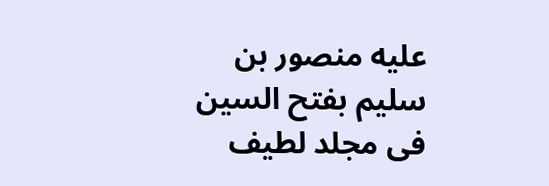عليه منصور بن سليم بفتح السين فى مجلد لطيف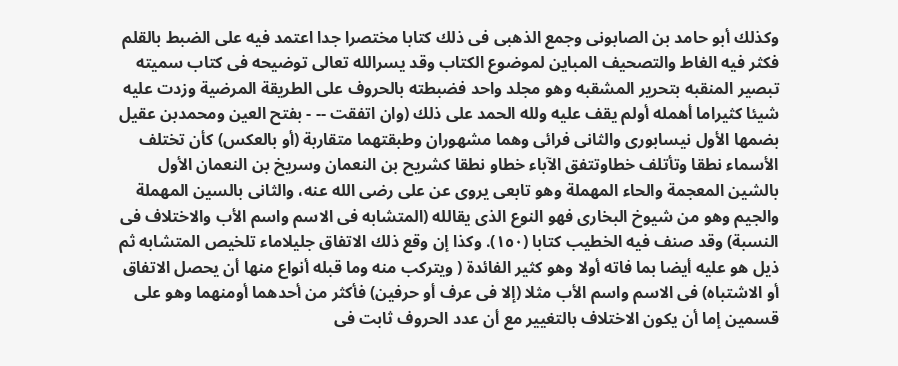وكذلك أبو حامد بن الصابونى وجمع الذهبى فى ذلك كتابا مختصرا جدا اعتمد فيه على الضبط بالقلم فكثر فيه الغاط والتصحيف المباين لموضوع الكتاب وقد يسرالله تعالی توضیحه فی کتاب سميته تبصير المنقبه بتحرير المشقبه وهو مجلد واحد فضبطته بالحروف على الطريقة المرضية وزدت عليه شيئا كثيراما أهمله أولم يقف عليه ولله الحمد على ذلك (وان اتفقت -- - بفتح العين ومحمدبن عقيل بضمها الأول نيسابورى والثانى فرائى وهما مشهوران وطبقتهما متقاربة (أو بالعكس) كأن تختلف الأسماء نطقا وتأتلف خطاوتتفق الآباء خطاو نطقا كشريح بن النعمان وسريخ بن النعمان الأول بالشين المعجمة والحاء المهملة وهو تابعى يروى عن على رضى الله عنه، والثانى بالسين المهملة والجيم وهو من شيوخ البخارى فهو النوع الذى يقالله (المتشابه فى الاسم واسم الأب والاختلاف فى النسبة) وقد صنف فيه الخطيب كتابا (١٥٠). وكذا إن وقع ذلك الاتفاق جليلاماء تلخيص المتشابه ثم ذيل هو عليه أيضا بما فاته أولا وهو كثير الفائدة ( ويتركب منه وما قبله أنواع منها أن يحصل الاتفاق أو الاشتباه) فى الاسم واسم الأب مثلا (إلا فى عرف أو حرفين) فأكثر من أحدهما أومنهما وهو على قسمين إما أن يكون الاختلاف بالتغيير مع أن عدد الحروف ثابت فى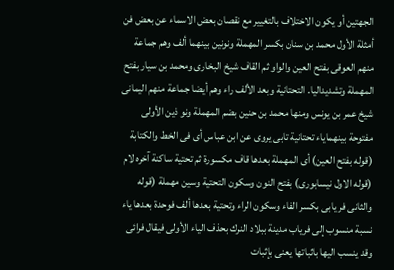الجهتين أو يكون الاختلاف بالتغيير مع نقصان بعض الاسماء عن بعض فن أمثلة الأول محمد بن سنان بكسر المهملة ونونين بينهما ألف وهم جماعة منهم العوقى بفتح العين والواو ثم القاف شيخ البخارى ومحمد بن سيار بفتح المهملة وتشديدالیا. التحتانية وبعد الألف راء وهم أيضا جماعة منهم اليمانى شيخ عمر بن يونس ومنها محمد بن حنين بضم المهملة ونو ذين الأولى مفتوحة بينهماياء تحتانية تابی يروى عن ابن عباس أى فى الخط والكتابة (قوله بفتح العين) أى المهملة بعدها قاف مكسورة ثم تحتية ساكنة آخره لام (قوله الاول نيسابورى) بفتح النون وسكون التحتية وسين مهملة (قوله والثانى فر يابى بكسر الفاء وسكون الراء وتحتية بعدها ألف فوحدة بعدها ياء نسبة منسوب إلى فرياب مدينة ببلاد النرك بحذف الياء الأولى فيقال فرائى وقد ينسب اليها باثباتها يعنى بإثبات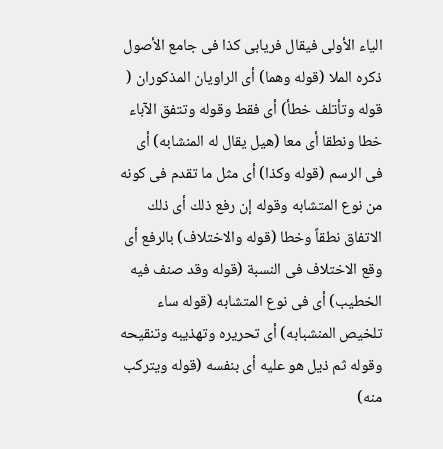الياء الأولى فيقال فريابى كذا فى جامع الأصول ذكره الملا (قوله وهما) أى الراويان المذكوران ( قوله وتأتلف خطأ) أى فقط وقوله وتتفق الآباء خطا ونطقا أى معا (هيل يقال له المنشابه) أى فى الرسم (قوله وكذا) أى مثل ما تقدم فى كونه من نوع المتشابه وقوله إن رفع ذلك أى ذلك الاتفاق نطقاً وخطا (قوله والاختلاف) بالرفع أى وقع الاختلاف فى النسبة (قوله وقد صنف فيه الخطيب) أى فى نوع المتشابه (قوله ساء تلخيص المنشبابه) أى تحريره وتهذيبه وتنقيحه وقوله ثم ذيل هو عليه أى بنفسه (قوله ويتركب منه)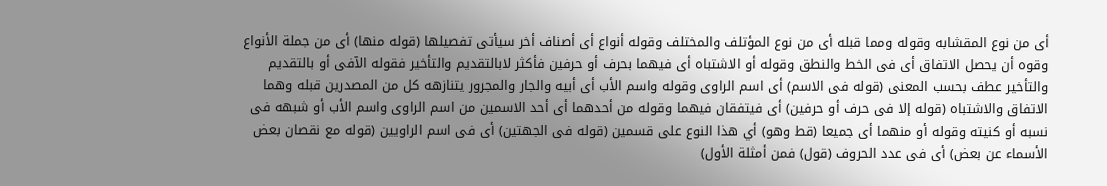أى من نوع المقشابه وقوله ومما قبله أى من نوع المؤتلف والمختلف وقوله أنواع أى أصناف أخر سيأتى تفصيلها (قوله منها) أى من جملة الأنواع وقوه أن يحصل الاتفاق أى فى الخط والنطق وقوله أو الاشتباه أى فيهما بحرف أو حرفين فأكثر لابالتقديم والتأخير فقوله الآفى أو بالتقديم والتأخير عطف بحسب المعنى (قوله فى الاسم) أى اسم الراوى وقوله واسم الأب أى أبيه والجار والمجرور يتنازهه كل من المصدرين قبله وهما الاتفاق والاشتباه (قوله إلا فى حرف أو حرفين) أى فيتفقان فيهما وقوله من أحدهما أى أحد الاسمين من اسم الراوى واسم الأب أو شبهه فى نسبه أو كنيته وقوله أو منهما أى جميعا (قط وهو) أي هذا النوع على قسمين (قوله فى الجهتين) أى فى اسم الراويين (قوله مع نقصان بعض الأسماء عن بعض) أى فى عدد الحروف (قول) فمن أمثلة الأول)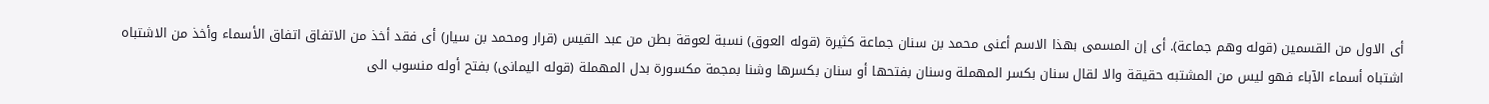أى الاول من القسمين (قوله وهم جماعة). أى إن المسمى بهذا الاسم أعنى محمد بن سنان جماعة كثيرة (قوله العوق) نسبة لعوقة بطن من عبد القيس (قرار ومحمد بن سيار) أى فقد أخذ من الاتفاق اتفاق الأسماء وأخذ من الاشتباه اشتباه أسماء الآباء فهو ليس من المشتبه حقيقة والا لقال سنان بكسر المهملة وسنان بفتحها أو سنان بكسرها وشنا بمجمة مكسورة بدل المهملة (قوله اليمانى) بفتح أوله منسوب الى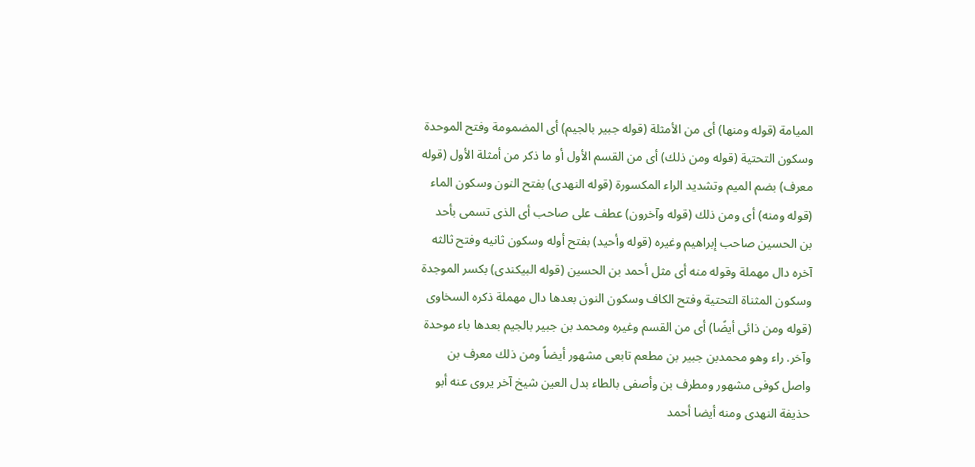الميامة (قوله ومنها) أى من الأمثلة (قوله جبير بالجيم) أى المضمومة وفتح الموحدة وسكون التحتية (قوله ومن ذلك) أى من القسم الأول أو ما ذكر من أمثلة الأول (قوله معرف) بضم الميم وتشديد الراء المكسورة (قوله النهدى) بفتح النون وسكون الماء (قوله ومنه) أى ومن ذلك (قوله وآخرون) عطف على صاحب أى الذى تسمى بأحد بن الحسين صاحب إبراهيم وغيره (قوله وأحيد) بفتح أوله وسكون ثانيه وفتح ثالثه آخره دال مهملة وقوله منه أى مثل أحمد بن الحسين (قوله البيكندى) بكسر الموجدة وسكون المثناة التحتية وفتح الكاف وسكون النون بعدها دال مهملة ذكره السخاوى (قوله ومن ذائى أيضًا) أى من القسم وغيره ومحمد بن جبير بالجيم بعدها باء موحدة وآخر. راء وهو محمدبن جبير بن مطعم تابعى مشهور أيضاً ومن ذلك معرف بن واصل كوفى مشهور ومطرف بن وأصفى بالطاء بدل العين شيخ آخر يروى عنه أبو حذيفة النهدى ومنه أيضا أحمد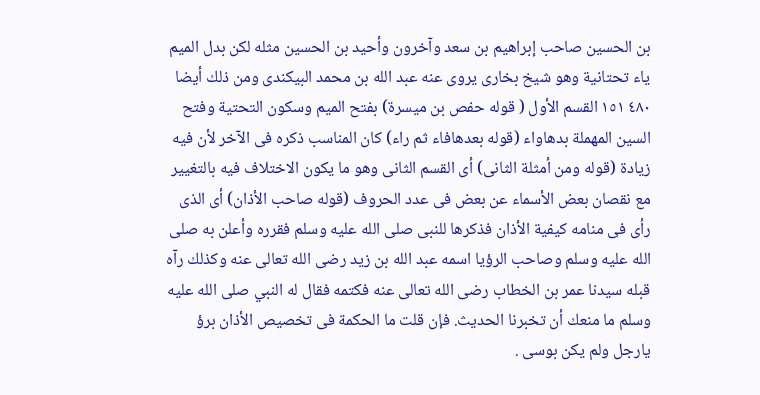بن الحسين صاحب إبراهيم بن سعد وآخرون وأحيد بن الحسين مثله لكن بدل الميم ياء تحتانية وهو شيخ بخارى يروى عنه عبد الله بن محمد البيكندى ومن ذلك أيضا ٤٨٠ ١٥١ القسم الأول ( قوله حفص بن ميسرة) بفتح الميم وسكون التحتية وفتح السين المهملة بدهاواء (قوله بعدهافاء ثم راء) كان المناسب ذكره فى الآخر لأن فيه زيادة (قوله ومن أمثلة الثانى) أى القسم الثانى وهو ما يكون الاختلاف فيه بالتغيير مع نقصان بعض الأسماء عن بعض فى عدد الحروف (قوله صاحب الأذان) أى الذى رأى فى منامه كيفية الأذان فذكرها للنبى صلى الله عليه وسلم فقرره وأعلن به صلى الله عليه وسلم وصاحب الرؤيا اسمه عبد الله بن زيد رضى الله تعالى عنه وكذلك رآه قبله سيدنا عمر بن الخطاب رضى الله تعالى عنه فكتمه فقال له النبي صلى الله عليه وسلم ما منعك أن تخبرنا الحديث. فإن قلت ما الحكمة فى تخصيص الأذان برؤ يارجل ولم يكن بوسى .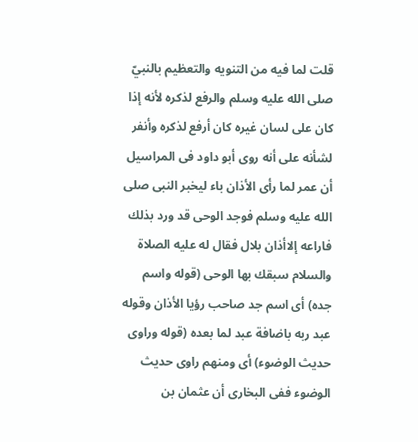قلت لما فيه من التنويه والتعظيم بالنبيّ صلى الله عليه وسلم والرفع لذكره لأنه إذا كان على لسان غيره كان أرفع لذكره وأنفر لشأنه على أنه روى أبو داود فى المراسيل أن عمر لما رأى الأذان باء ليخبر النبى صلى الله عليه وسلم فوجد الوحى قد ورد بذلك فاراعه إلاأذان بلال فقال له عليه الصلاة والسلام سبقك بها الوحى (قوله واسم جده) أى اسم جد صاحب رؤيا الأذان وقوله عبد ربه باضافة عبد لما بعده (قوله وراوى حديث الوضوء) أى ومنهم راوى حديث الوضوء ففى البخارى أن عثمان بن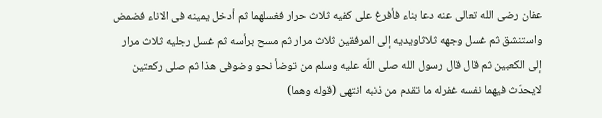عفان رضى الله تعالى عنه دعا بناء فأفرغ على كفيه ثلاث حرار فغسلهما ثم أدخل يمينه فى الاناء فضمض واستنشق ثم غسل وجهه ثلاثاويديه إلى المرفقين ثلاث مرار ثم مسح برأسه ثم غسل رجليه ثلاث مرار إلى الكعبين ثم قال قال رسول الله صلى اللّه عليه وسلم من توضأ نحو وضوفى هذا ثم صلى ركعتين لايحدّث فيهما نفسه غفرله ما تقدم من ذنبه انتهى (قوله وهما)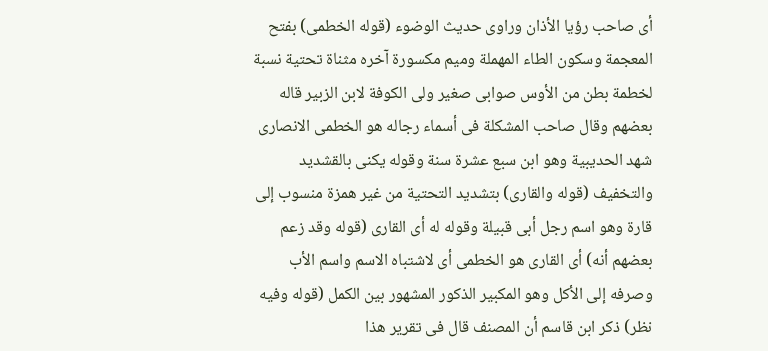أى صاحب رؤيا الأذان وراوى حديث الوضوء (قوله الخطمى) بفتح المعجمة وسكون الطاء المهملة وميم مكسورة آخره مثناة تحتية نسبة لخطمة بطن من الأوس صوابى صغير ولى الكوفة لابن الزبير قاله بعضهم وقال صاحب المشكلة فى أسماء رجاله هو الخطمى الانصارى شهد الحديبية وهو ابن سبع عشرة سنة وقوله يكنى بالقشديد والتخفيف (قوله والقارى) بتشديد التحتية من غير همزة منسوب إلى قارة وهو اسم رجل أبى قبيلة وقوله له أى القارى (قوله وقد زعم بعضهم أنه) أى القارى هو الخطمى أى لاشتباه الاسم واسم الأب وصرفه إلى الأكل وهو المكبير الذكور المشهور بين الكمل (قوله وفيه نظر) ذكر ابن قاسم أن المصنف قال فى تقرير هذا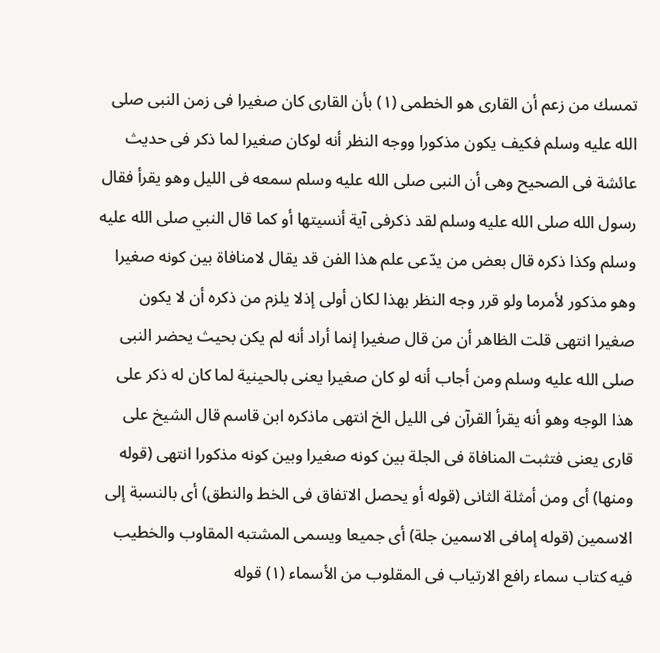تمسك من زعم أن القارى هو الخطمى (١) بأن القارى كان صغيرا فى زمن النبى صلى الله عليه وسلم فكيف يكون مذكورا ووجه النظر أنه لوكان صغيرا لما ذكر فى حديث عائشة فى الصحيح وهى أن النبى صلى الله عليه وسلم سمعه فى الليل وهو يقرأ فقال رسول الله صلى الله عليه وسلم لقد ذكرفى آية أنسيتها أو كما قال النبي صلى الله عليه وسلم وكذا ذكره قال بعض من يدّعى علم هذا الفن قد يقال لامنافاة بين كونه صغيرا وهو مذكور لأمرما ولو قرر وجه النظر بهذا لكان أولى إذلا يلزم من ذكره أن لا يكون صغيرا انتهى قلت الظاهر أن من قال صغيرا إنما أراد أنه لم يكن بحيث يحضر النبى صلى الله عليه وسلم ومن أجاب أنه لو كان صغيرا يعنى بالحينية لما كان له ذكر على هذا الوجه وهو أنه يقرأ القرآن فى الليل الخ انتهى ماذكره ابن قاسم قال الشيخ على قارى يعنى فتثبت المنافاة فى الجلة بين كونه صغيرا وبين كونه مذكورا انتهى (قوله ومنها) أى ومن أمثلة الثانى (قوله أو يحصل الاتفاق فى الخط والنطق) أى بالنسبة إلى الاسمين (قوله إمافى الاسمين جلة) أى جميعا ويسمى المشتبه المقاوب والخطيب فيه كتاب سماء رافع الارتياب فى المقلوب من الأسماء (١) قوله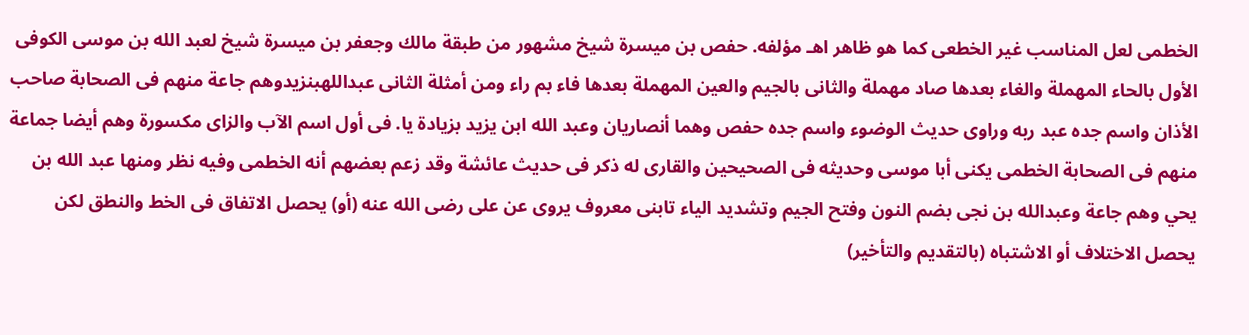الخطمى لعل المناسب غير الخطعى كما هو ظاهر اهـ مؤلفه. حفص بن ميسرة شيخ مشهور من طبقة مالك وجعفر بن ميسرة شيخ لعبد الله بن موسى الكوفى الأول بالحاء المهملة والغاء بعدها صاد مهملة والثانى بالجيم والعين المهملة بعدها فاء بم راء ومن أمثلة الثانى عبداللهبنزيدوهم جاعة منهم فى الصحابة صاحب الأذان واسم جده عبد ربه وراوى حديث الوضوء واسم جده حفص وهما أنصاريان وعبد الله ابن يزيد بزيادة يا. فى أول اسم الآب والزاى مكسورة وهم أيضا جماعة منهم فى الصحابة الخطمى يكنى أبا موسى وحديثه فى الصحيحين والقارى له ذكر فى حديث عائشة وقد زعم بعضهم أنه الخطمى وفيه نظر ومنها عبد الله بن يحي وهم جاعة وعبدالله بن نجی بضم النون وفتح الجيم وتشديد الياء تابنى معروف يروى عن على رضى الله عنه (أو) يحصل الاتفاق فى الخط والنطق لكن يحصل الاختلاف أو الاشتباه (بالتقديم والتأخير)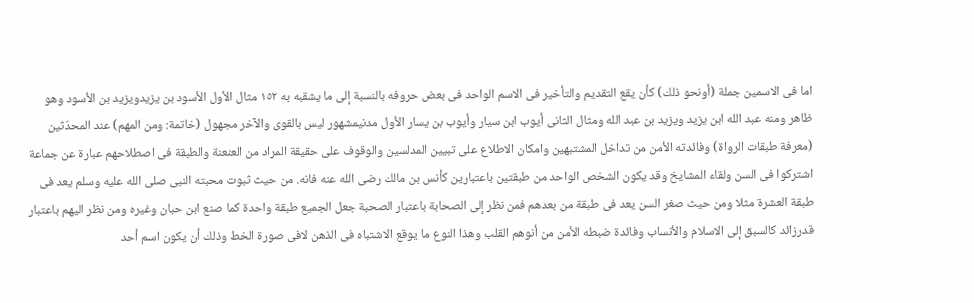اما فى الاسمين جملة (أونحو ذلك) كأن يقع التقديم والتأخير فى الاسم الواحد فى بعض حروفه بالنسبة إلى ما يشقبه به ١٥٢ مثال الأول الأسود بن يزيدويزيد بن الأسود وهو ظاهر ومنه عبد الله ابن يزيد ويزيد بن عبد الله ومثال الثانى أيوب ابن سيار وأيوب بن يسار الأول مدنیمشهور لیس بالقوی والآخر مجهول (خاتمة: ومن المهم) عند المحدّثين (معرفة طبقات الرواة) وفائدته الأمن من تداخل المشتبهين وامكان الاطلاع على تبيين المدلسين والوقوف على حقيقة المراد من العنعنة والطبقة فى اصطلاحهم عبارة عن جماعة اشتركوا فى السن ولقاء المشايخ وقد يكون الشخص الواحد من طبقتين باعتبارين كأنس بن مالك رضى الله عنه فانه. من حيث ثبوت محبته النبى صلى الله عليه وسلم يعد فى طبقة العشرة مثلا ومن حيث صغر السن يعد فى طبقة من بعدهم فمن نظر إلى الصحابة باعتبار الصحبة جعل الجميع طبقة واحدة كما صنع ابن حبان وغيره ومن نظر اليهم باعتبار قدرزائد كالسبق إلى الاسلام والأنساب وفائدة ضبطه الأمن من أنوهم القلب وهذا النوع ما يوقع الاشتباه فى الذهن لافى صورة الخط وذلك أن يكون اسم أحد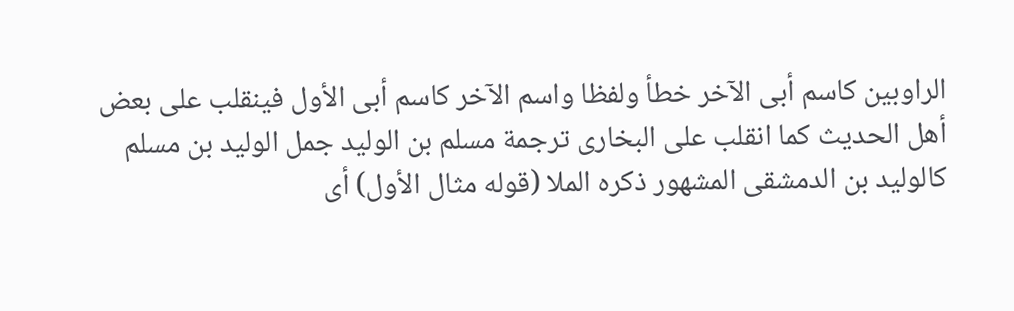الراوبين كاسم أبى الآخر خطأ ولفظا واسم الآخر كاسم أبى الأول فينقلب على بعض أهل الحديث كما انقلب على البخارى ترجمة مسلم بن الوليد جمل الوليد بن مسلم كالوليد بن الدمشقى المشهور ذكره الملا (قوله مثال الأول) أى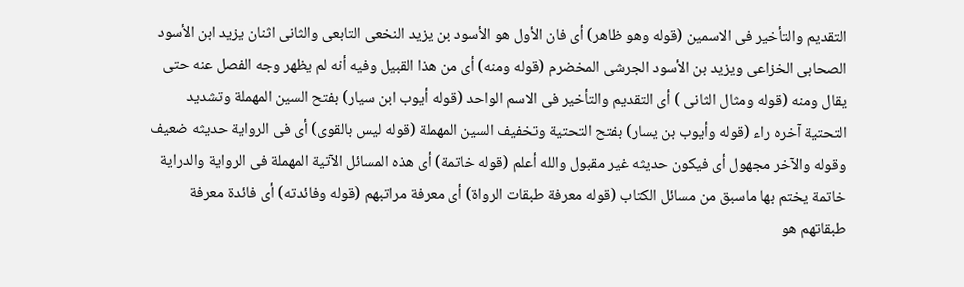التقديم والتأخير فى الاسمين (قوله وهو ظاهر) أى فان الأول هو الأسود بن يزيد النخعى التابعى والثانى اثنان يزيد ابن الأسود الصحابى الخزاعى ويزيد بن الأسود الجرشى المخضرم (قوله ومنه) أى من هذا القبيل وفيه أنه لم يظهر وجه الفصل عنه حتى يقال ومنه (قوله ومثال الثانى ) أى التقديم والتأخير فى الاسم الواحد (قوله أيوب ابن سيار) بفتح السين المهملة وتشديد التحتية آخره راء (قوله وأيوب بن يسار) بفتح التحتية وتخفيف السين المهملة (قوله ليس بالقوى) أى فى الرواية حديثه ضعيف وقوله والآخر مجهول أى فيكون حديثه غير مقبول والله أعلم (قوله خاتمة) أى هذه المسائل الآتية المهملة فى الرواية والدراية خاتمة يختم بها ماسبق من مسائل الكتاب (قوله معرفة طبقات الرواة) أى معرفة مراتبهم (قوله وفائدته) أى فائدة معرفة طبقاتهم هو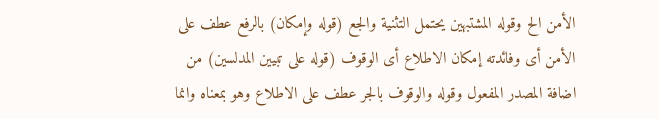الأمن الح وقوله المشتبهين يحتمل التثنية والجع (قوله وإمكان) بالرفع عطف على الأمن أى وفائدته إمكان الاطلاع أى الوقوف (قوله على تبيين المدلسين) من اضافة المصدر المفعول وقوله والوقوف بالجر عطف على الاطلاع وهو بمعناه وانما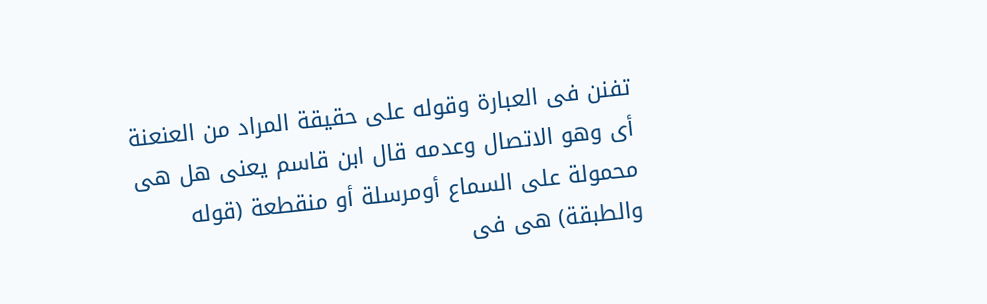تفنن فى العبارة وقوله على حقيقة المراد من العنعنة أى وهو الاتصال وعدمه قال ابن قاسم يعنى هل هى محمولة على السماع أومرسلة أو منقطعة (قوله والطبقة) هى فى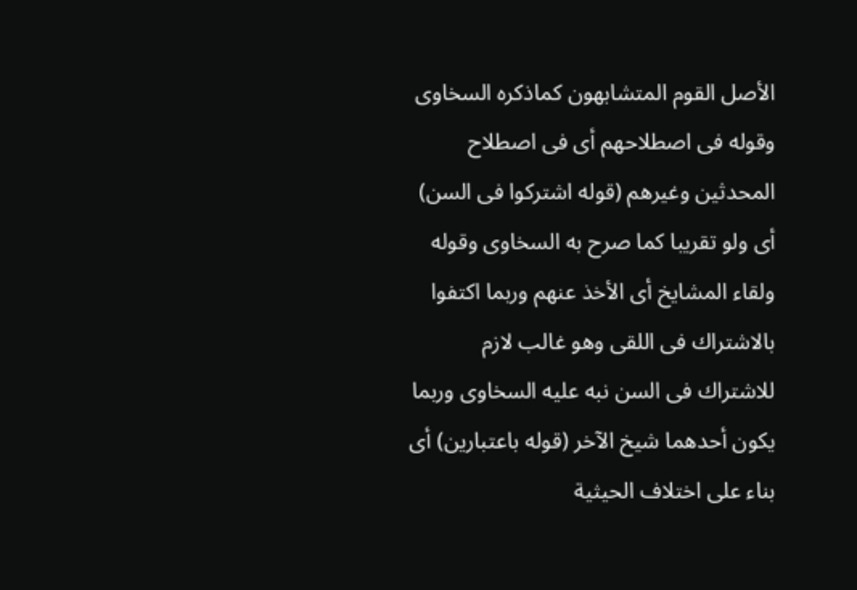الأصل القوم المتشابهون كماذكره السخاوى وقوله فى اصطلاحهم أى فى اصطلاح المحدثين وغيرهم (قوله اشتركوا فى السن) أى ولو تقريبا كما صرح به السخاوى وقوله ولقاء المشايخ أى الأخذ عنهم وربما اكتفوا بالاشتراك فى اللقى وهو غالب لازم للاشتراك فى السن نبه عليه السخاوى وربما يكون أحدهما شيخ الآخر (قوله باعتبارين) أى بناء على اختلاف الحيثية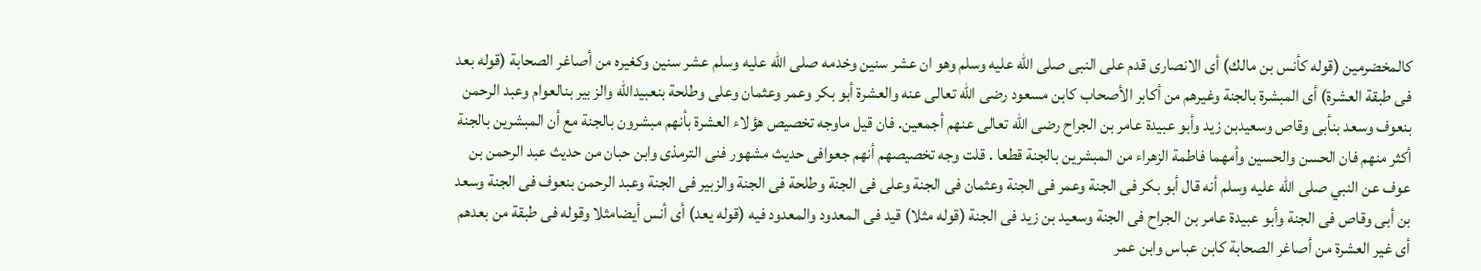كالمخضرمين (قوله كأنس بن مالك) أى الانصارى قدم على النبى صلى الله عليه وسلم وهو ان عشر سنين وخدمه صلى الله عليه وسلم عشر سنين وكغيره من أصاغر الصحابة (قوله بعد فى طبقة العشرة) أى المبشرة بالجنة وغيرهم من أكابر الأصحاب كابن مسعود رضى الله تعالى عنه والعشرة أبو بكر وعمر وعثمان وعلى وطلحة بنعبيدالله والز بير بنالعوام وعبد الرحمن بنعوف وسعد بنأبى وقاص وسعيدبن زيد وأبو عبيدة عامر بن الجراح رضى الله تعالى عنهم أجمعين. فان قيل ماوجه تخصيص هؤلاء العشرة بأنهم مبشرون بالجنة مع أن المبشرين بالجنة أكثر منهم فان الحسن والحسين وأمهما فاطمة الزهراء من المبشرين بالجنة قطعا . قلت وجه تخصيصهم أنهم جعوافى حديث مشهور فنى الترمذى وابن حبان من حديث عبد الرحمن بن عوف عن النبي صلى الله عليه وسلم أنه قال أبو بكر فى الجنة وعمر فى الجنة وعثمان فى الجنة وعلى فى الجنة وطلحة فى الجنة والزبير فى الجنة وعبد الرحمن بنعوف فى الجنة وسعد بن أبى وقاص فى الجنة وأبو عبيدة عامر بن الجراح فى الجنة وسعيد بن زيد فى الجنة (قوله مثلا) قيد فى المعدود والمعدود فيه (قوله يعد) أى أنس أيضامثلا وقوله فى طبقة من بعدهم أى غير العشرة من أصاغر الصحابة كابن عباس وابن عمر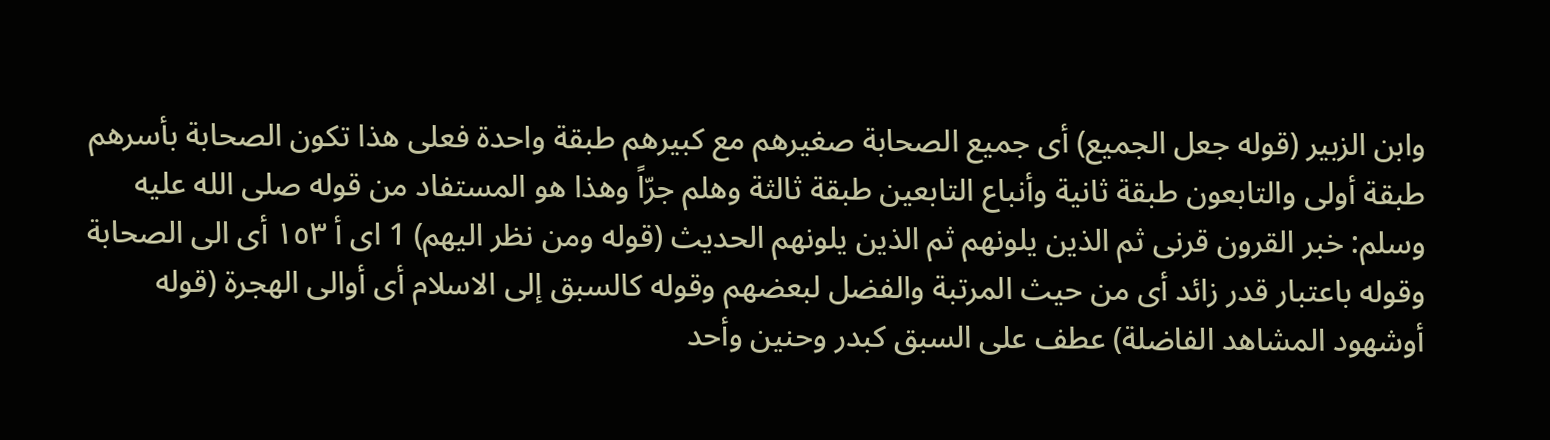وابن الزبير (قوله جعل الجميع) أى جميع الصحابة صغيرهم مع كبيرهم طبقة واحدة فعلى هذا تكون الصحابة بأسرهم طبقة أولى والتابعون طبقة ثانية وأنباع التابعين طبقة ثالثة وهلم جرّاً وهذا هو المستفاد من قوله صلى الله عليه وسلم: خبر القرون قرنى ثم الذين يلونهم ثم الذين يلونهم الحديث (قوله ومن نظر اليهم) 1 ای أ ١٥٣ أى الى الصحابة وقوله باعتبار قدر زائد أى من حيث المرتبة والفضل لبعضهم وقوله كالسبق إلى الاسلام أى أوالى الهجرة (قوله أوشهود المشاهد الفاضلة) عطف على السبق كبدر وحنين وأحد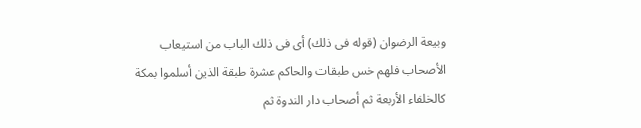وبيعة الرضوان (قوله فى ذلك) أى فى ذلك الباب من استيعاب الأصحاب فلهم خس طبقات والحاكم عشرة طبقة الذين أسلموا بمكة كالخلفاء الأربعة ثم أصحاب دار الندوة ثم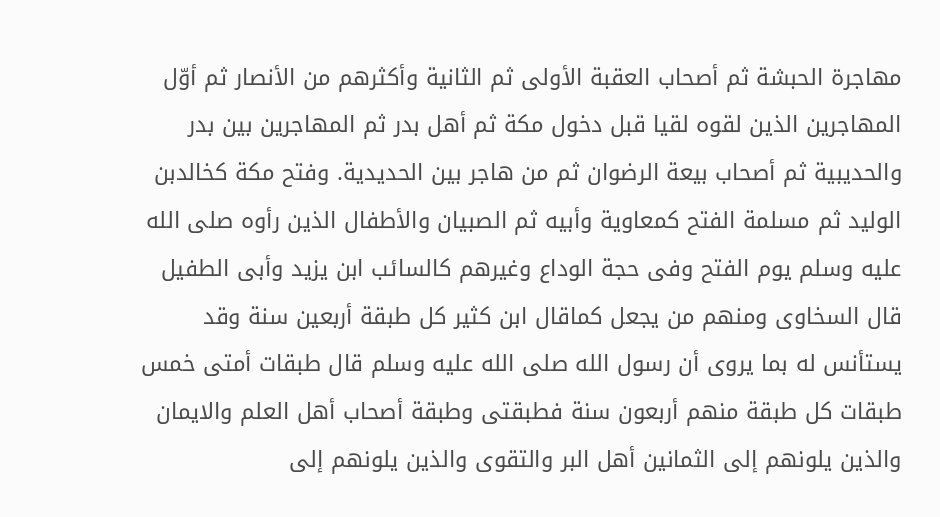مهاجرة الحبشة ثم أصحاب العقبة الأولى ثم الثانية وأكثرهم من الأنصار ثم أوّل المهاجرين الذين لقوه لقيا قبل دخول مكة ثم أهل بدر ثم المهاجرين بين بدر والحديبية ثم أصحاب بيعة الرضوان ثم من هاجر بين الحديدية. وفتح مكة كخالدبن الوليد ثم مسلمة الفتح كمعاوية وأبيه ثم الصبيان والأطفال الذين رأوه صلى الله عليه وسلم يوم الفتح وفى حجة الوداع وغيرهم كالسائب ابن يزيد وأبى الطفيل قال السخاوى ومنهم من يجعل كماقال ابن كثير كل طبقة أربعين سنة وقد يستأنس له بما يروى أن رسول الله صلى الله عليه وسلم قال طبقات أمتى خمس طبقات كل طبقة منهم أربعون سنة فطبقتى وطبقة أصحاب أهل العلم والايمان والذين يلونهم إلى الثمانين أهل البر والتقوى والذين يلونهم إلى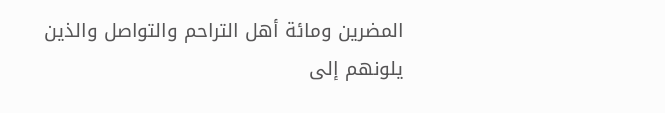المضرين ومائة أهل التراحم والتواصل والذين يلونهم إلى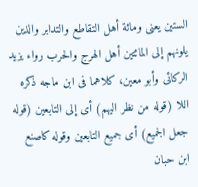الستين يعنى ومائة أهل التقاطع والتدابر والذين يلونهم إلى المائتين أهل الهرج والحرب رواء يزيد الركائى وأبو معين، كلاهما فى ابن ماجه ذكره اللا (قوله من نظر اليهم) أى إلى التابعين (قوله جعل الجميع) أى جميع التابعين وقوله كاصنع ابن حبان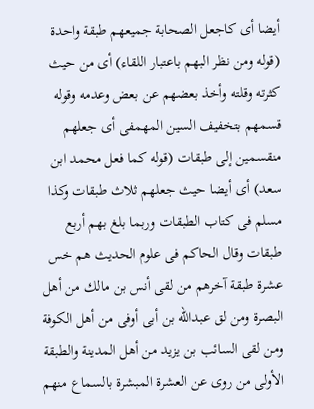أيضا أى كاجعل الصحابة جميعهم طبقة واحدة (قوله ومن نظر البهم باعتبار اللقاء) أى من حيث كثرته وقلته وأخذ بعضهم عن بعض وعدمه وقوله قسمهم بتخفيف السين المهمفى أى جعلهم منقسمين إلى طبقات (قوله كما فعل محمد ابن سعد) أى أيضا حيث جعلهم ثلاث طبقات وكذا مسلم فى كتاب الطبقات وربما بلغ بهم أربع طبقات وقال الحاكم فى علوم الحديث هم خس عشرة طبقة آخرهم من لقى أنس بن مالك من أهل البصرة ومن لق عبدالله بن أبى أوفى من أهل الكوفة ومن لقى السائب بن يزيد من أهل المدينة والطبقة الأولى من روى عن العشرة المبشرة بالسماع منهم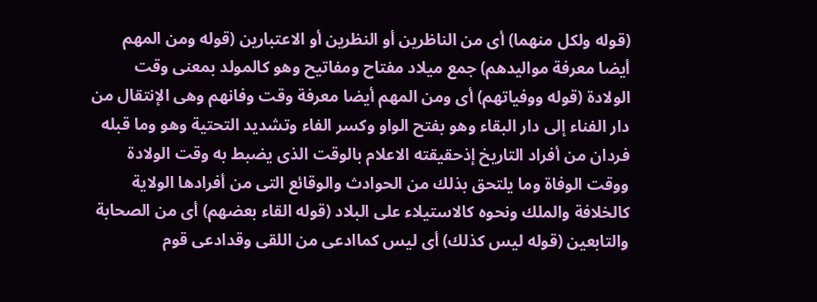(قوله ولكل منهما) أى من الناظرين أو النظرين أو الاعتبارين (قوله ومن المهم أيضا معرفة مواليدهم) جمع ميلاد مفتاح ومفاتيح وهو كالمولد بمعنى وقت الولادة (قوله ووفياتهم) أى ومن المهم أيضا معرفة وقت وفانهم وهى الإنتقال من دار الفناء إلى دار البقاء وهو بفتح الواو وكسر الفاء وتشديد التحتية وهو وما قبله فردان من أفراد التاريخ إذحقيقته الاعلام بالوقت الذى يضبط به وقت الولادة ووقت الوفاة وما يلتحق بذلك من الحوادث والوقائع التى من أفرادها الولاية كالخلافة والملك ونحوه كالاستيلاء على البلاد (قوله القاء بعضهم) أى من الصحابة والتابعين (قوله ليس كذلك) أى ليس كماادعى من اللقى وقدادعى قوم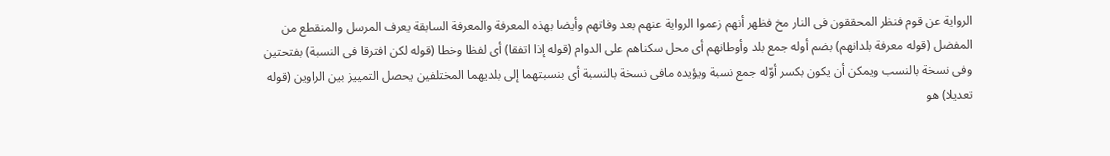الرواية عن قوم فنظر المحققون فى النار مخ فظهر أنهم زعموا الرواية عنهم بعد وفاتهم وأيضا بهذه المعرفة والمعرفة السابقة يعرف المرسل والمنقطع من المفضل (قوله معرفة بلدانهم) بضم أوله جمع بلد وأوطانهم أى محل سكناهم على الدوام (قوله إذا اتفقا) أى لفظا وخطا (قوله لكن افترقا فى النسبة) بفتحتين وفى نسخة بالنسب ويمكن أن يكون بكسر أوّله جمع نسبة ويؤيده مافى نسخة بالنسبة أى بنسبتهما إلى بلديهما المختلفين يحصل التمييز بين الراوين (قوله تعديلا) هو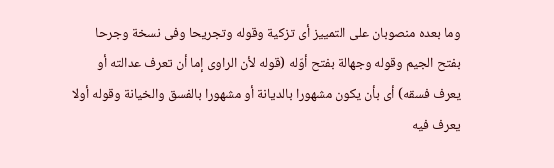وما بعده منصوبان على التمييز أى تزكية وقوله وتجريحا وفى نسخة وجرحا بفتح الجيم وقوله وجهالة بفتح أوّله (قوله لأن الراوى إما أن تعرف عدالته أو يعرف فسقه) أى بأن يكون مشهورا بالديانة أو مشهورا بالفسق والخيانة وقوله أولا يعرف فيه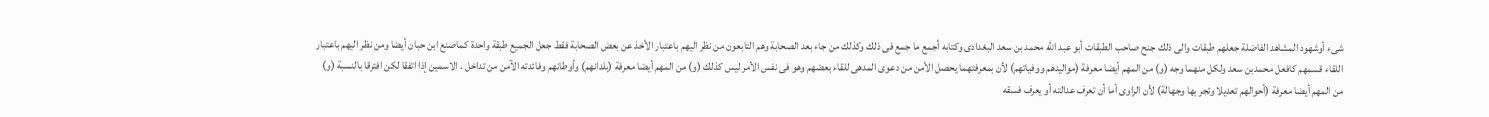شىء أوشهود المشاهد الفاضلة جعلهم طبقات والى ذلك جنح صاحب الطبقات أبو عبد الله محمد بن سعد البغدادى وكتابه أجمع ما جمع فى ذلك وكذلك من جاء بعد الصحابة وهم التابعون من نظر اليهم باعتبار الأخذ عن بعض الصحابة فقط جعل الجميع طبقة واحدة كماصنع ابن حبان أيضا ومن نظر اليهم باعتبار اللقاء قسمهم کافعل محمدبن سعد ولكل منهما وجه (و) من المهم أيضا معرفة (مواليدهم ووفياتهم) لأن بمعرفتهما يحصل الأمن من دعوى المدهى للقاء بعضهم وهو فى نفس الأمر ليس كذلك (و) من المهم أيضا معرفة (بلدانهم) وأوطانهم وفائدته الآمن من تداخل . الاسمين إذا اتفقا لكن افترقا بالنسبة (و) من المهم أيضا معرفة (أحوالهم تعديلا وتجر بها وجهالة) لأن الراوى أما أن تعرف عدالته أو يعرف فسقه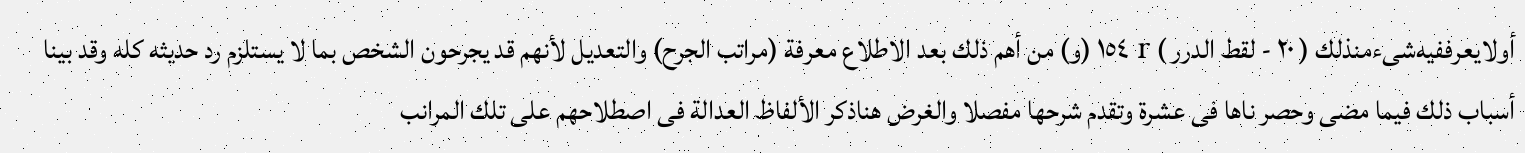أولایعرففیەشىءمنذلك ( ٢٠ - لقط الدرر ) r ١٥٤ (و) من أهم ذلك بعد الاطلاع معرفة (مراتب الجرح) والتعديل لأنهم قد يجرحون الشخص بما لا يستلزم رد حديثه كله وقد بينا أسباب ذلك فيما مضى وحصر ناها فى عشرة وتقدم شرحها مفصلا والغرض هناذكر الألفاظ العدالة فى اصطلاحهم على تلك المرانب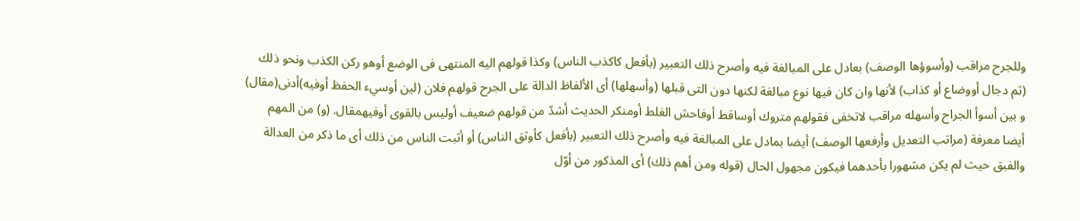وللجرح مراقب (وأسوؤها الوصف) بعادل على المبالغة فيه وأصرح ذلك التعبير (بأفعل كاكذب الناس) وكذا قولهم اليه المنتهى فى الوضع أوهو ركن الكذب ونحو ذلك (ثم دجال أووضاع أو كذاب) لأنها وان كان فيها نوع مبالغة لكنها دون التى قبلها (وأسهلها) أى الألفاظ الدالة على الجرح قولهم فلان (لين أوسيء الحفظ أوفیە)أدنى(مقال) و بین أسوأ الجراح وأسهله مراقب لاتخفى فقولهم متروك أوساقط أوفاحش الغلط أومنكر الحديث أشدّ من قولهم ضعيف أوليس بالقوى أوفيهمقال. (و) من المهم أيضا معرفة (مراتب التعديل وأرفعها الوصف) أيضا بمادل على المبالغة فيه وأصرح ذلك التعبير (بأفعل كأوثق الناس) أو أثبت الناس من ذلك أى ما ذكر من العدالة والفبق حيث لم يكن مشهورا بأحدهما فيكون مجهول الحال (قوله ومن أهم ذلك) أى المذكور من أوّل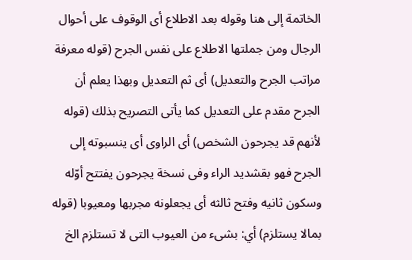الخاتمة إلى هنا وقوله بعد الاطلاع أى الوقوف على أحوال الرجال ومن جملتها الاطلاع على نفس الجرح (قوله معرفة مراتب الجرح والتعديل) أى ثم التعديل وبهذا يعلم أن الجرح مقدم على التعديل كما يأتى التصريح بذلك (قوله لأنهم قد يجرحون الشخص) أى الراوى أى ينسبوته إلى الجرح فهو بقشديد الراء وفى نسخة يجرحون يفتتح أوّله وسكون ثانيه وفتح ثالثه أى يجعلونه مجربها ومعيوبا (قوله بمالا يستلزم) أي: بشىء من العيوب التى لا تستلزم الخ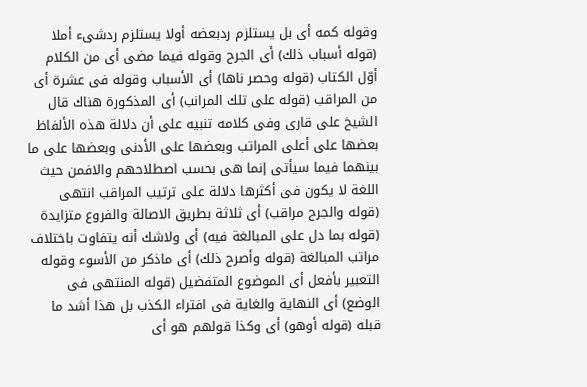وقوله كمه أى بل يستلزم ردبعضه أولا يستلزم ردشىء أملا (قوله أسباب ذلك) أى الجرح وقوله فيما مضى أى من الكلام أوّل الكتاب (قوله وحصر ناها) أى الأسباب وقوله فى عشرة أى من المراقب (قوله على تلك المرانب) أى المذكورة هناك قال الشيخ على قارى وفى كلامه تنبيه على أن دلالة هذه الألفاظ بعضها على أعلى المراتب وبعضها على الأدنى وبعضها على ما بينهما فيما سيأتى إنما هى بحسب اصطلاحهم والافمن حيث اللغة لا يكون فى أكثرها دلالة على ترتيب المراقب انتهى (قوله والجرح مراقب) أى ثلاثة بطريق الاصالة والفروع متزايدة (قوله بما دل على المبالغة فيه) أى ولاشك أنه يتفاوت باختلاف مراتب المبالغة (قوله وأصرح ذلك) أى ماذكر من الأسوء وقوله التعبير بأفعل أى الموضوع المتفضيل (قوله المنتهى فى الوضع) أى النهاية والغاية فى افتراء الكذب بل هذا أشد ما قبله (قوله أوهو) أى وكذا قولهم هو أى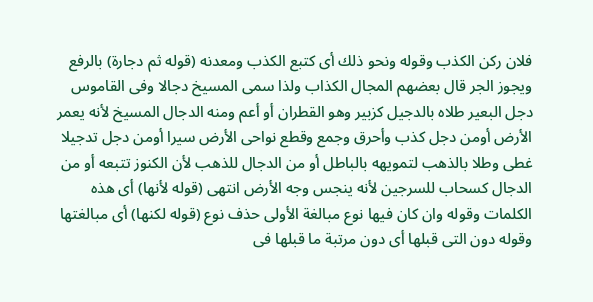فلان ركن الكذب وقوله ونحو ذلك أى كتبع الكذب ومعدنه (قوله ثم دجارة) بالرفع ويجوز الجر قال بعضهم المجال الكذاب ولذا سمى المسيخ دجالا وفى القاموس دجل البعير طلاه بالدجيل كزبير وهو القطران أو أعم ومنه الدجال المسيخ لأنه يعمر الأرض أومن دجل كذب وأحرق وجمع وقطع نواحى الأرض سيرا أومن دجل تدجيلا غطى وطلا بالذهب لتمويهه بالباطل أو من الدجال للذهب لأن الكنوز تتبعه أو من الدجال كسحاب للسرجين لأنه ينجس وجه الأرض انتهى (قوله لأنها) أى هذه الكلمات وقوله وان كان فيها نوع مبالغة الأولى حذف نوع (قوله لكنها) أى مبالغتها وقوله دون التى قبلها أى دون مرتبة ما قبلها فى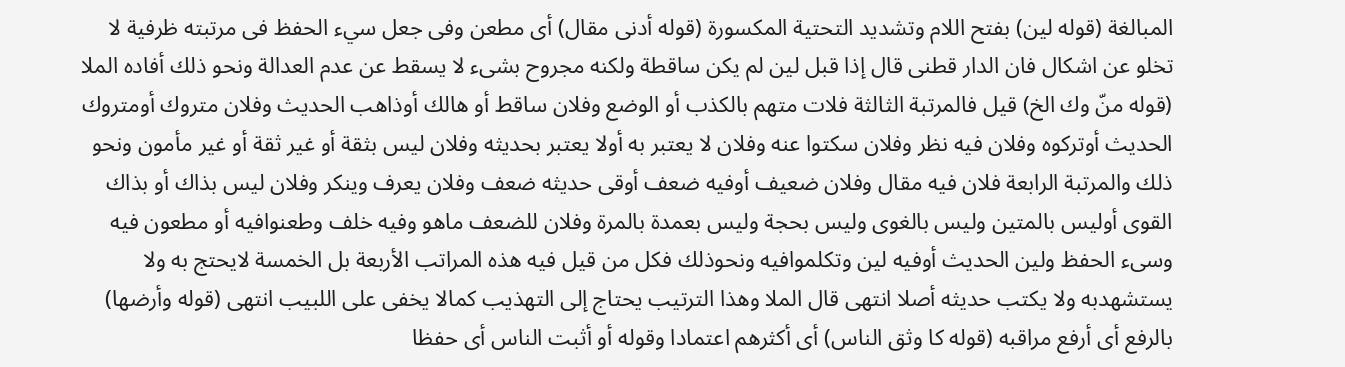المبالغة (قوله لين) بفتح اللام وتشديد التحتية المكسورة (قوله أدنى مقال) أى مطعن وفى جعل سيء الحفظ فى مرتبته ظرفية لا تخلو عن اشكال فان الدار قطنى قال إذا قبل لين لم يكن ساقطة ولكنه مجروح بشىء لا يسقط عن عدم العدالة ونحو ذلك أفاده الملا (قوله منّ وك الخ) قيل فالمرتبة الثالثة فلات متهم بالكذب أو الوضع وفلان ساقط أو هالك أوذاهب الحديث وفلان متروك أومتروك الحديث أوتركوه وفلان فيه نظر وفلان سكتوا عنه وفلان لا يعتبر به أولا يعتبر بحديثه وفلان ليس بثقة أو غير ثقة أو غير مأمون ونحو ذلك والمرتبة الرابعة فلان فيه مقال وفلان ضعيف أوفيه ضعف أوقى حديثه ضعف وفلان يعرف وينكر وفلان ليس بذاك أو بذاك القوى أوليس بالمتين وليس بالغوى وليس بحجة وليس بعمدة بالمرة وفلان للضعف ماهو وفيه خلف وطعنوافيه أو مطعون فيه وسىء الحفظ ولين الحديث أوفيه لين وتكلموافيه ونحوذلك فكل من قيل فيه هذه المراتب الأربعة بل الخمسة لايحتج به ولا يستشهدبه ولا يكتب حديثه أصلا انتهى قال الملا وهذا الترتيب يحتاج إلى التهذيب كمالا يخفى على اللبيب انتهى (قوله وأرضها) بالرفع أى أرفع مراقبه (قوله كا وثق الناس) أى أكثرهم اعتمادا وقوله أو أثبت الناس أى حفظا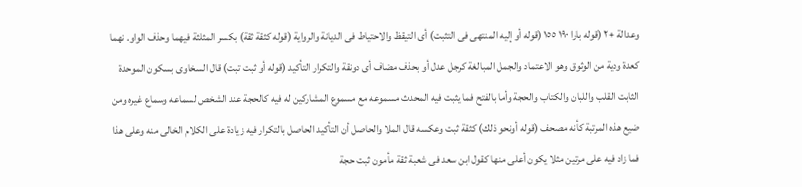وعدالة +٢ (قوله بارا ١٩٠ ١٥٥ (قوله أو إليه المنتهى فى التثبت) أى التيقظ والاحتياط فى الديانة والرواية (قوله كثقة ثقة) بكسر المثلثة فيهما وحذف الواو. نهما كعدة ودية من الوثوق وهو الاعتماد والجمل المبالغة كرجل عدل أو بحذف مضاف أى دونقة والتكرار التأكيد (قوله أو ثبت تبت) قال السخاوى بسكون الموحدة الثابت القلب واللبان والكتاب والحجة وأما بالفتح فما يثبت فيه المحدث مسموعه مع مسموع المشاركين له فيه كالحجة عند الشخص لسماعه وسماع غيره ومن ضيع هذه المرتبة كأنه مصحف (قوله أونحو ذلك) كثقة ثبت وعكسه قال الملا والحاصل أن التأكيد الحاصل بالتكرار فيه زيادة على الكلام الخالى منه وعلى هذا فما زاد فيه على مرتين مثلا يكون أعلى منها كقول ابن سعد فى شعبة ثقة مأمون ثبت حجة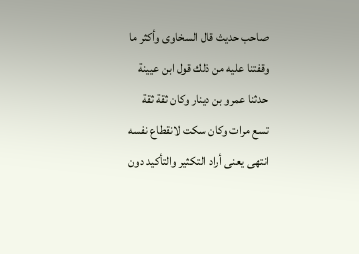صاحب حديث قال السخاوى وأكثر ما وقفتنا عليه من ذلك قول ابن عيينة حدثنا عمرو بن دينار وكان ثقة ثقة تسع مرات وكان سكت لانقطاع نفسه انتهى يعنى أراد التكثير والتأكيد دون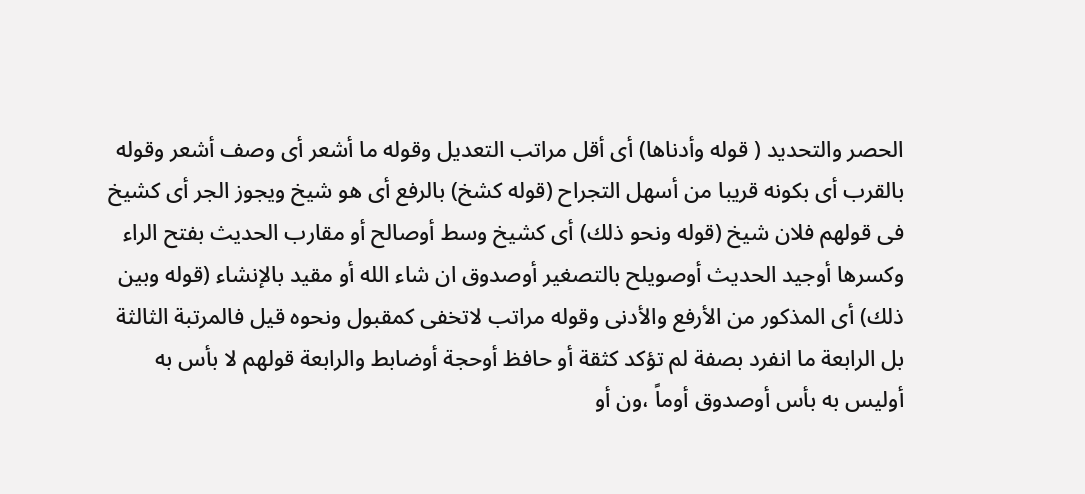الحصر والتحديد ( قوله وأدناها) أى أقل مراتب التعديل وقوله ما أشعر أى وصف أشعر وقوله بالقرب أى بكونه قريبا من أسهل التجراح (قوله كشخ) بالرفع أى هو شيخ ويجوز الجر أى كشيخ فى قولهم فلان شيخ (قوله ونحو ذلك) أى كشيخ وسط أوصالح أو مقارب الحديث بفتح الراء وكسرها أوجيد الحديث أوصويلح بالتصغير أوصدوق ان شاء الله أو مقيد بالإنشاء (قوله وبين ذلك) أى المذكور من الأرفع والأدنى وقوله مراتب لاتخفى كمقبول ونحوه قيل فالمرتبة الثالثة بل الرابعة ما انفرد بصفة لم تؤكد كثقة أو حافظ أوحجة أوضابط والرابعة قولهم لا بأس به أوليس به بأس أوصدوق أوماً ،ون أو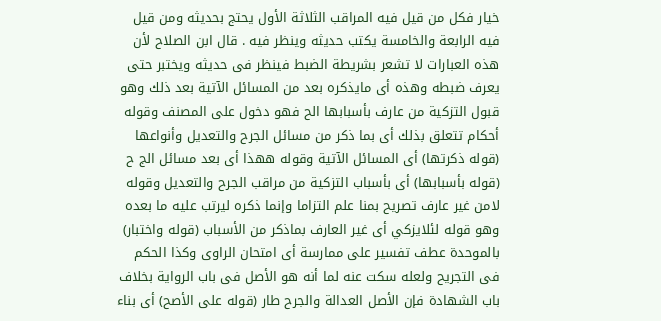خيار فكل من قيل فيه المراقب الثلاثة الأول يحتج بحديثه ومن قيل فيه الرابعة والخامسة يكتب حديثه وينظر فيه . قال ابن الصلاح لأن هذه العبارات لا تشعر بشريطة الضبط فينظر فى حديثه ويختبر حتى يعرف ضبطه وهذه أى مايذكره بعد من المسائل الآتية بعد ذلك وهو قبول التزكية من عارف بأسبابها الح فهو دخول على المصنف وقوله أحكام تتعلق بذلك أى بما ذكر من مسائل الجرح والتعديل وأنواعها (قوله ذكرتها) أى المسائل الآتية وقوله ههذا أى بعد مسائل الج ح (قوله بأسبابها) أى بأسباب التزكية من مراقب الجرح والتعديل وقوله لامن غير عارف تصريح بمنا علم التزاما وإنما ذكره ليرتب عليه ما بعده وهو قوله لئلايزكي أى غير العارف بماذكر من الأسباب (قوله واختبار) بالموحدة عطف تفسير على ممارسة أى امتحان الراوى وكذا الحكم فى التجريح ولعله سكت عنه لما أنه هو الأصل فى باب الرواية بخلاف باب الشهادة فإن الأصل العدالة والجرح طار (قوله على الأصح) أى بناء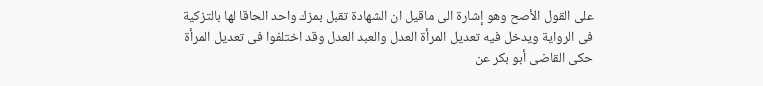على القول الأصح وهو إشارة الى ماقيل ان الشهادة تقبل بمزك واحد الحاقا لها بالتزكية فى الرواية ويدخل فيه تعديل المرأة العدل والعبد العدل وقد اختلفوا فى تعديل المرأة حكى القاضى أبو بكر عن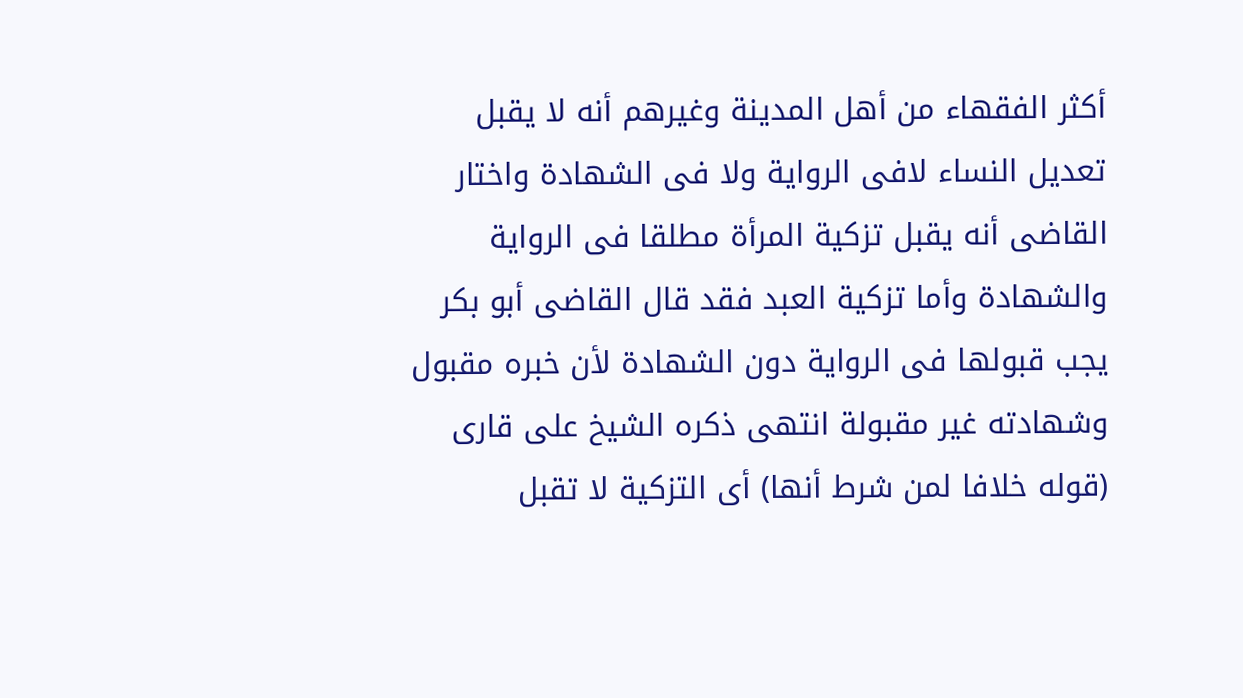أكثر الفقهاء من أهل المدينة وغيرهم أنه لا يقبل تعديل النساء لافى الرواية ولا فى الشهادة واختار القاضى أنه يقبل تزكية المرأة مطلقا فى الرواية والشهادة وأما تزكية العبد فقد قال القاضى أبو بكر يجب قبولها فى الرواية دون الشهادة لأن خبره مقبول وشهادته غير مقبولة انتهى ذكره الشيخ على قارى (قوله خلافا لمن شرط أنها) أى التزكية لا تقبل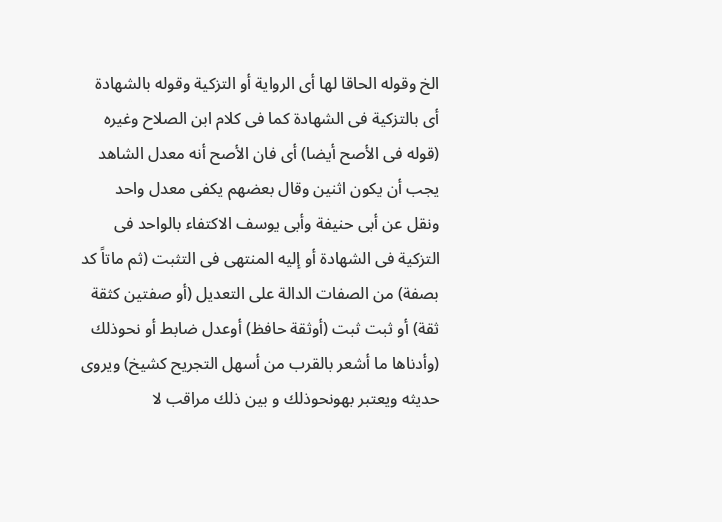الخ وقوله الحاقا لها أى الرواية أو التزكية وقوله بالشهادة أى بالتزكية فى الشهادة كما فى كلام ابن الصلاح وغيره (قوله فى الأصح أيضا) أى فان الأصح أنه معدل الشاهد يجب أن يكون اثنين وقال بعضهم يكفى معدل واحد ونقل عن أبى حنيفة وأبى يوسف الاكتفاء بالواحد فى التزكية فى الشهادة أو إليه المنتهى فى التثبت (ثم ماتاً كد بصفة) من الصفات الدالة على التعديل (أو صفتين كثقة ثقة) أو ثبت ثبت (أوثقة حافظ) أوعدل ضابط أو نحوذلك (وأدناها ما أشعر بالقرب من أسهل التجريح کشیخ) ویروی حدیثه ويعتبر بهونحوذلك و بين ذلك مراقب لا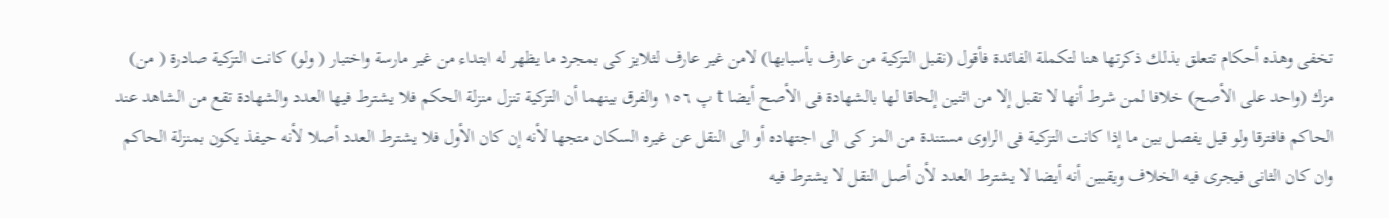تخفى وهذه أحكام تتعلق بذلك ذكرتها هنا لتكملة الفائدة فأقول (نقبل التزكية من عارف بأسبابها) لامن غير عارف لثلايز كى بمجرد ما يظهر له ابتداء من غير مارسة واختبار ( ولو) كانت التزكية صادرة ( من) مزك (واحد على الأصح) خلافا لمن شرط أنها لا تقبل إلا من اثنين إلحاقا لها بالشهادة فى الأصح أيضا t پ ١٥٦ والفرق بينهما أن التزكية تنزل منزلة الحكم فلا يشترط فيها العدد والشهادة تقع من الشاهد عند الحاكم فافترقا ولو قيل يفصل بين ما إذا كانت التزكية فى الراوى مستندة من المز کی الی اجتهاده أو الى النقل عن غيره السكان متجها لأنه إن كان الأول فلا يشترط العدد أصلا لأنه حيفذ يكون بمنزلة الحاكم وان كان الثانى فيجرى فيه الخلاف ويقبين أنه أيضا لا يشترط العدد لأن أصل النقل لا يشترط فيه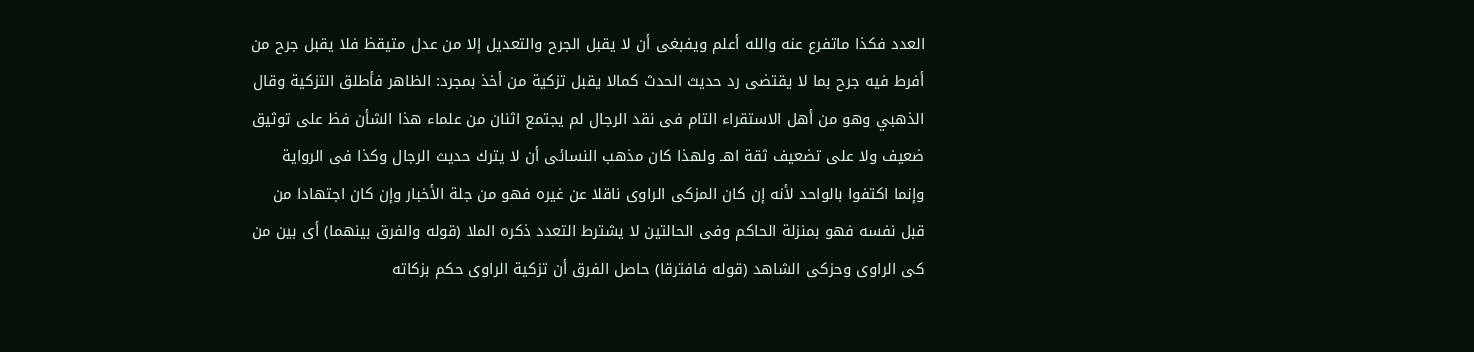العدد فكذا ماتفرع عنه والله أعلم ويفبغى أن لا يقبل الجرح والتعديل إلا من عدل متيقظ فلا يقبل جرح من أفرط فيه جرح بما لا يقتضى رد حديث الحدث كمالا يقبل تزكية من أخذ بمجرد: الظاهر فأطلق التزكية وقال الذهبي وهو من أهل الاستقراء التام فى نقد الرجال لم يجتمع اثنان من علماء هذا الشأن فظ على توثيق ضعيف ولا على تضعيف ثقة اهـ ولهذا كان مذهب النسائى أن لا يترك حديث الرجال وكذا فى الرواية وإنما اكتفوا بالواحد لأنه إن كان المزكى الراوى ناقلا عن غيره فهو من جلة الأخبار وإن كان اجتهادا من قبل نفسه فهو بمنزلة الحاكم وفى الحالتين لا يشترط التعدد ذكره الملا (قوله والفرق بينهما) أى بين من كى الراوى وحزكى الشاهد (قوله فافترقا) حاصل الفرق أن تزكية الراوى حكم بزكاته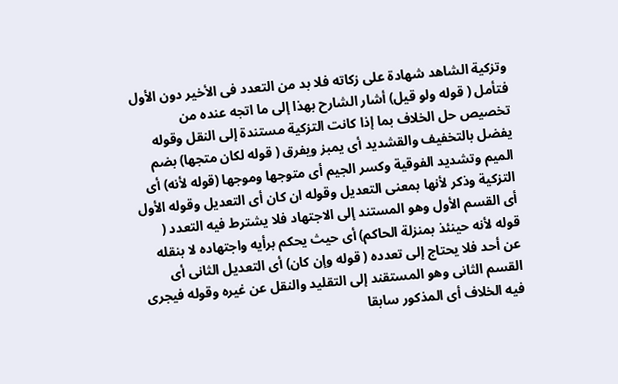وتزكية الشاهد شهادة على زكاته فلا بد من التعدد فى الأخير دون الأول فتأمل ( قوله ولو قيل) أشار الشارح بهذا إلى ما اتجه عنده من تخصيص حل الخلاف بما إذا كانت التزكية مستندة إلى النقل وقوله يفضل بالتخفيف والقشديد أى يمبز ويفرق ( قوله لكان متجها) بضم الميم وتشديد الفوقية وكسر الجيم أى متوجها وموجها (قوله لأنه) أى التزكية وذكر لأنها بمعنى التعديل وقوله ان كان أى التعديل وقوله الأول أى القسم الأول وهو المستند إلى الاجتهاد فلا يشترط فيه التعدد ( قوله لأنه حينئذ بمنزلة الحاكم) أى حيث يحكم برأيه واجتهاده لا بنقله عن أحد فلا يحتاج إلى تعدده ( قوله وإن كان) أى التعديل الثانى أى القسم الثانى وهو المستقند إلى التقليد والنقل عن غيره وقوله فيجرى فيه الخلاف أى المذكور سابقا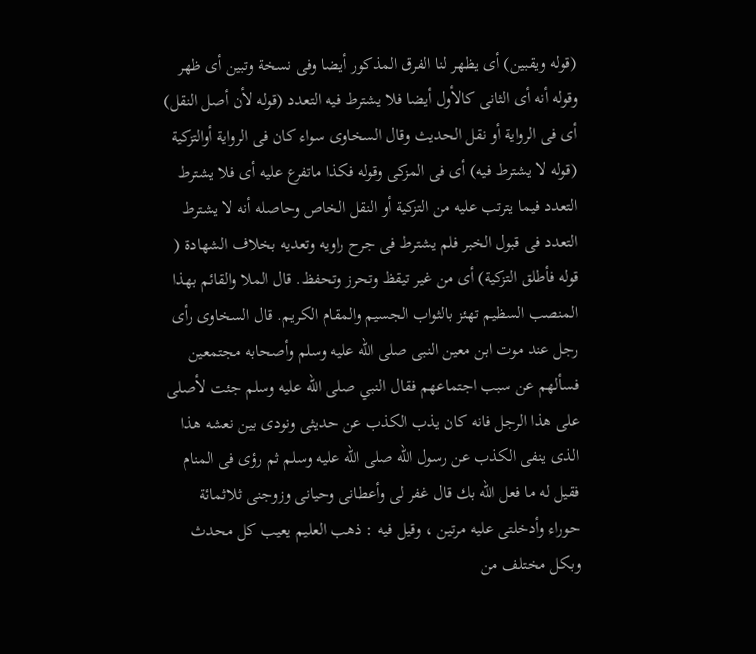(قوله ويقبين) أى يظهر لنا الفرق المذكور أيضا وفى نسخة وتبين أى ظهر وقوله أنه أى الثانى كالأول أيضا فلا يشترط فيه التعدد (قوله لأن أصل النقل) أى فى الرواية أو نقل الحديث وقال السخاوى سواء كان فى الرواية أوالتزكية (قوله لا يشترط فيه) أى فى المزكى وقوله فكذا ماتفرع عليه أى فلا يشترط التعدد فيما يترتب عليه من التزكية أو النقل الخاص وحاصله أنه لا يشترط التعدد فى قبول الخبر فلم يشترط فى جرح راويه وتعديه بخلاف الشهادة ( قوله فأطلق التزكية) أى من غير تيقظ وتحرز وتحفظ. قال الملا والقائم بهذا المنصب السظيم تهئز بالثواب الجسيم والمقام الكريم. قال السخاوى رأى رجل عند موت ابن معين النبى صلى الله عليه وسلم وأصحابه مجتمعين فسألهم عن سبب اجتماعهم فقال النبي صلى الله عليه وسلم جئت لأصلى على هذا الرجل فانه كان يذب الكذب عن حديثى ونودى بين نعشه هذا الذى ينفى الكذب عن رسول الله صلى الله عليه وسلم ثم رؤى فى المنام فقيل له ما فعل الله بك قال غفر لى وأعطانى وحیانی وزوجنی ثلاثمائة حوراء وأدخلتی علیه مرتين ، وقيل فيه : ذهب العليم يعيب كل محدث وبكل مختلف من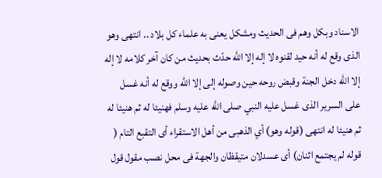الاسناد وبكل وهم فى الحديث ومشكل يعنى به علماء كل بلاد .. انتهى وهو الذى وقع له أنه حيد لقنوه لا إله إلا اللّه حدّث بحديث من كان آخر كلامه لا إله إلا الله دخل الجنة وقبض روحه حين وصوله إلى إلا الله ووقع له أنه غسل على السرير الذى غسل عليه النبي صلى الله عليه وسلم فهنيئا له ثم هنيئا له ثم هنيئا له انتهى (قوله وهو) أي الذهبى من أهل الاستقراء أى التقبع التام ( قوله لم يجتمع اثنان) أى عسدلان متيقظان والجهة فى محل نصب مقول قول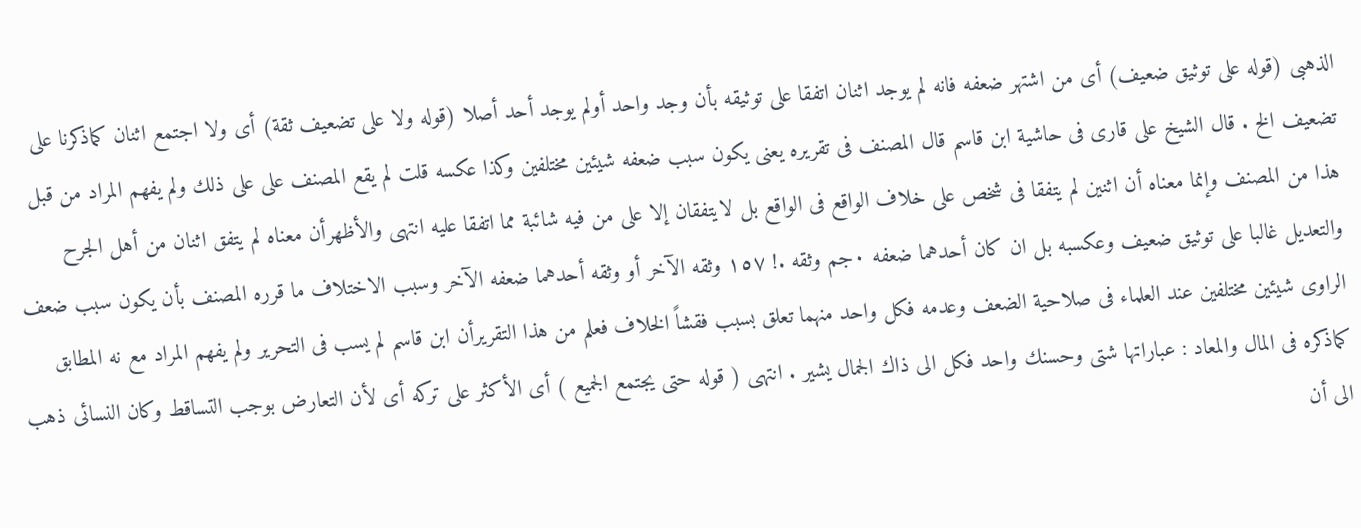الذهبى (قوله على توثيق ضعيف) أى من اشتهر ضعفه فانه لم يوجد اثنان اتفقا على توثيقه بأن وجد واحد أولم يوجد أحد أصلا (قوله ولا على تضعيف ثقة) أى ولا اجتمع اثنان كماذكرنا على تضعيف الخ . قال الشيخ على قارى فى حاشية ابن قاسم قال المصنف فى تقريره يعنى يكون سبب ضعفه شيئين مختلفين وكذا عكسه قلت لم يقع المصنف على على ذلك ولم يفهم المراد من قبل هذا من المصنف وإنما معناه أن اثنين لم يتفقا فى شخص على خلاف الواقع فى الواقع بل لايتفقان إلا على من فيه شائبة مما اتفقا عليه انتهى والأظهرأن معناه لم يتفق اثنان من أهل الجرح والتعديل غالبا على توثيق ضعيف وعكسبه بل ان كان أحدهما ضعفه ٠جم وثقه .! ١٥٧ وثقه الآخر أو وثقه أحدهما ضعفه الآخر وسبب الاختلاف ما قرره المصنف بأن يكون سبب ضعف الراوى شيئين مختلفين عند العلماء فى صلاحية الضعف وعدمه فكل واحد منهما تعلق بسبب فقشاً الخلاف فعلم من هذا التقريرأن ابن قاسم لم يسب فى التحرير ولم يفهم المراد مع نه المطابق كماذكره فى المال والمعاد : عباراتها شتى وحسنك واحد فكل الى ذاك الجمال يشير . انتهى ( قوله حتى يجتمع الجميع ) أى الأكثر على تركه أى لأن التعارض بوجب التساقط وكان النسائى ذهب الى أن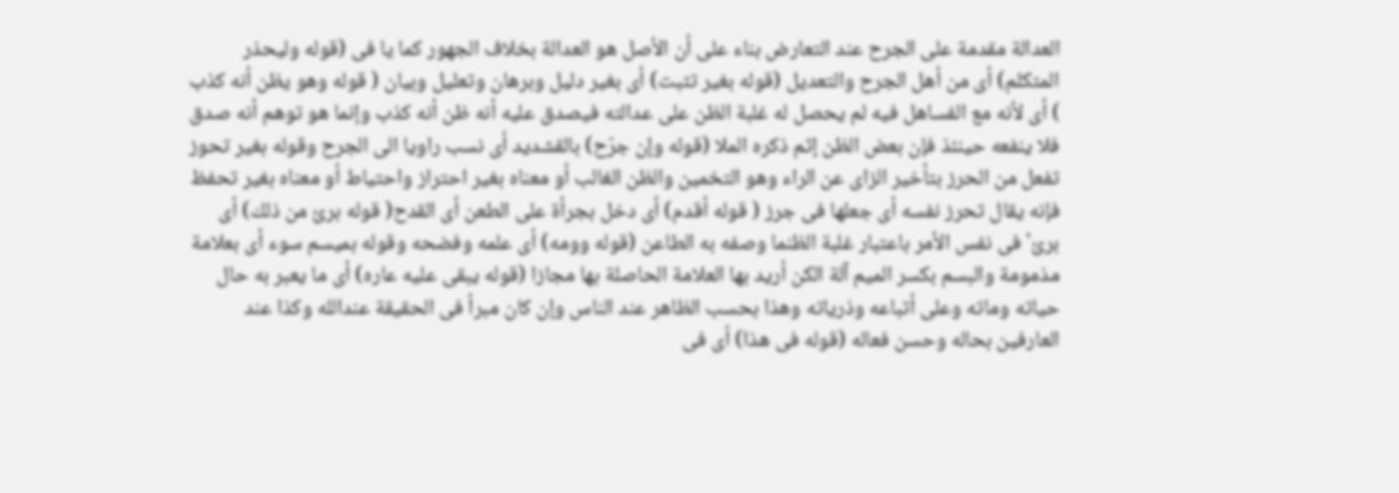العدالة مقدمة على الجرح عند التعارض بناء على أن الأصل هو العدالة بخلاف الجهور كما يا فى (قوله وليحذر المتكلم) أى من أهل الجرح والتعديل (قوله بغير تثبت) أى بغير دليل وبرهان وتعليل وبيان ( قوله وهو يظن أنه كذب ) أى لأنه مع الفساهل فيه لم يحصل له غلبة الظن على عدالته فيصدق عليه أنه ظن أنه كذب وإنما هو توهم أنه صدق فلا ينفعه حينئذ فإن بعض الظن إثم ذكره الملا (قوله وإن جرّح) بالقشديد أى نسب راويا الى الجرح وقوله بغير تحوز تفعل من الحرز بتأخير الزاى عن الراء وهو التخمين والظن الغالب أو معناه بغير احتراز واحتياط أو معناه بغير تحفظ فإنه يقال تحرز نفسه أى جعلها فى جرز ( قوله أقدم) أى دخل بجرأة على الطعن أى القدح( قوله برئ من ذلك) أى برئ' فى نفس الأمر باعتبار غلبة الظنما وصفه به الطاعن (قوله وومه) أى علمه وفضحه وقوله بميسم سوء أى بعلامة مذمومة والبسم بكسر الميم آلة الكن أريد بها العلامة الحاصلة بها مجازا (قوله يبقى عليه عاره) أى ما يعبر به حال حياته وماته وعلى أتباعه وذرياته وهذا بحسب الظاهر عند الناس وإن كان مبرأ فى الحقيقة عندالله وكذا عند العارفين بحاله وحسن فعاله (قوله فى هذا) أى فى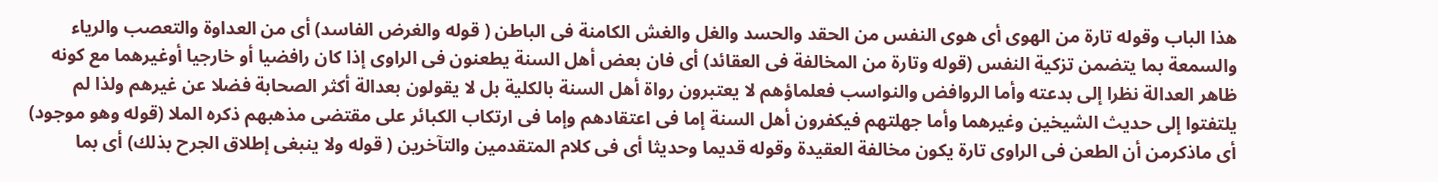هذا الباب وقوله تارة من الهوى أى هوى النفس من الحقد والحسد والغل والغش الكامنة فى الباطن ( قوله والغرض الفاسد) أى من العداوة والتعصب والرياء والسمعة بما يتضمن تزكية النفس (قوله وتارة من المخالفة فى العقائد) أى فان بعض أهل السنة يطعنون فى الراوى إذا كان رافضيا أو خارجيا أوغيرهما مع كونه ظاهر العدالة نظرا إلى بدعته وأما الروافض والنواسب فعلماؤهم لا يعتبرون رواة أهل السنة بالكلية بل لا يقولون بعدالة أكثر الصحابة فضلا عن غيرهم ولذا لم يلتفتوا إلى حديث الشيخين وغيرهما وأما جهلتهم فيكفرون أهل السنة إما فى اعتقادهم وإما فى ارتكاب الكبائر على مقتضى مذهبهم ذكره الملا (قوله وهو موجود) أى ماذكرمن أن الطعن فى الراوى تارة يكون مخالفة العقيدة وقوله قديما وحديثا أى فى كلام المتقدمين والتآخرين ( قوله ولا ينبغى إطلاق الجرح بذلك) أى بما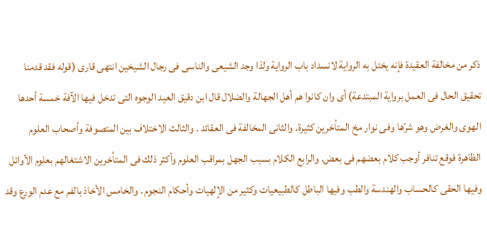ذكر من مخالفة العقيدة فإنه يختل به الرواية لانسداد باب الرواية ولذا وجد الشيعى والناسى فى رجال الشيخين انتهى قارى (قوله فقد قدمنا تحقيق الحال فى العمل برواية المبتدعة) أى وان كانوا هم أهل الجهالة والضلال قال ابن دقيق العيد الوجوه التى تدخل فيها الآفة خمسة أحدها الهوى والغرض وهو شرّها وفى نوار مخ المتأخرين كثيرة. والثانى المخالفة فى العقائد . والثالث الاختلاف بين المتصوفة وأصحاب العلوم الظاهرة فوقع تنافر أوجب كلام بعضهم فى بعض. والرابع الكلام بسبب الجهل بمراقب العلوم وأكثر ذلك فى المتأخرين الاشتغالهم بعلوم الأوائل وفيها الحقى كالحساب والهندسة والطب وفيها الباطل كالطبيعيات وكثير من الإلهيات وأحكام النجوم . والخامس الأخاذ بالفم مع عدم الورع وقد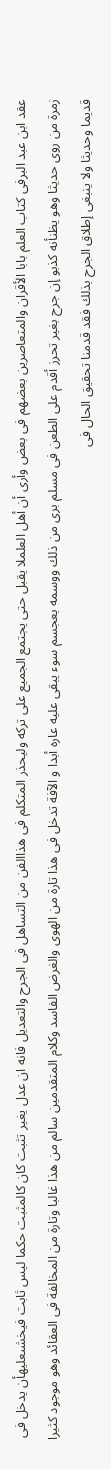عقد ابن عبد البرفى كتاب العلم بابا الأقران والمتعاصرين بعضهم فى بعض وأرى أن أهل العلملا يقبل حتى يجتمع الجميع على تركه وليحذر المتكلم فى هذاالفن من التساهل فى الجرح والتعديل فانه ان عدل يغير تثبت كان كالمثبت حكما ليس ثابت فيخشىعليهأن يدخل فى زمرة من روی حدیثا وهو يظنأنه كذبو إن جرح بغير تحرز أقدم على الطعن فى مسلم برى من ذلك ووسمه بعجسم سوء يبقى عليه عاره أبدا و الآفة تدخل فى هذا تارة من الهوى والغرض الفاسد وكلام المتقدمين سالم من هذا غالبا وتارة من المخالفة فى العقائد وهو موجود كثيرا قديما وحديثا ولا ينبغى إطلاق الجرح بذلك فقد قدمنا تحقيق الحال فى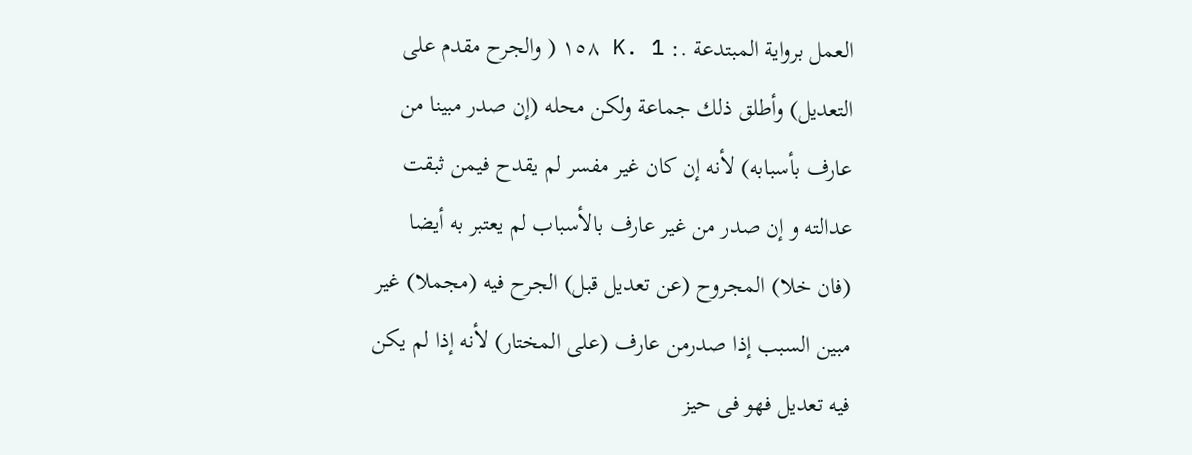العمل برواية المبتدعة .: K. 1 ١٥٨ ( والجرح مقدم على التعديل) وأطلق ذلك جماعة ولكن محله (إن صدر مبينا من عارف بأسبابه) لأنه إن كان غير مفسر لم يقدح فيمن ثبقت عدالته و إن صدر من غير عارف بالأسباب لم يعتبر به أيضا (فان خلا) المجروح (عن تعديل قبل) الجرح فيه (مجملا) غير مبين السبب إذا صدرمن عارف (على المختار) لأنه إذا لم يكن فيه تعديل فهو فى حيز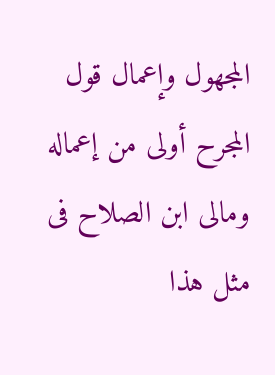المجهول وإعمال قول المجرح أولى من إعماله ومالى ابن الصلاح فى مثل هذا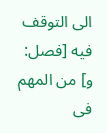الى التوقف فيه [فصل: و] من المهم فى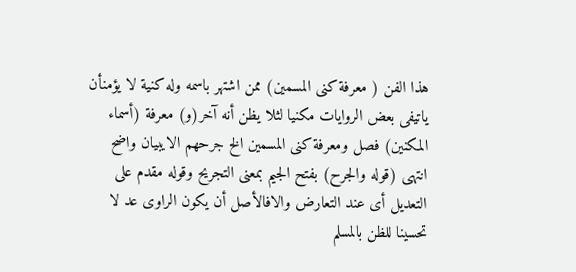هذا الفن ( معرفة كنى المسمين) ممن اشتهر باسمه وله كنية لا يؤمنأن یاتیفی بعض الروايات مكنيا لثلا يظن أنه آخر(و) معرفة (أسماء المكنين) فصل ومعرفة كنى المسمين الخ جرحهم الايبيان واضح انتهى (قوله والجرح) بفتح الجيم بمعنى التجريح وقوله مقدم على التعديل أى عند التعارض والافالأصل أن يكون الراوى عد لا تحسينا للظن بالمسلم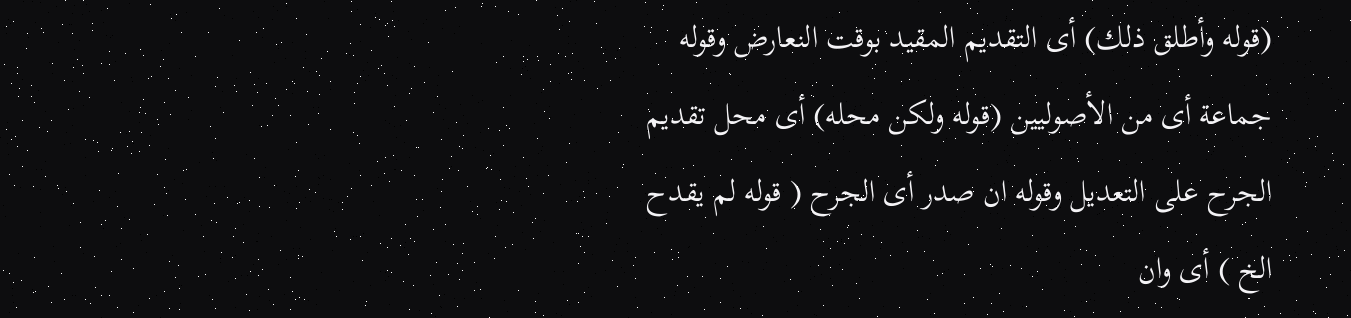(قوله وأطلق ذلك) أى التقديم المقيد بوقت النعارض وقوله جماعة أى من الأصوليين (قوله ولكن محله) أى محل تقديم الجرح على التعديل وقوله ان صدر أى الجرح ( قوله لم يقدح الخ ) أى وان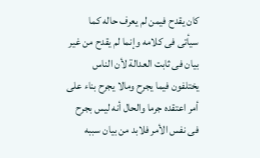كان يقدح فيمن لم يعرف حاله كما سيأتى فى كلامه وإنما لم يقدح من غير بيان فى ثابت العدالة لأن الناس يختلفون فيما يجرح ومالا يجرح بناء على أمر اعتقده جرما والحال أنه ليس بجرح فى نفس الأمر فلابد من بيان سببه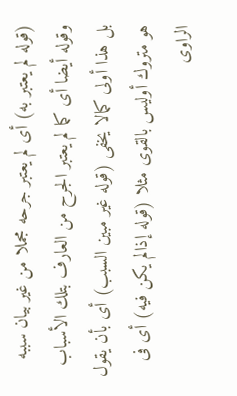(قوله لم يعتبر به) أى لم يعتبر جرحه مجملا من غير بيان سببه وقوله أيضا أى كما لم يعتبر الجرح من العارف بتلك الأسباب بل هذا أولى كمالا يخفى (قوله غير مبين السبب) أى بأن يقول هو متروك أوليس بالقوى مثلا (قوله إذالم يكن فيه) أى فى الراوى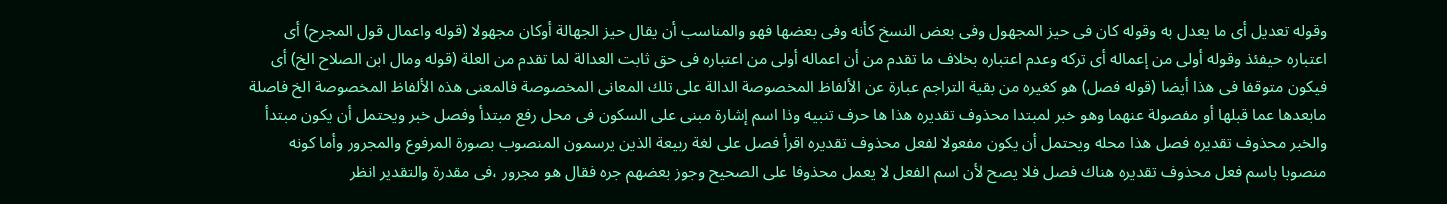وقوله تعديل أى ما يعدل به وقوله كان فى حيز المجهول وفى بعض النسخ كأنه وفى بعضها فهو والمناسب أن يقال حيز الجهالة أوكان مجهولا (قوله واعمال قول المجرح) أى اعتباره حيفئذ وقوله أولى من إعماله أى تركه وعدم اعتباره بخلاف ما تقدم من أن اعماله أولى من اعتباره فى حق ثابت العدالة لما تقدم من العلة (قوله ومال ابن الصلاح الخ) أى فيكون متوقفا فى هذا أيضا (قوله فصل) هو كغيره من بقية التراجم عبارة عن الألفاظ المخصوصة الدالة على تلك المعانى المخصوصة فالمعنى هذه الألفاظ المخصوصة الخ فاصلة مابعدها عما قبلها أو مفصولة عنهما وهو خبر لمبتدا محذوف تقديره هذا ها حرف تنبيه وذا اسم إشارة مبنى على السكون فى محل رفع مبتدأ وفصل خبر ويحتمل أن يكون مبتدأ والخبر محذوف تقديره فصل هذا محله ويحتمل أن يكون مفعولا لفعل محذوف تقديره اقرأ فصل على لغة ربيعة الذين يرسمون المنصوب بصورة المرفوع والمجرور وأما كونه منصوبا باسم فعل محذوف تقديره هناك فصل فلا يصح لأن اسم الفعل لا يعمل محذوفا على الصحيح وجوز بعضهم جره فقال هو مجرور ،فى مقدرة والتقدير انظر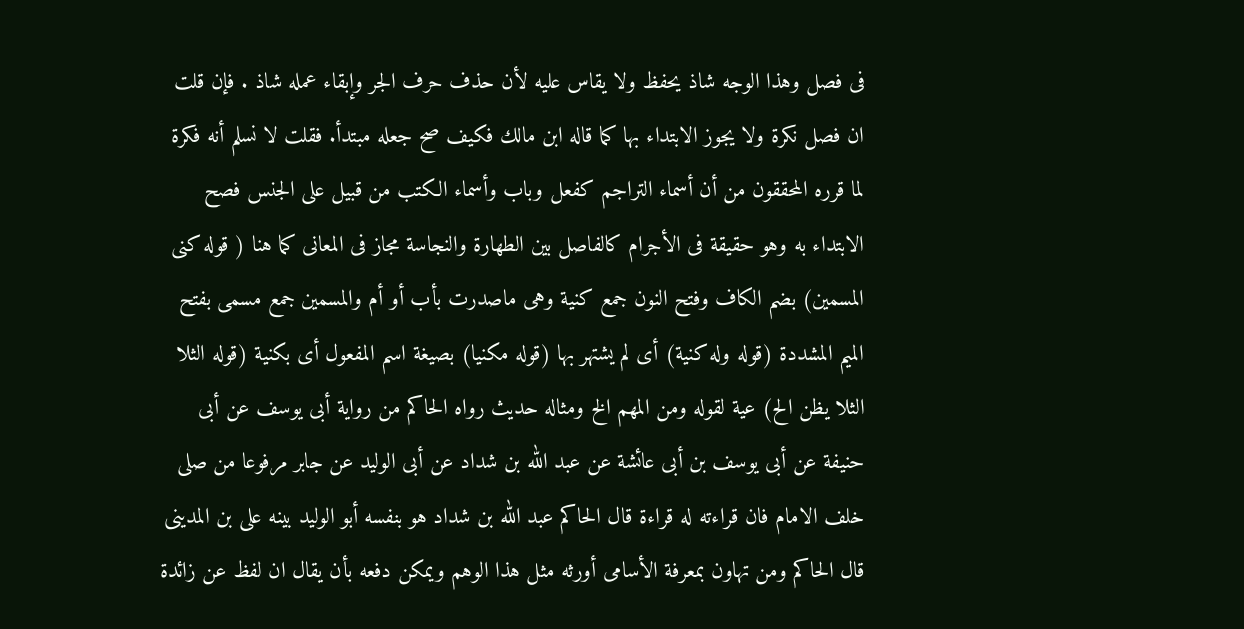فى فصل وهذا الوجه شاذ يحفظ ولا يقاس عليه لأن حذف حرف الجر وإبقاء عمله شاذ . فإن قلت ان فصل نكرة ولا يجوز الابتداء بها كما قاله ابن مالك فكيف صح جعله مبتدأ. فقلت لا نسلم أنه فكرة لما قرره المحققون من أن أسماء التراجم كفعل وباب وأسماء الكتب من قبيل على الجنس فصح الابتداء به وهو حقيقة فى الأجرام كالفاصل بين الطهارة والنجاسة مجاز فى المعانى كما هنا ( قوله كنى المسمين) بضم الكاف وفتح النون جمع كنية وهى ماصدرت بأب أو أم والمسمين جمع مسمى بفتح الميم المشددة (قوله وله كنية) أى لم يشتهر بها (قوله مكنيا) بصيغة اسم المفعول أى بكنية (قوله الثلا الثلا يظن الح) عية لقوله ومن المهم الخ ومثاله حديث رواه الحاكم من رواية أبى يوسف عن أبى حنيفة عن أبى يوسف بن أبى عائشة عن عبد الله بن شداد عن أبى الوليد عن جابر مرفوعا من صلى خلف الامام فان قراءته له قراءة قال الحاكم عبد الله بن شداد هو بنفسه أبو الوليد بينه على بن المدينى قال الحاكم ومن تهاون بمعرفة الأسامى أورثه مثل هذا الوهم ويمكن دفعه بأن يقال ان لفظ عن زائدة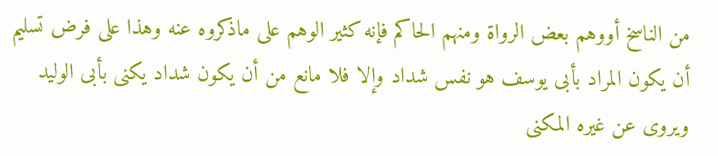من الناسخ أووهم بعض الرواة ومنهم الحاكم فإنه كثير الوهم على ماذكروه عنه وهذا على فرض تسليم أن يكون المراد بأبى يوسف هو نفس شداد وإلا فلا مانع من أن يكون شداد يكنى بأبى الوليد ويروى عن غيره المكنى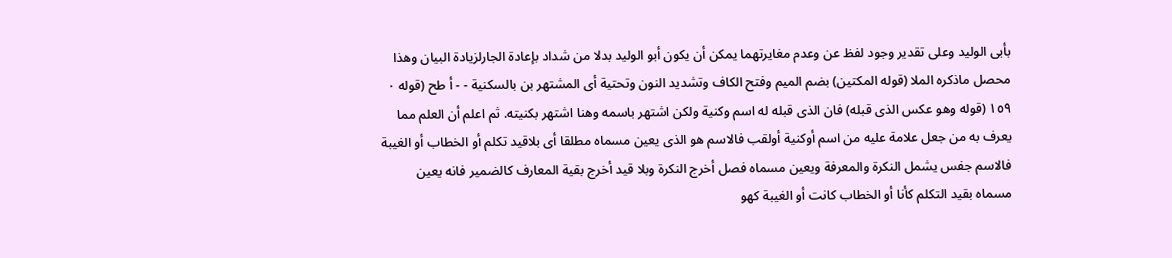بأبى الوليد وعلى تقدير وجود لفظ عن وعدم مغايرتهما يمكن أن يكون أبو الوليد بدلا من شداد بإعادة الجارلزيادة البيان وهذا محصل ماذكره الملا (قوله المكتين) بضم الميم وفتح الكاف وتشديد النون وتحتية أى المشتهر بن بالسكنية - - أ طح (قوله ٠ ١٥٩ (قوله وهو عكس الذى قبله) فان الذى قبله له اسم وكنية ولكن اشتهر باسمه وهنا اشتهر بكنيته. ثم اعلم أن العلم مما يعرف به من جعل علامة عليه من اسم أوكنية أولقب فالاسم هو الذى يعين مسماه مطلقا أى بلاقيد تكلم أو الخطاب أو الغيبة فالاسم جفس يشمل النكرة والمعرفة ويعين مسماه فصل أخرج النكرة وبلا قيد أخرج بقية المعارف كالضمير فانه يعين مسماه بقيد التكلم كأنا أو الخطاب كانت أو الغيبة كهو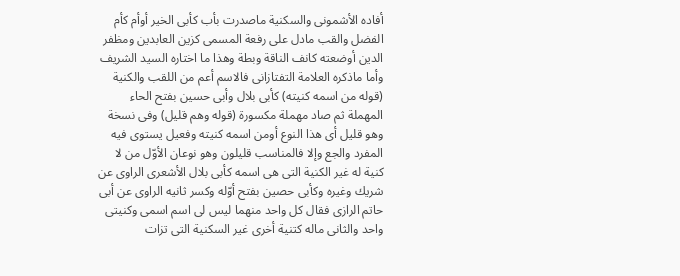أفاده الأشمونى والسكنية ماصدرت بأب كأبى الخير أوأم كأم الفضل والقب مادل على رفعة المسمى كزين العابدين ومظفر الدين أوضعته كانف الناقة وبطة وهذا ما اختاره السيد الشريف وأما ماذكره العلامة التفتازانى فالاسم أعم من اللقب والكنية (قوله من اسمه كنيته) كأبى بلال وأبى حسين بفتح الحاء المهملة ثم صاد مهملة مكسورة (قوله وهم قليل) وفى نسخة وهو قليل أى هذا النوع أومن اسمه كنيته وفعيل يستوى فيه المفرد والجع وإلا فالمناسب قليلون وهو نوعان الأوّل من لا كنية له غير الكنية التى هى اسمه كأبى بلال الأشعرى الراوى عن شريك وغيره وكأبى حصين بفتح أوّله وكسر ثانيه الراوى عن أبى حاتم الرازى فقال كل واحد منهما ليس لى اسم اسمى وكنيتى واحد والثانى ماله كتنية أخرى غير السكنية التى تزات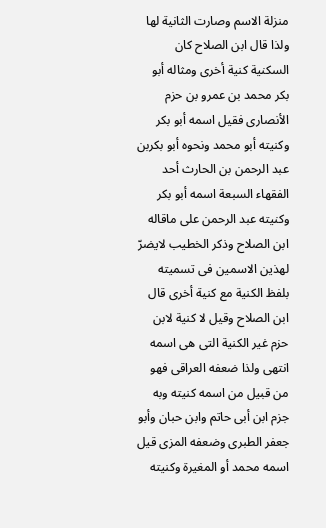منزلة الاسم وصارت الثانية لها ولذا قال ابن الصلاح كان السكنية كنية أخرى ومثاله أبو بكر محمد بن عمرو بن حزم الأنصارى فقيل اسمه أبو بكر وكنيته أبو محمد ونحوه أبو بكربن عبد الرحمن بن الحارث أحد الفقهاء السبعة اسمه أبو بكر وكنيته عبد الرحمن على ماقاله ابن الصلاح وذكر الخطيب لايضرّ لهذين الاسمين فى تسميته بلفظ الكنية مع كنية أخرى قال ابن الصلاح وقيل لا كنية لابن حزم غير الكنية التى هى اسمه انتهى ولذا ضعفه العراقى فهو من قبيل من اسمه كنيته وبه جزم ابن أبى حاتم وابن حبان وأبو جعفر الطبرى وضعفه المزى قيل اسمه محمد أو المغيرة وكنيته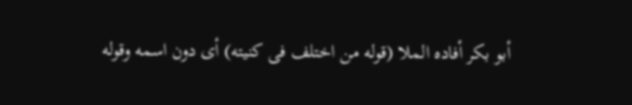أبو بكر أفاده الملا (قوله من اختلف فى كنيته) أى دون اسمه وقوله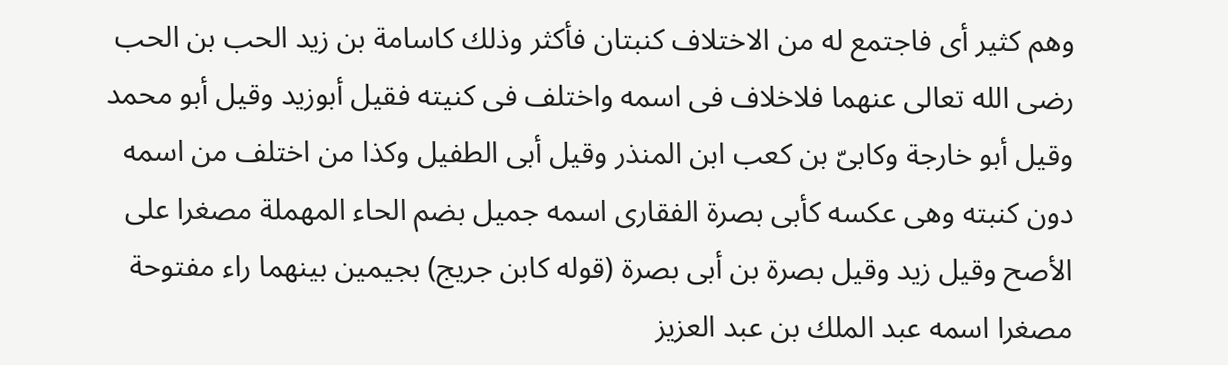وهم كثير أى فاجتمع له من الاختلاف كنبتان فأكثر وذلك كاسامة بن زيد الحب بن الحب رضى الله تعالى عنهما فلاخلاف فى اسمه واختلف فى كنيته فقيل أبوزيد وقيل أبو محمد وقيل أبو خارجة وكابىّ بن كعب ابن المنذر وقيل أبى الطفيل وكذا من اختلف من اسمه دون كنبته وهى عكسه كأبى بصرة الفقارى اسمه جميل بضم الحاء المهملة مصغرا على الأصح وقيل زيد وقيل بصرة بن أبى بصرة (قوله كابن جريج) بجيمين بينهما راء مفتوحة مصغرا اسمه عبد الملك بن عبد العزيز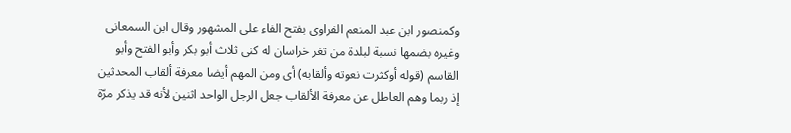وكمنصور ابن عبد المنعم الفراوى بفتح الفاء على المشهور وقال ابن السمعانى وغيره بضمها نسبة لبلدة من تغر خراسان له كنى ثلاث أبو بكر وأبو الفتح وأبو القاسم (قوله أوكثرت نعوته وألقابه) أى ومن المهم أيضا معرفة ألقاب المحدثين إذ ربما وهم العاطل عن معرفة الألقاب جعل الرجل الواحد اثنين لأنه قد يذكر مرّة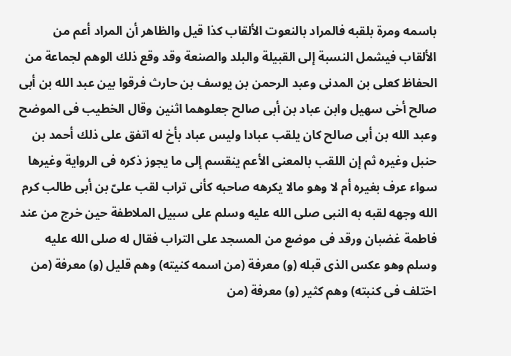باسمه ومرة بلقبه فالمراد بالنعوت الألقاب كذا قيل والظاهر أن المراد أعم من الألقاب فيشمل النسبة إلى القبيلة والبلد والصنعة وقد وقع ذلك الوهم لجماعة من الحفاظ كعلى بن المدنى وعبد الرحمن بن يوسف بن حارث فرقوا بين عبد الله بن أبى صالح أخى سهيل وابن عباد بن أبى صالح جعلوهما اثنين وقال الخطيب فى الموضح وعبد الله بن أبى صالح كان يلقب عبادا وليس عباد بأخ له اتفق على ذلك أحمد بن حنبل وغيره ثم إن اللقب بالمعنى الأعم ينقسم إلى ما يجوز ذكره فى الرواية وغيرها سواء عرف بغيره أم لا وهو مالا يكرهه صاحبه كأنى تراب لقب علىّ بن أبى طالب كرم الله وجهه لقبه به النبى صلى الله عليه وسلم على سبيل الملاطفة حين خرج من عند فاطمة غضبان ورقد فى موضع من المسجد على التراب فقال له صلى الله عليه وسلم وهو عكس الذى قبله (و) معرفة (من اسمه کنیته) وهم قليل (و) معرفة (من اختلف فى كنبته) وهم كثير (و) معرفة (من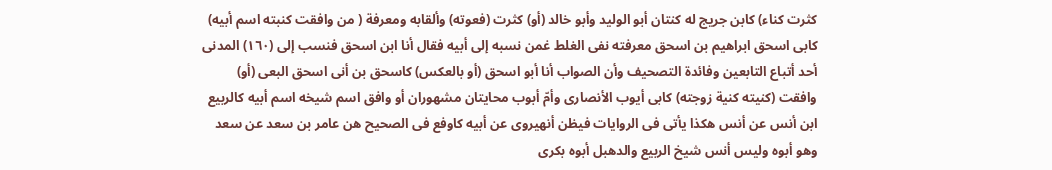كثرت كناء) كابن جريج له كنتان أبو الوليد وأبو خالد (أو) كثرت (فعوته) وألقابه ومعرفة ( من وافقت كنبته اسم أبيه) كابى اسحق ابراهيم بن اسحق معرفته نفى الغلط غمن نسبه إلى أبيه فقال أنا ابن اسحق فنسب إلى (١٦٠) المدنى أحد أتباع التابعين وفائدة التصحيف وأن الصواب أنا أبو اسحق (أو بالعكس) کاسحق بن أنی اسحق البعى (أو) وافقت (كنيته كنية زوجته) كابى أيوب الأنصارى وأمّ أبوب محايتان مشهوران أو وافق اسم شيخه اسم أبيه كالربيع ابن أنس عن أنس هكذا يأتى فى الروايات فيظن أنهیروی عن أبيه کاوفع فى الصحيح هن عامر بن سعد عن سعد وهو أبوه وليس أنس شيخ الربيع والدهبل أبوه بكرى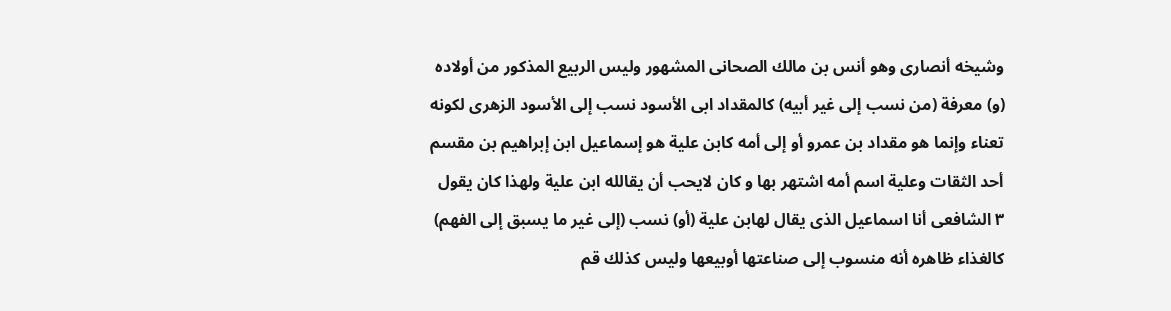وشيخه أنصارى وهو أنس بن مالك الصحانى المشهور وليس الربيع المذكور من أولاده (و) معرفة (من نسب إلى غير أبيه) كالمقداد ابى الأسود نسب إلى الأسود الزهرى لكونه تعناء وإنما هو مقداد بن عمرو أو إلى أمه كابن علية هو إسماعيل ابن إبراهيم بن مقسم أحد الثقات وعلية اسم أمه اشتهر بها و كان لايحب أن يقالله ابن علية ولهذا كان يقول ٣ الشافعى أنا اسماعيل الذى يقال لهابن علية (أو) نسب (إلى غير ما يسبق إلى الفهم) كالغذاء ظاهره أنه منسوب إلى صناعتها أوبيعها وليس كذلك قم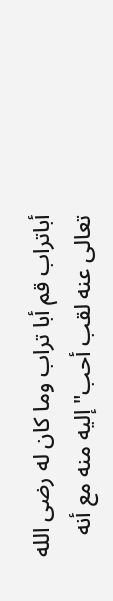أباتراب قم أبا تراب وما كان له رضى الله تعالى عنه لقب أحب" إليه منه مع أنه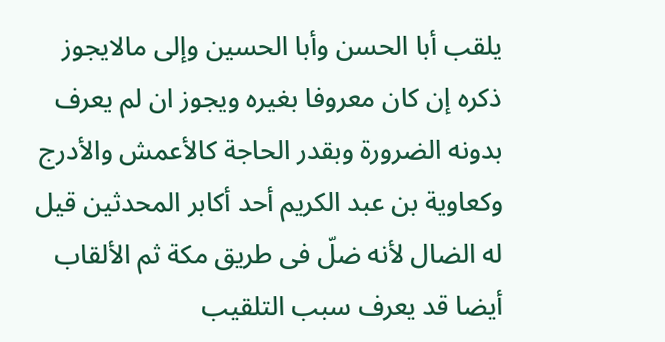يلقب أبا الحسن وأبا الحسين وإلى مالايجوز ذكره إن كان معروفا بغيره ويجوز ان لم يعرف بدونه الضرورة وبقدر الحاجة كالأعمش والأدرج وكعاوية بن عبد الكريم أحد أكابر المحدثين قيل له الضال لأنه ضلّ فى طريق مكة ثم الألقاب أيضا قد يعرف سبب التلقيب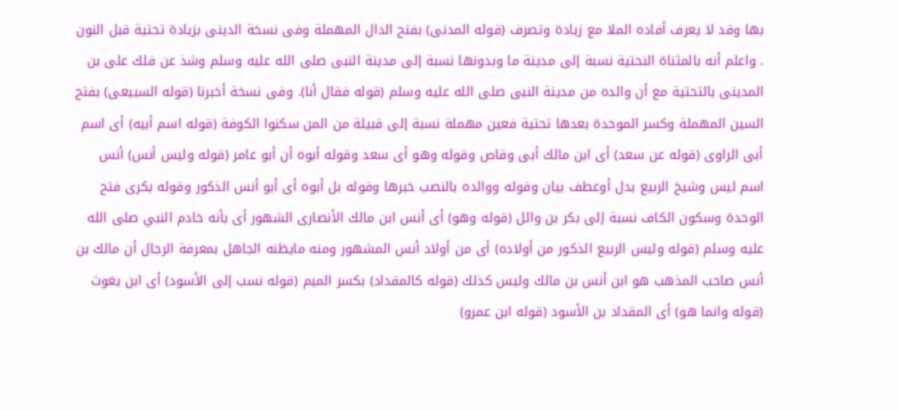بها وقد لا يعرف أفاده الملا مع زيادة وتصرف (قوله المدنى) بفتح الدال المهملة وفى نسخة الدينى بزيادة تحتية قبل النون . واعلم أنه بالمثناة النحتية نسبة إلى مدينة ما وبدونها نسبة إلى مدينة النبى صلى الله عليه وسلم وشذ عن فلك على بن المدينى بالتحتية مع أن والده من مدينة النبى صلى الله عليه وسلم (قوله فقال أنا). وفى نسخة أخبرنا (قوله السبيعى) بفتح السين المهملة وكسر الموحدة بعدها تحتية فعين مهملة نسبة إلى قبيلة من المن سكنوا الكوفة (قوله اسم أبيه) أى اسم أبى الراوى (قوله عن سعد) أى ابن مالك أبى وقاص وقوله وهو أى سعد وقوله أبوه أن أبو عامر (قوله وليس أنس) أنس اسم ليس وشيخ الربيع بدل أوعطف بيان وقوله ووالده بالنصب خبرها وقوله بل أبوه أى أبو أنس الذكور وقوله بكرى فتح الوحدة وسكون الكاف نسبة إلى بكر بن وائل (قوله وهو) أى أنس ابن مالك الأنصارى الشهور أى بأنه خادم النبي صلى الله عليه وسلم (قوله وليس الربيع الذكور من أولاده) أى من أولاد أنس المشهور ومنه مايظنه الجاهل بمعرفة الرجال أن مالك بن أنس صاحب المذهب هو ابن أنس بن مالك وليس كذلك (قوله كالمقداد) بكسر الميم (قوله نسب إلى الأسود) أى ابن يغوث (قوله وانما هو) أى المقداد بن الأسود (قوله ابن عمرو)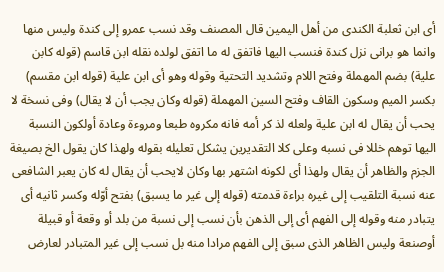أى ابن ثعلبة الكندى من أهل اليمين قال المصنف وقد نسب عمرو إلى كندة وليس منها وانما هو برانى نزل كندة فنسب اليها فاتفق له ما اتفق لولده نقله ابن قاسم (قوله كابن علية) بضم المهملة وفتح اللام وتشديد التحتية وقوله وهو أى ابن علية (قوله ابن مقسم) بكسر الميم وسكون القاف وفتح السين المهملة (قوله وكان يجب أن لا يقال) وفى نسخة لا يحب أن يقال له ابن علية ولعله لذ كر أمه فانه مكروه طبعا ومروءة وعادة أولكون النسبة اليها توهم خللا فى نسبه وعلى كلا التقديرين يشكل تعليله بقوله ولهذا كان يقول الخ بصيغة الجزم والظاهر أن يقال ولهذا أى لكونه اشتهر بها وكان لايحب أن يقال له كان يعبر الشافعى عنه نسبة التلقيب إلى غيره براءة قدمته (قوله إلى غير ما يسبق) بفتح أوّله وكسر ثانيه أى يتبادر منه وقوله إلى الفهم أى إلى الذهن بأن نسب إلى نسبة من بلد أو وقعة أو قبيلة أوصنعة وليس الظاهر الذى سبق إلى الفهم مرادا منه بل نسب إلى غير المتبادر لعارض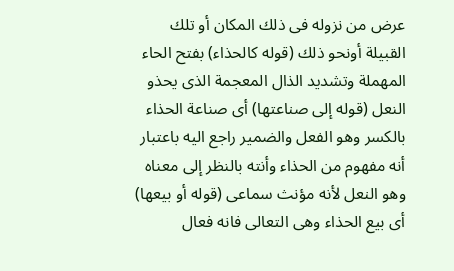عرض من نزوله فى ذلك المكان أو تلك القبيلة أونحو ذلك (قوله كالحذاء) بفتح الحاء المهملة وتشديد الذال المعجمة الذى يحذو النعل (قوله إلى صناعتها) أى صناعة الحذاء بالكسر وهو الفعل والضمير راجع اليه باعتبار أنه مفهوم من الحذاء وأنته بالنظر إلى معناه وهو النعل لأنه مؤنث سماعى (قوله أو بيعها) أى بيع الحذاء وهى التعالى فانه فعال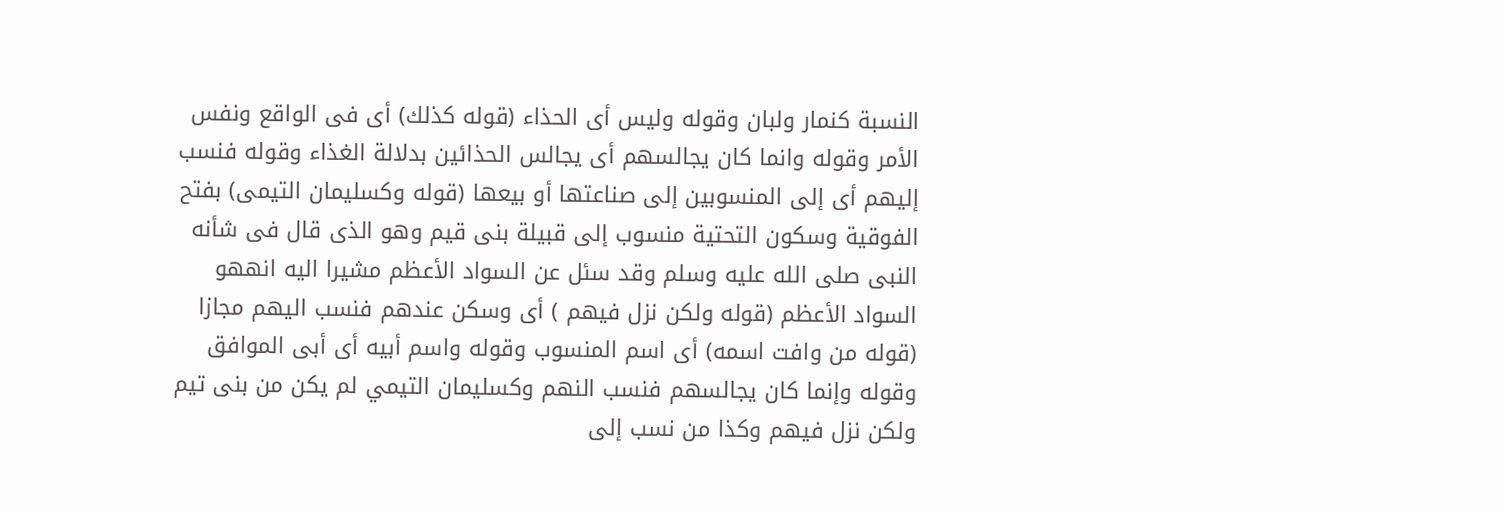النسبة كنمار ولبان وقوله وليس أى الحذاء (قوله كذلك) أى فى الواقع ونفس الأمر وقوله وانما كان يجالسهم أى يجالس الحذائين بدلالة الغذاء وقوله فنسب إليهم أى إلى المنسوبين إلى صناعتها أو بيعها (قوله وكسليمان التيمى) بفتح الفوقية وسكون التحتية منسوب إلى قبيلة بنى قيم وهو الذى قال فى شأنه النبى صلى الله عليه وسلم وقد سئل عن السواد الأعظم مشيرا اليه انههو السواد الأعظم (قوله ولكن نزل فيهم ) أى وسكن عندهم فنسب اليهم مجازا (قوله من وافت اسمه) أى اسم المنسوب وقوله واسم أبيه أى أبى الموافق وقوله وإنما كان يجالسهم فنسب النهم وكسليمان التيمي لم يكن من بنى تيم ولكن نزل فيهم وكذا من نسب إلى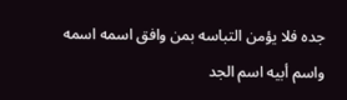جده فلا يؤمن التباسه بمن وافق اسمه اسمه واسم أبيه اسم الجد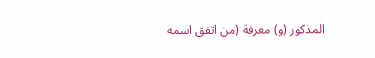المذكور (و) معرفة (من اتفق اسمه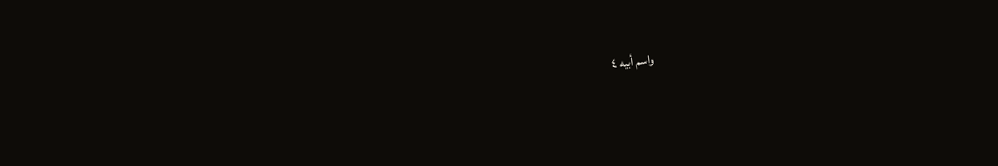واسم أبيه ٤